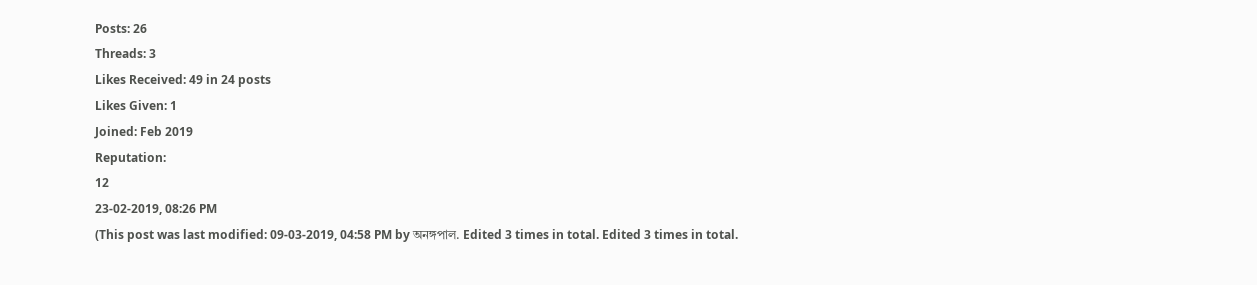Posts: 26
Threads: 3
Likes Received: 49 in 24 posts
Likes Given: 1
Joined: Feb 2019
Reputation:
12
23-02-2019, 08:26 PM
(This post was last modified: 09-03-2019, 04:58 PM by অনঙ্গপাল. Edited 3 times in total. Edited 3 times in total.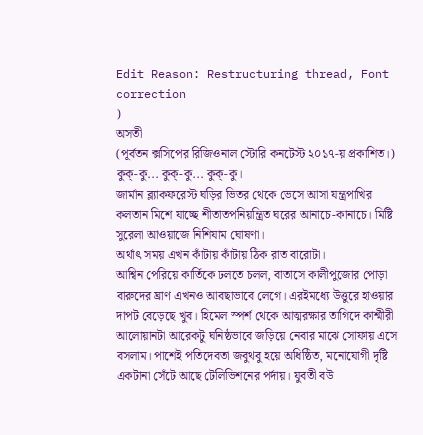Edit Reason: Restructuring thread, Font correction
)
অসতী
(পূর্বতন ক্সসিপের রিজিওনাল স্টোরি কনটেস্ট ২০১৭-য় প্রকাশিত।)
কুক্-কু... কুক্-কু... কুক্-কু।
জার্মান ব্ল্যাকফরেস্ট ঘড়ির ভিতর থেকে ভেসে আসা যন্ত্রপাখির কলতান মিশে যাচ্ছে শীতাতপনিয়ন্ত্রিত ঘরের আনাচে-কানাচে। মিষ্টি সুরেলা আওয়াজে নিশিযাম ঘোষণা।
অর্থাৎ সময় এখন কাঁটায় কাঁটায় ঠিক রাত বারোটা।
আশ্বিন পেরিয়ে কার্তিকে ঢলতে চলল, বাতাসে কালীপুজোর পোড়া বারুদের ঘ্রাণ এখনও আবছাভাবে লেগে। এরইমধ্যে উত্তুরে হাওয়ার দাপট বেড়েছে খুব। হিমেল স্পর্শ থেকে আত্মরক্ষার তাগিদে কাশ্মীরী আলোয়ানটা আরেকটু ঘনিষ্ঠভাবে জড়িয়ে নেবার মাঝে সোফায় এসে বসলাম। পাশেই পতিদেবতা জবুথবু হয়ে অধিষ্ঠিত, মনোযোগী দৃষ্টি একটানা সেঁটে আছে টেলিভিশনের পর্দায়। যুবতী বউ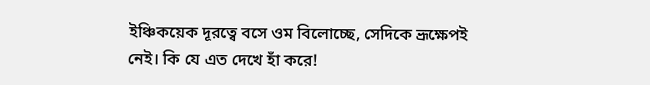ইঞ্চিকয়েক দূরত্বে বসে ওম বিলোচ্ছে, সেদিকে ভ্রূক্ষেপই নেই। কি যে এত দেখে হাঁ করে!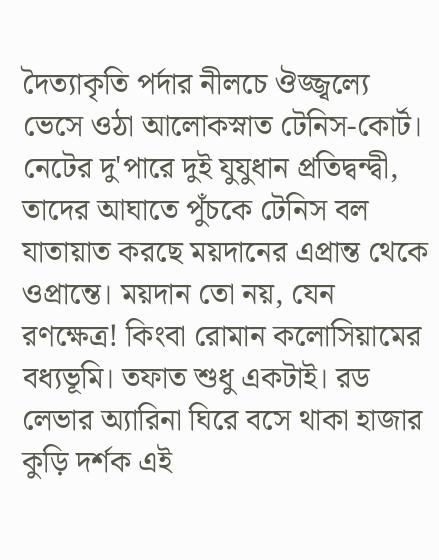দৈত্যাকৃতি পর্দার নীলচে ঔজ্জ্বল্যে ভেসে ওঠা আলোকস্নাত টেনিস-কোর্ট। নেটের দু'পারে দুই যুযুধান প্রতিদ্বন্দ্বী, তাদের আঘাতে পুঁচকে টেনিস বল যাতায়াত করছে ময়দানের এপ্রান্ত থেকে ওপ্রান্তে। ময়দান তো নয়, যেন রণক্ষেত্র! কিংবা রোমান কলোসিয়ামের বধ্যভূমি। তফাত শুধু একটাই। রড লেভার অ্যারিনা ঘিরে বসে থাকা হাজার কুড়ি দর্শক এই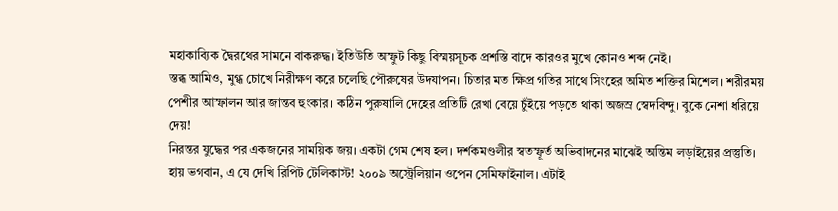মহাকাব্যিক দ্বৈরথের সামনে বাকরুদ্ধ। ইতিউতি অস্ফুট কিছু বিস্ময়সূচক প্রশস্তি বাদে কারওর মুখে কোনও শব্দ নেই।
স্তব্ধ আমিও, মুগ্ধ চোখে নিরীক্ষণ করে চলেছি পৌরুষের উদযাপন। চিতার মত ক্ষিপ্র গতির সাথে সিংহের অমিত শক্তির মিশেল। শরীরময় পেশীর আস্ফালন আর জান্তব হুংকার। কঠিন পুরুষালি দেহের প্রতিটি রেখা বেয়ে চুঁইয়ে পড়তে থাকা অজস্র স্বেদবিন্দু। বুকে নেশা ধরিয়ে দেয়!
নিরন্তর যুদ্ধের পর একজনের সাময়িক জয়। একটা গেম শেষ হল। দর্শকমণ্ডলীর স্বতস্ফূর্ত অভিবাদনের মাঝেই অন্তিম লড়াইয়ের প্রস্তুতি।
হায় ভগবান, এ যে দেখি রিপিট টেলিকাস্ট! ২০০৯ অস্ট্রেলিয়ান ওপেন সেমিফাইনাল। এটাই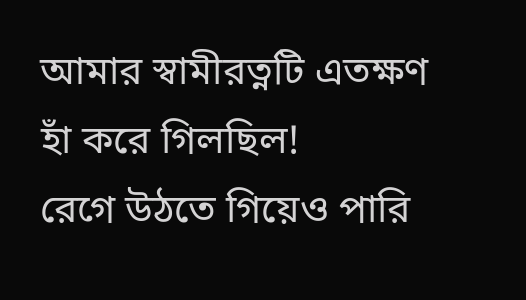আমার স্বামীরত্নটি এতক্ষণ হাঁ করে গিলছিল!
রেগে উঠতে গিয়েও পারি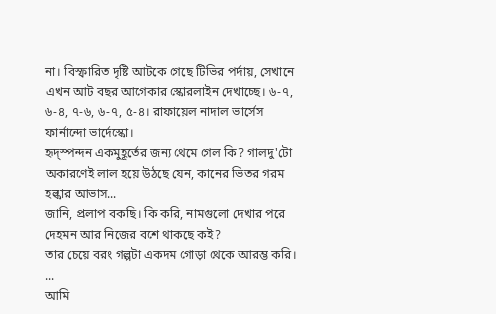না। বিস্ফারিত দৃষ্টি আটকে গেছে টিভির পর্দায়, সেখানে এখন আট বছর আগেকার স্কোরলাইন দেখাচ্ছে। ৬-৭, ৬-৪, ৭-৬, ৬-৭, ৫-৪। রাফায়েল নাদাল ভার্সেস ফার্নান্দো ভার্দেস্কো।
হৃদ্স্পন্দন একমুহূর্তের জন্য থেমে গেল কি? গালদু'টো অকারণেই লাল হয়ে উঠছে যেন, কানের ভিতর গরম হল্কার আভাস...
জানি, প্রলাপ বকছি। কি করি, নামগুলো দেখার পরে দেহমন আর নিজের বশে থাকছে কই?
তার চেয়ে বরং গল্পটা একদম গোড়া থেকে আরম্ভ করি।
...
আমি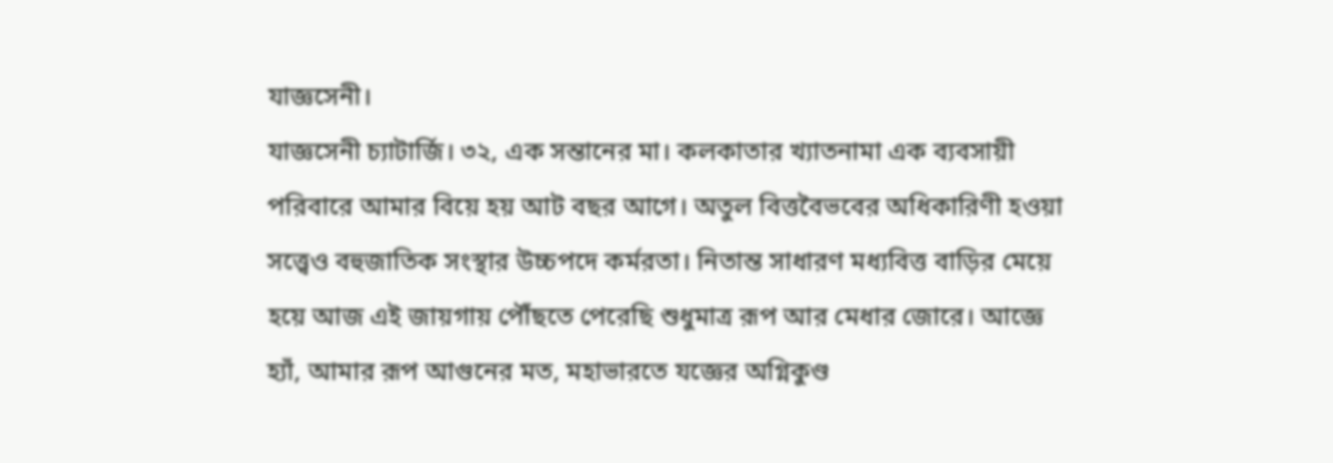যাজ্ঞসেনী।
যাজ্ঞসেনী চ্যাটার্জি। ৩২, এক সন্তানের মা। কলকাতার খ্যাতনামা এক ব্যবসায়ী পরিবারে আমার বিয়ে হয় আট বছর আগে। অতুল বিত্তবৈভবের অধিকারিণী হওয়া সত্ত্বেও বহুজাতিক সংস্থার উচ্চপদে কর্মরতা। নিতান্ত সাধারণ মধ্যবিত্ত বাড়ির মেয়ে হয়ে আজ এই জায়গায় পৌঁছতে পেরেছি শুধুমাত্র রূপ আর মেধার জোরে। আজ্ঞে হ্যাঁ, আমার রূপ আগুনের মত, মহাভারতে যজ্ঞের অগ্নিকুণ্ড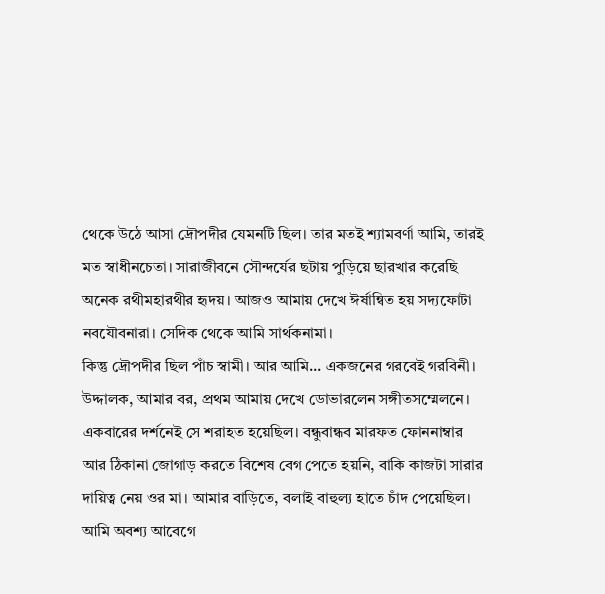থেকে উঠে আসা দ্রৌপদীর যেমনটি ছিল। তার মতই শ্যামবর্ণা আমি, তারই মত স্বাধীনচেতা। সারাজীবনে সৌন্দর্যের ছটায় পুড়িয়ে ছারখার করেছি অনেক রথীমহারথীর হৃদয়। আজও আমায় দেখে ঈর্ষান্বিত হয় সদ্যফোটা নবযৌবনারা। সেদিক থেকে আমি সার্থকনামা।
কিন্তু দ্রৌপদীর ছিল পাঁচ স্বামী। আর আমি... একজনের গরবেই গরবিনী।
উদ্দালক, আমার বর, প্রথম আমায় দেখে ডোভারলেন সঙ্গীতসম্মেলনে। একবারের দর্শনেই সে শরাহত হয়েছিল। বন্ধুবান্ধব মারফত ফোননাম্বার আর ঠিকানা জোগাড় করতে বিশেষ বেগ পেতে হয়নি, বাকি কাজটা সারার দায়িত্ব নেয় ওর মা। আমার বাড়িতে, বলাই বাহুল্য হাতে চাঁদ পেয়েছিল। আমি অবশ্য আবেগে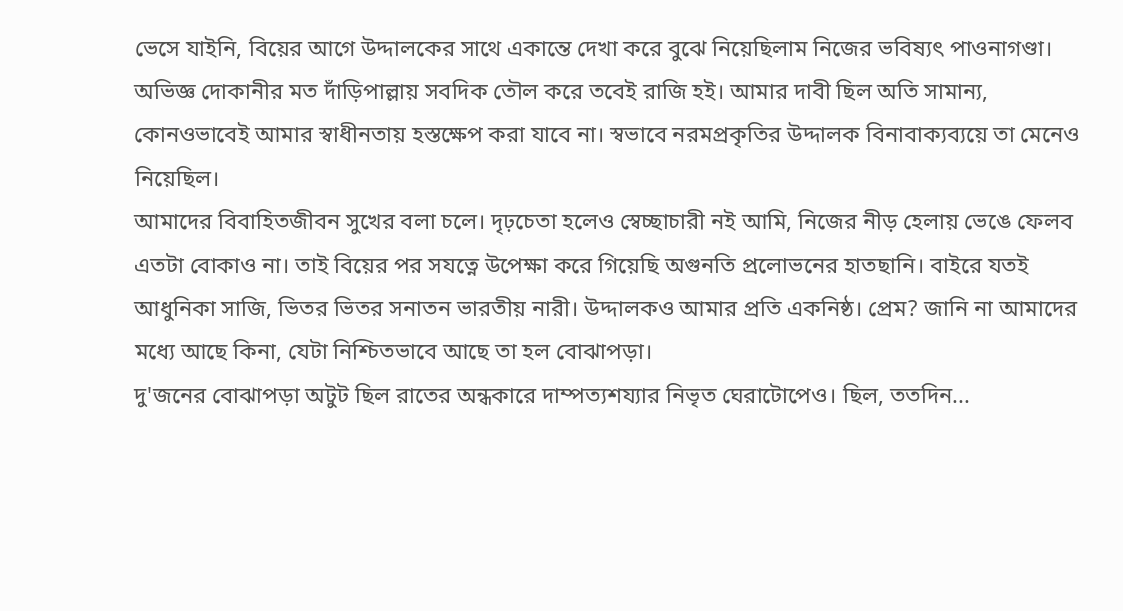ভেসে যাইনি, বিয়ের আগে উদ্দালকের সাথে একান্তে দেখা করে বুঝে নিয়েছিলাম নিজের ভবিষ্যৎ পাওনাগণ্ডা। অভিজ্ঞ দোকানীর মত দাঁড়িপাল্লায় সবদিক তৌল করে তবেই রাজি হই। আমার দাবী ছিল অতি সামান্য, কোনওভাবেই আমার স্বাধীনতায় হস্তক্ষেপ করা যাবে না। স্বভাবে নরমপ্রকৃতির উদ্দালক বিনাবাক্যব্যয়ে তা মেনেও নিয়েছিল।
আমাদের বিবাহিতজীবন সুখের বলা চলে। দৃঢ়চেতা হলেও স্বেচ্ছাচারী নই আমি, নিজের নীড় হেলায় ভেঙে ফেলব এতটা বোকাও না। তাই বিয়ের পর সযত্নে উপেক্ষা করে গিয়েছি অগুনতি প্রলোভনের হাতছানি। বাইরে যতই আধুনিকা সাজি, ভিতর ভিতর সনাতন ভারতীয় নারী। উদ্দালকও আমার প্রতি একনিষ্ঠ। প্রেম? জানি না আমাদের মধ্যে আছে কিনা, যেটা নিশ্চিতভাবে আছে তা হল বোঝাপড়া।
দু'জনের বোঝাপড়া অটুট ছিল রাতের অন্ধকারে দাম্পত্যশয্যার নিভৃত ঘেরাটোপেও। ছিল, ততদিন...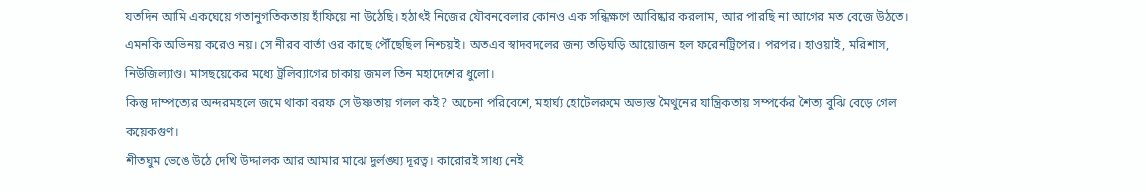যতদিন আমি একঘেয়ে গতানুগতিকতায় হাঁফিয়ে না উঠেছি। হঠাৎই নিজের যৌবনবেলার কোনও এক সন্ধিক্ষণে আবিষ্কার করলাম, আর পারছি না আগের মত বেজে উঠতে। এমনকি অভিনয় করেও নয়। সে নীরব বার্তা ওর কাছে পৌঁছেছিল নিশ্চয়ই। অতএব স্বাদবদলের জন্য তড়িঘড়ি আয়োজন হল ফরেনট্রিপের। পরপর। হাওয়াই, মরিশাস, নিউজিল্যাণ্ড। মাসছয়েকের মধ্যে ট্রলিব্যাগের চাকায় জমল তিন মহাদেশের ধুলো।
কিন্তু দাম্পত্যের অন্দরমহলে জমে থাকা বরফ সে উষ্ণতায় গলল কই? অচেনা পরিবেশে, মহার্ঘ্য হোটেলরুমে অভ্যস্ত মৈথুনের যান্ত্রিকতায় সম্পর্কের শৈত্য বুঝি বেড়ে গেল কয়েকগুণ।
শীতঘুম ভেঙে উঠে দেখি উদ্দালক আর আমার মাঝে দুর্লঙ্ঘ্য দূরত্ব। কারোরই সাধ্য নেই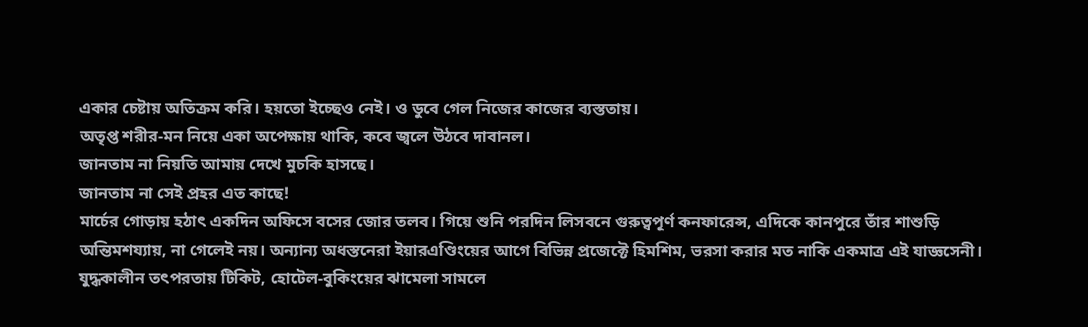একার চেষ্টায় অতিক্রম করি। হয়তো ইচ্ছেও নেই। ও ডুবে গেল নিজের কাজের ব্যস্ততায়।
অতৃপ্ত শরীর-মন নিয়ে একা অপেক্ষায় থাকি, কবে জ্বলে উঠবে দাবানল।
জানতাম না নিয়তি আমায় দেখে মুচকি হাসছে।
জানতাম না সেই প্রহর এত কাছে!
মার্চের গোড়ায় হঠাৎ একদিন অফিসে বসের জোর তলব। গিয়ে শুনি পরদিন লিসবনে গুরুত্বপূর্ণ কনফারেন্স, এদিকে কানপুরে তাঁর শাশুড়ি অন্তিমশয্যায়, না গেলেই নয়। অন্যান্য অধস্তনেরা ইয়ারএণ্ডিংয়ের আগে বিভিন্ন প্রজেক্টে হিমশিম, ভরসা করার মত নাকি একমাত্র এই যাজ্ঞসেনী।
যুদ্ধকালীন তৎপরতায় টিকিট, হোটেল-বুকিংয়ের ঝামেলা সামলে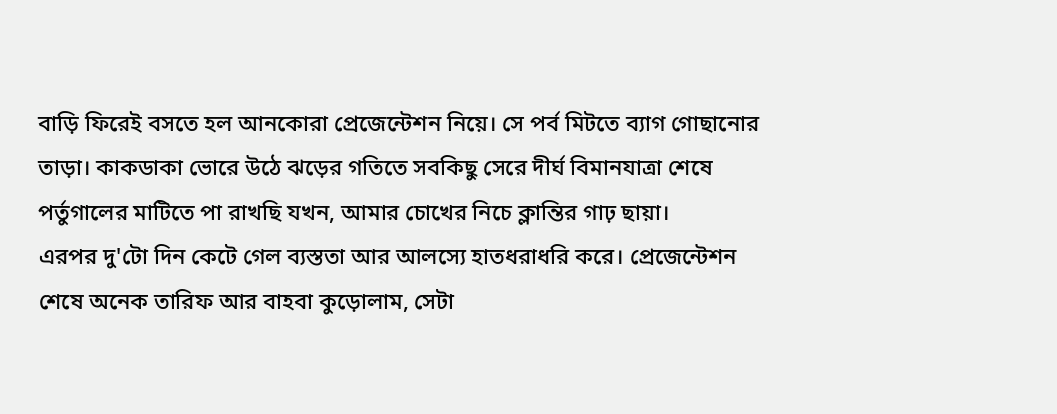বাড়ি ফিরেই বসতে হল আনকোরা প্রেজেন্টেশন নিয়ে। সে পর্ব মিটতে ব্যাগ গোছানোর তাড়া। কাকডাকা ভোরে উঠে ঝড়ের গতিতে সবকিছু সেরে দীর্ঘ বিমানযাত্রা শেষে পর্তুগালের মাটিতে পা রাখছি যখন, আমার চোখের নিচে ক্লান্তির গাঢ় ছায়া।
এরপর দু'টো দিন কেটে গেল ব্যস্ততা আর আলস্যে হাতধরাধরি করে। প্রেজেন্টেশন শেষে অনেক তারিফ আর বাহবা কুড়োলাম, সেটা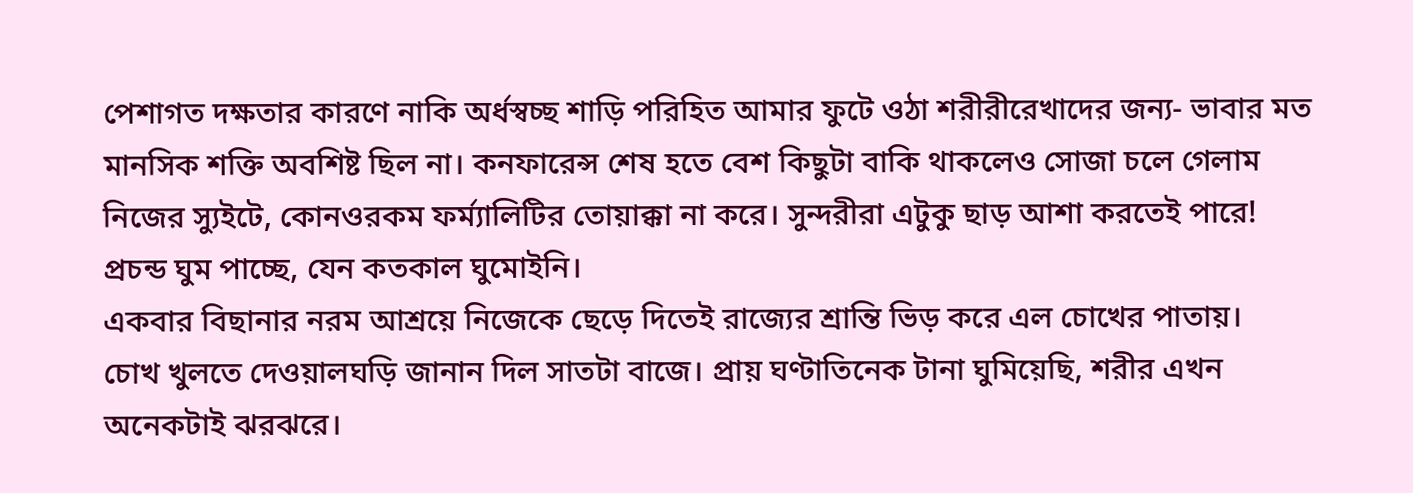পেশাগত দক্ষতার কারণে নাকি অর্ধস্বচ্ছ শাড়ি পরিহিত আমার ফুটে ওঠা শরীরীরেখাদের জন্য- ভাবার মত মানসিক শক্তি অবশিষ্ট ছিল না। কনফারেন্স শেষ হতে বেশ কিছুটা বাকি থাকলেও সোজা চলে গেলাম নিজের স্যুইটে, কোনওরকম ফর্ম্যালিটির তোয়াক্কা না করে। সুন্দরীরা এটুকু ছাড় আশা করতেই পারে!
প্রচন্ড ঘুম পাচ্ছে, যেন কতকাল ঘুমোইনি।
একবার বিছানার নরম আশ্রয়ে নিজেকে ছেড়ে দিতেই রাজ্যের শ্রান্তি ভিড় করে এল চোখের পাতায়।
চোখ খুলতে দেওয়ালঘড়ি জানান দিল সাতটা বাজে। প্রায় ঘণ্টাতিনেক টানা ঘুমিয়েছি, শরীর এখন অনেকটাই ঝরঝরে।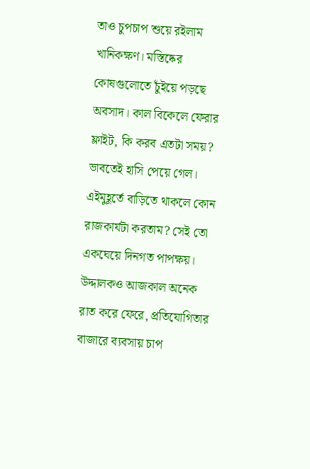তাও চুপচাপ শুয়ে রইলাম খানিকক্ষণ। মস্তিষ্কের কোষগুলোতে চুঁইয়ে পড়ছে অবসাদ। কাল বিকেলে ফেরার ফ্লাইট, কি করব এতটা সময়? ভাবতেই হাসি পেয়ে গেল। এইমুহূর্তে বাড়িতে থাকলে কোন রাজকার্যটা করতাম? সেই তো একঘেয়ে দিনগত পাপক্ষয়। উদ্দালকও আজকাল অনেক রাত করে ফেরে, প্রতিযোগিতার বাজারে ব্যবসায় চাপ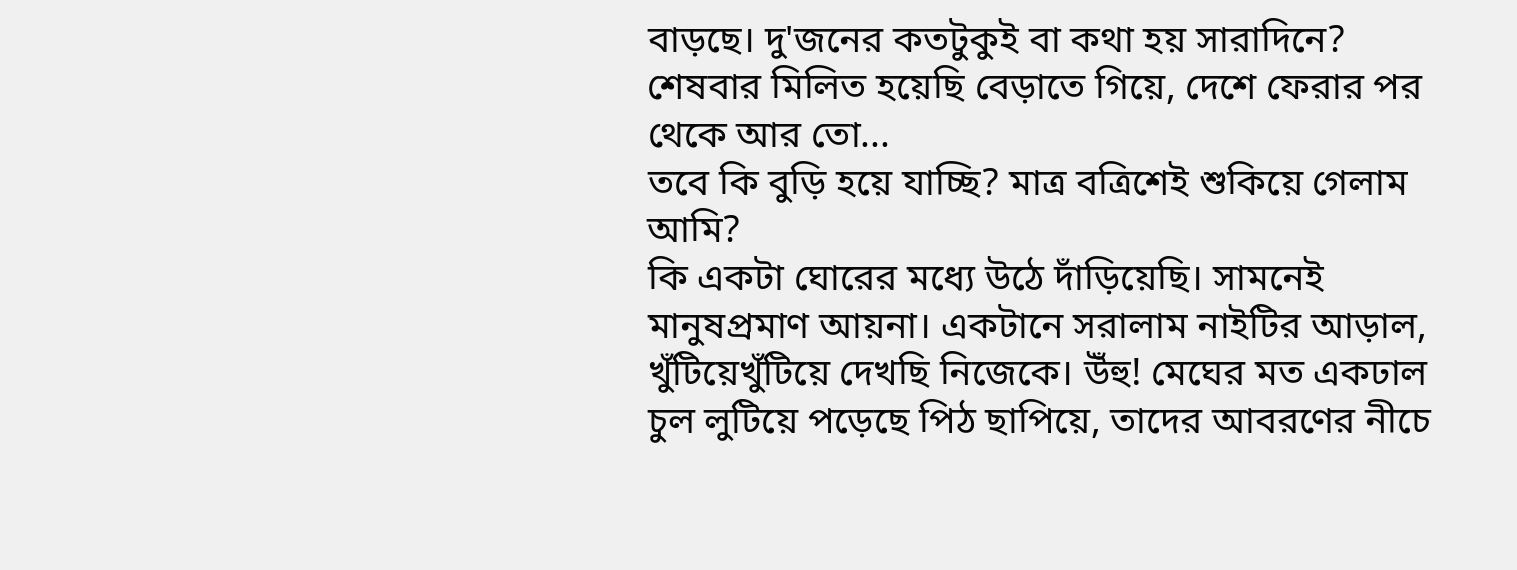বাড়ছে। দু'জনের কতটুকুই বা কথা হয় সারাদিনে? শেষবার মিলিত হয়েছি বেড়াতে গিয়ে, দেশে ফেরার পর থেকে আর তো...
তবে কি বুড়ি হয়ে যাচ্ছি? মাত্র বত্রিশেই শুকিয়ে গেলাম আমি?
কি একটা ঘোরের মধ্যে উঠে দাঁড়িয়েছি। সামনেই মানুষপ্রমাণ আয়না। একটানে সরালাম নাইটির আড়াল, খুঁটিয়েখুঁটিয়ে দেখছি নিজেকে। উঁহু! মেঘের মত একঢাল চুল লুটিয়ে পড়েছে পিঠ ছাপিয়ে, তাদের আবরণের নীচে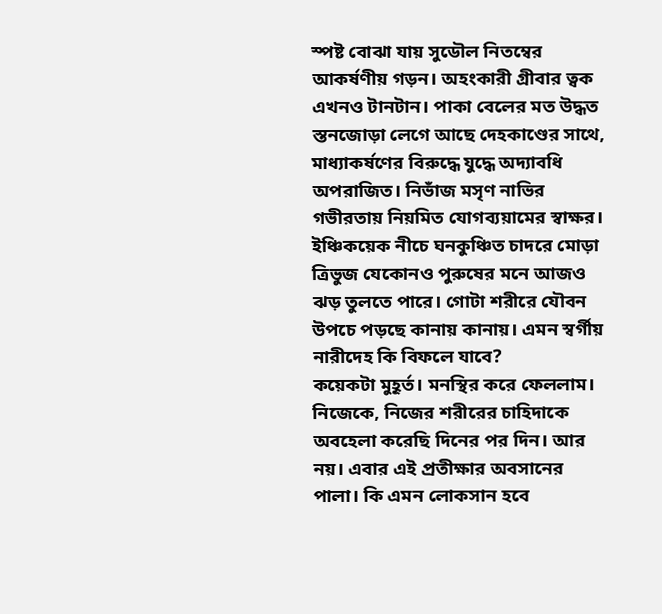স্পষ্ট বোঝা যায় সুডৌল নিতম্বের আকর্ষণীয় গড়ন। অহংকারী গ্রীবার ত্বক এখনও টানটান। পাকা বেলের মত উদ্ধত স্তনজোড়া লেগে আছে দেহকাণ্ডের সাথে, মাধ্যাকর্ষণের বিরুদ্ধে যুদ্ধে অদ্যাবধি অপরাজিত। নিভাঁজ মসৃণ নাভির গভীরতায় নিয়মিত যোগব্যয়ামের স্বাক্ষর। ইঞ্চিকয়েক নীচে ঘনকুঞ্চিত চাদরে মোড়া ত্রিভুজ যেকোনও পুরুষের মনে আজও ঝড় তুলতে পারে। গোটা শরীরে যৌবন উপচে পড়ছে কানায় কানায়। এমন স্বর্গীয় নারীদেহ কি বিফলে যাবে?
কয়েকটা মুহূর্ত। মনস্থির করে ফেললাম। নিজেকে, নিজের শরীরের চাহিদাকে অবহেলা করেছি দিনের পর দিন। আর নয়। এবার এই প্রতীক্ষার অবসানের পালা। কি এমন লোকসান হবে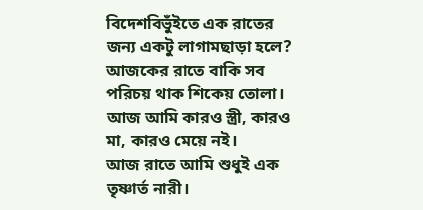বিদেশবিভুঁইতে এক রাতের জন্য একটু লাগামছাড়া হলে? আজকের রাতে বাকি সব পরিচয় থাক শিকেয় তোলা। আজ আমি কারও স্ত্রী, কারও মা, কারও মেয়ে নই।
আজ রাতে আমি শুধুই এক তৃষ্ণার্ত নারী।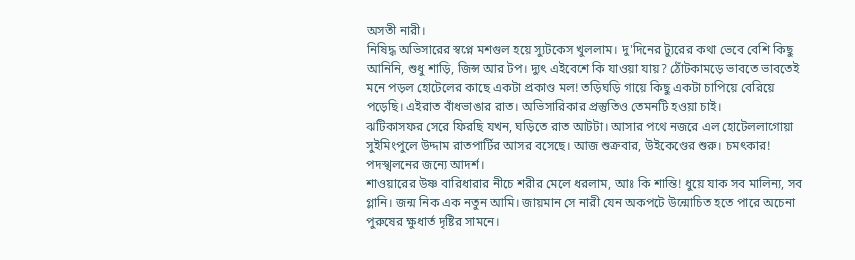অসতী নারী।
নিষিদ্ধ অভিসারের স্বপ্নে মশগুল হয়ে স্যুটকেস খুললাম। দু'দিনের ট্যুরের কথা ভেবে বেশি কিছু আনিনি, শুধু শাড়ি, জিন্স আর টপ। দ্যুৎ এইবেশে কি যাওয়া যায়? ঠোঁটকামড়ে ভাবতে ভাবতেই মনে পড়ল হোটেলের কাছে একটা প্রকাণ্ড মল! তড়িঘড়ি গায়ে কিছু একটা চাপিয়ে বেরিয়ে পড়েছি। এইরাত বাঁধভাঙার রাত। অভিসারিকার প্রস্তুতিও তেমনটি হওয়া চাই।
ঝটিকাসফর সেরে ফিরছি যখন, ঘড়িতে রাত আটটা। আসার পথে নজরে এল হোটেললাগোয়া সুইমিংপুলে উদ্দাম রাতপার্টির আসর বসেছে। আজ শুক্রবার, উইকেণ্ডের শুরু। চমৎকার! পদস্খলনের জন্যে আদর্শ।
শাওয়ারের উষ্ণ বারিধারার নীচে শরীর মেলে ধরলাম, আঃ কি শান্তি! ধুয়ে যাক সব মালিন্য, সব গ্লানি। জন্ম নিক এক নতুন আমি। জায়মান সে নারী যেন অকপটে উন্মোচিত হতে পারে অচেনা পুরুষের ক্ষুধার্ত দৃষ্টির সামনে।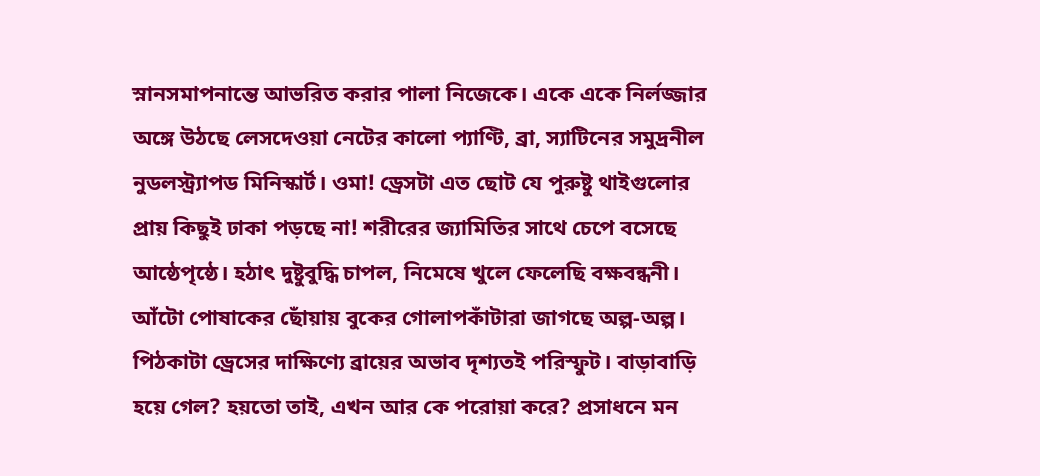স্নানসমাপনান্তে আভরিত করার পালা নিজেকে। একে একে নির্লজ্জার অঙ্গে উঠছে লেসদেওয়া নেটের কালো প্যাণ্টি, ব্রা, স্যাটিনের সমুদ্রনীল নুডলস্ট্র্যাপড মিনিস্কার্ট। ওমা! ড্রেসটা এত ছোট যে পুরুষ্টু থাইগুলোর প্রায় কিছুই ঢাকা পড়ছে না! শরীরের জ্যামিতির সাথে চেপে বসেছে আষ্ঠেপৃষ্ঠে। হঠাৎ দুষ্টুবুদ্ধি চাপল, নিমেষে খুলে ফেলেছি বক্ষবন্ধনী। আঁটো পোষাকের ছোঁয়ায় বুকের গোলাপকাঁটারা জাগছে অল্প-অল্প। পিঠকাটা ড্রেসের দাক্ষিণ্যে ব্রায়ের অভাব দৃশ্যতই পরিস্ফুট। বাড়াবাড়ি হয়ে গেল? হয়তো তাই, এখন আর কে পরোয়া করে? প্রসাধনে মন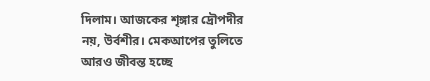দিলাম। আজকের শৃঙ্গার দ্রৌপদীর নয়, উর্বশীর। মেকআপের তুলিতে আরও জীবন্ত হচ্ছে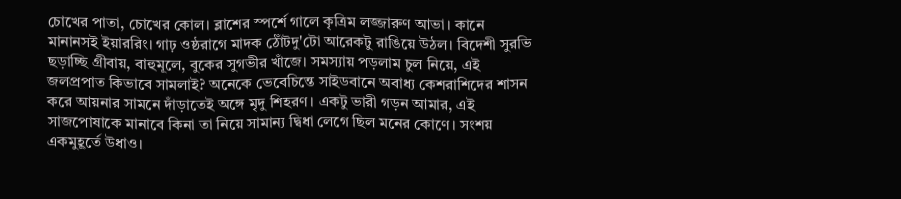চোখের পাতা, চোখের কোল। ব্লাশের স্পর্শে গালে কৃত্রিম লজ্জারুণ আভা। কানে মানানসই ইয়াররিং। গাঢ় ওষ্ঠরাগে মাদক ঠোঁটদু'টো আরেকটু রাঙিয়ে উঠল। বিদেশী সুরভি ছড়াচ্ছি গ্রীবায়, বাহুমূলে, বুকের সুগভীর খাঁজে। সমস্যায় পড়লাম চুল নিয়ে, এই জলপ্রপাত কিভাবে সামলাই? অনেকে ভেবেচিন্তে সাইডবানে অবাধ্য কেশরাশিদের শাসন করে আয়নার সামনে দাঁড়াতেই অঙ্গে মৃদু শিহরণ। একটু ভারী গড়ন আমার, এই সাজপোষাকে মানাবে কিনা তা নিয়ে সামান্য দ্বিধা লেগে ছিল মনের কোণে। সংশয় একমুহূর্তে উধাও।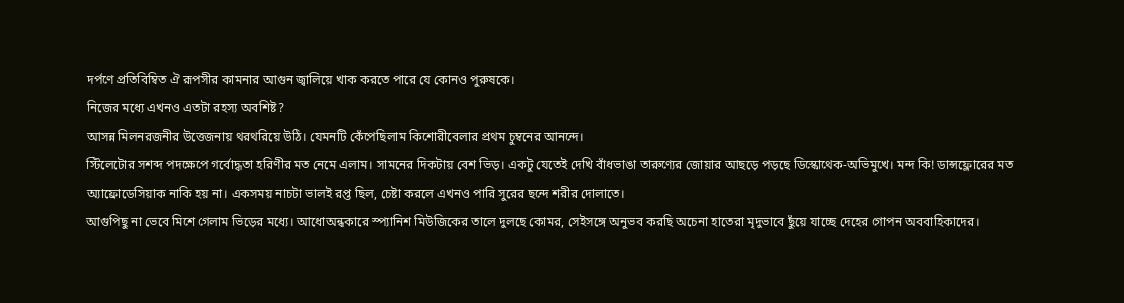দর্পণে প্রতিবিম্বিত ঐ রূপসীর কামনার আগুন জ্বালিয়ে খাক করতে পারে যে কোনও পুরুষকে।
নিজের মধ্যে এখনও এতটা রহস্য অবশিষ্ট?
আসন্ন মিলনরজনীর উত্তেজনায় থরথরিয়ে উঠি। যেমনটি কেঁপেছিলাম কিশোরীবেলার প্রথম চুম্বনের আনন্দে।
স্টিলেটোর সশব্দ পদক্ষেপে গর্বোদ্ধতা হরিণীর মত নেমে এলাম। সামনের দিকটায় বেশ ভিড়। একটু যেতেই দেখি বাঁধভাঙা তারুণ্যের জোয়ার আছড়ে পড়ছে ডিস্কোথেক-অভিমুখে। মন্দ কি! ডান্সফ্লোরের মত অ্যাফ্রোডেসিয়াক নাকি হয় না। একসময় নাচটা ভালই রপ্ত ছিল, চেষ্টা করলে এখনও পারি সুরের ছন্দে শরীর দোলাতে।
আগুপিছু না ভেবে মিশে গেলাম ভিড়ের মধ্যে। আধোঅন্ধকারে স্প্যানিশ মিউজিকের তালে দুলছে কোমর, সেইসঙ্গে অনুভব করছি অচেনা হাতেরা মৃদুভাবে ছুঁয়ে যাচ্ছে দেহের গোপন অববাহিকাদের।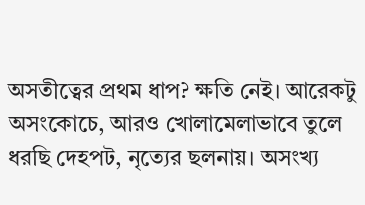অসতীত্বের প্রথম ধাপ? ক্ষতি নেই। আরেকটু অসংকোচে, আরও খোলামেলাভাবে তুলে ধরছি দেহপট, নৃত্যের ছলনায়। অসংখ্য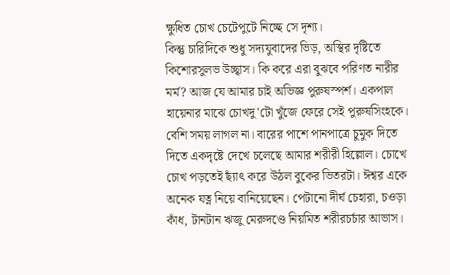ক্ষুধিত চোখ চেটেপুটে নিচ্ছে সে দৃশ্য।
কিন্তু চারিদিকে শুধু সদ্যযুবাদের ভিড়, অস্থির দৃষ্টিতে কিশোরসুলভ উচ্ছ্বাস। কি করে এরা বুঝবে পরিণত নারীর মর্ম? আজ যে আমার চাই অভিজ্ঞ পুরুষস্পর্শ। একপাল হায়েনার মাঝে চোখদু'টো খুঁজে ফেরে সেই পুরুষসিংহকে।
বেশি সময় লাগল না। বারের পাশে পানপাত্রে চুমুক দিতে দিতে একদৃষ্টে দেখে চলেছে আমার শরীরী হিল্লোল। চোখে চোখ পড়তেই ছ্যাঁৎ করে উঠল বুকের ভিতরটা। ঈশ্বর একে অনেক যত্ন নিয়ে বানিয়েছেন। পেটানো দীর্ঘ চেহারা, চওড়া কাঁধ, টানটান ঋজু মেরুদণ্ডে নিয়মিত শরীরচর্চার আভাস।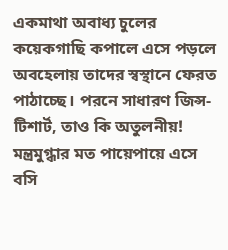একমাথা অবাধ্য চুলের কয়েকগাছি কপালে এসে পড়লে অবহেলায় তাদের স্বস্থানে ফেরত পাঠাচ্ছে। পরনে সাধারণ জিন্স-টিশার্ট, তাও কি অতুলনীয়!
মন্ত্রমুগ্ধার মত পায়েপায়ে এসে বসি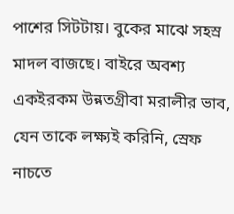পাশের সিটটায়। বুকের মাঝে সহস্র মাদল বাজছে। বাইরে অবশ্য একইরকম উন্নতগ্রীবা মরালীর ভাব, যেন তাকে লক্ষ্যই করিনি, স্রেফ নাচতে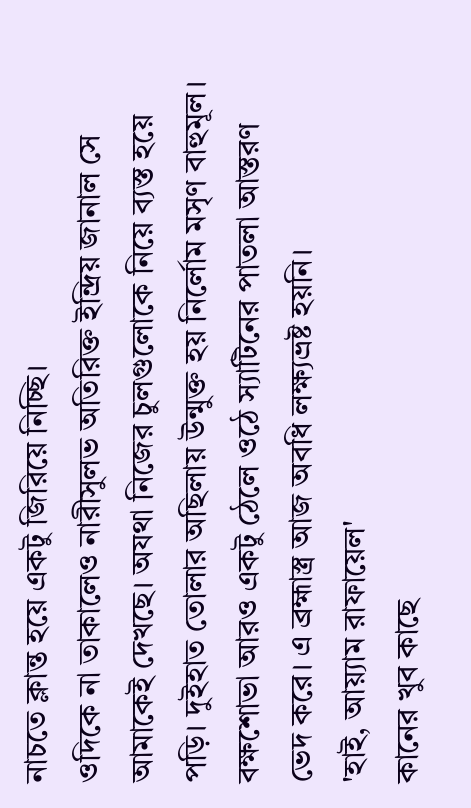নাচতে ক্লান্ত হয়ে একটু জিরিয়ে নিচ্ছি।
ওদিকে না তাকালেও নারীসুলভ অতিরিক্ত ইন্দ্রিয় জানাল সে আমাকেই দেখছে। অযথা নিজের চুলগুলোকে নিয়ে ব্যস্ত হয়ে পড়ি। দুইহাত তোলার অছিলায় উন্মুক্ত হয় নির্লোম মসৃণ বাহুমূল। বক্ষশোভা আরও একটু ঠেলে ওঠে স্যাটিনের পাতলা আস্তরণ ভেদ করে। এ ব্রহ্মাস্ত্র আজ অবধি লক্ষ্যভ্রষ্ট হয়নি।
'হাই, আয়্যাম রাফায়েল'
কানের খুব কাছে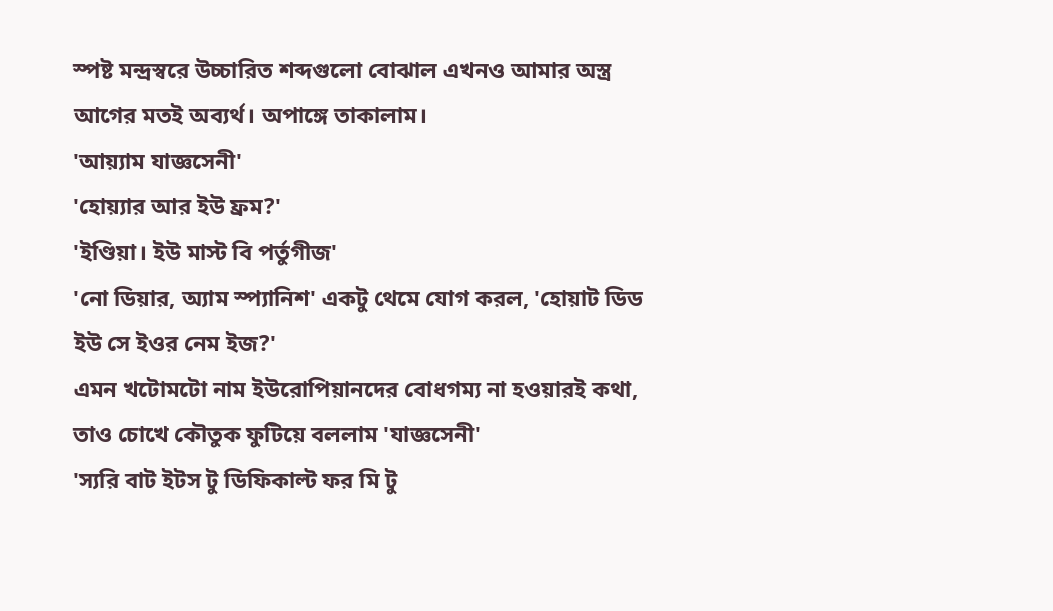স্পষ্ট মন্দ্রস্বরে উচ্চারিত শব্দগুলো বোঝাল এখনও আমার অস্ত্র আগের মতই অব্যর্থ। অপাঙ্গে তাকালাম।
'আয়্যাম যাজ্ঞসেনী'
'হোয়্যার আর ইউ ফ্রম?'
'ইণ্ডিয়া। ইউ মাস্ট বি পর্তুগীজ'
'নো ডিয়ার, অ্যাম স্প্যানিশ' একটু থেমে যোগ করল, 'হোয়াট ডিড ইউ সে ইওর নেম ইজ?'
এমন খটোমটো নাম ইউরোপিয়ানদের বোধগম্য না হওয়ারই কথা, তাও চোখে কৌতুক ফুটিয়ে বললাম 'যাজ্ঞসেনী'
'স্যরি বাট ইটস টু ডিফিকাল্ট ফর মি টু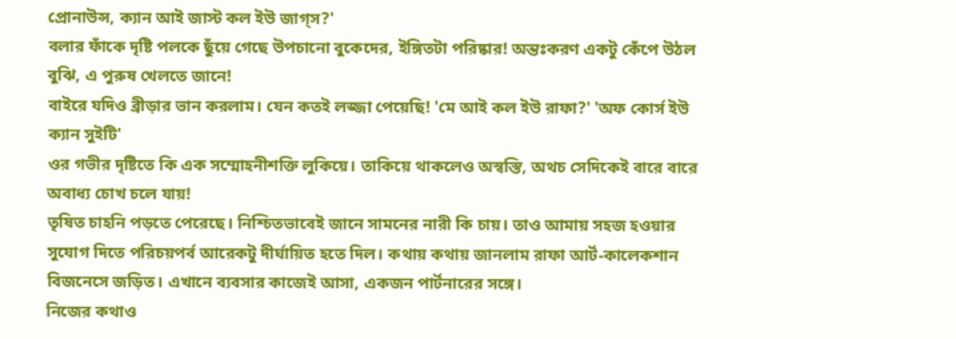প্রোনাউন্স, ক্যান আই জাস্ট কল ইউ জাগ্স?'
বলার ফাঁকে দৃষ্টি পলকে ছুঁয়ে গেছে উপচানো বুকেদের, ইঙ্গিতটা পরিষ্কার! অন্তঃকরণ একটু কেঁপে উঠল বুঝি, এ পুরুষ খেলতে জানে!
বাইরে যদিও ব্রীড়ার ভান করলাম। যেন কতই লজ্জা পেয়েছি! 'মে আই কল ইউ রাফা?' 'অফ কোর্স ইউ ক্যান সুইটি'
ওর গভীর দৃষ্টিতে কি এক সম্মোহনীশক্তি লুকিয়ে। তাকিয়ে থাকলেও অস্বস্তি, অথচ সেদিকেই বারে বারে অবাধ্য চোখ চলে যায়!
তৃষিত চাহনি পড়তে পেরেছে। নিশ্চিতভাবেই জানে সামনের নারী কি চায়। তাও আমায় সহজ হওয়ার সুযোগ দিতে পরিচয়পর্ব আরেকটু দীর্ঘায়িত হতে দিল। কথায় কথায় জানলাম রাফা আর্ট-কালেকশান বিজনেসে জড়িত। এখানে ব্যবসার কাজেই আসা, একজন পার্টনারের সঙ্গে।
নিজের কথাও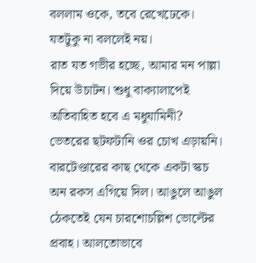বললাম ওকে, তবে রেখেঢেকে। যতটুকু না বললেই নয়।
রাত যত গভীর হচ্ছে, আমার মন পাল্লা দিয়ে উচাটন। শুধু বাক্যালাপেই অতিবাহিত হবে এ মধুযামিনী?
ভেতরের ছটফটানি ওর চোখ এড়ায়নি। বারটেণ্ডারের কাছ থেকে একটা স্কচ অন রকস এগিয়ে দিল। আঙুলে আঙুল ঠেকতেই যেন চারশোচল্লিশ ভোল্টের প্রবাহ। আলতোভাবে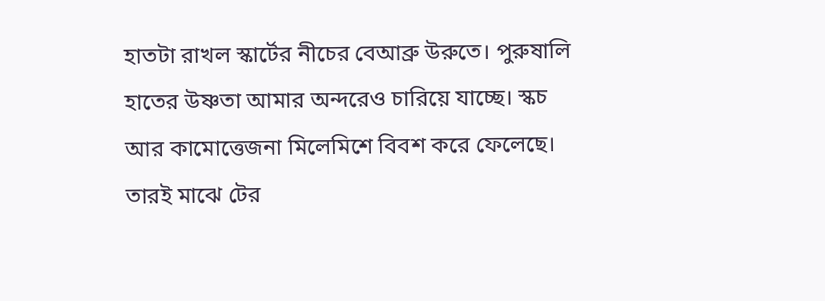হাতটা রাখল স্কার্টের নীচের বেআব্রু উরুতে। পুরুষালি হাতের উষ্ণতা আমার অন্দরেও চারিয়ে যাচ্ছে। স্কচ আর কামোত্তেজনা মিলেমিশে বিবশ করে ফেলেছে। তারই মাঝে টের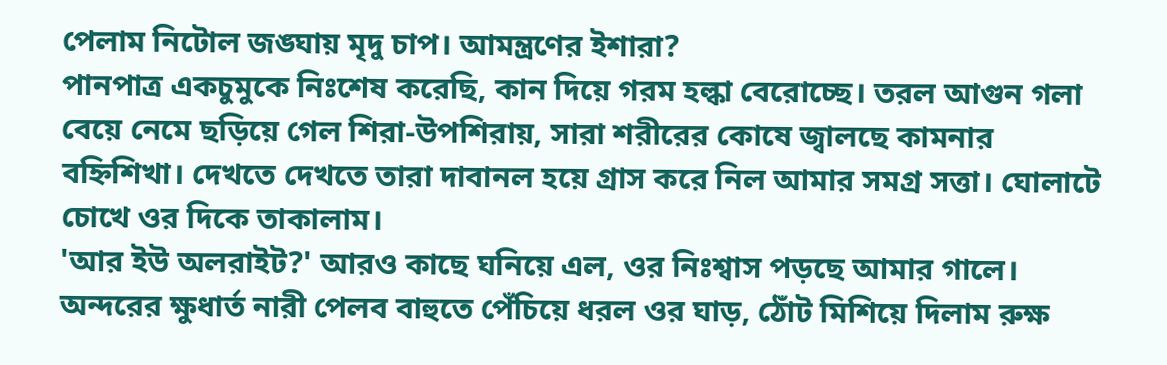পেলাম নিটোল জঙ্ঘায় মৃদু চাপ। আমন্ত্রণের ইশারা?
পানপাত্র একচুমুকে নিঃশেষ করেছি, কান দিয়ে গরম হল্কা বেরোচ্ছে। তরল আগুন গলা বেয়ে নেমে ছড়িয়ে গেল শিরা-উপশিরায়, সারা শরীরের কোষে জ্বালছে কামনার বহ্নিশিখা। দেখতে দেখতে তারা দাবানল হয়ে গ্রাস করে নিল আমার সমগ্র সত্তা। ঘোলাটে চোখে ওর দিকে তাকালাম।
'আর ইউ অলরাইট?' আরও কাছে ঘনিয়ে এল, ওর নিঃশ্বাস পড়ছে আমার গালে।
অন্দরের ক্ষুধার্ত নারী পেলব বাহুতে পেঁচিয়ে ধরল ওর ঘাড়, ঠোঁট মিশিয়ে দিলাম রুক্ষ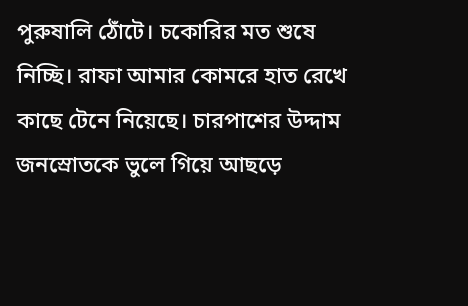পুরুষালি ঠোঁটে। চকোরির মত শুষে নিচ্ছি। রাফা আমার কোমরে হাত রেখে কাছে টেনে নিয়েছে। চারপাশের উদ্দাম জনস্রোতকে ভুলে গিয়ে আছড়ে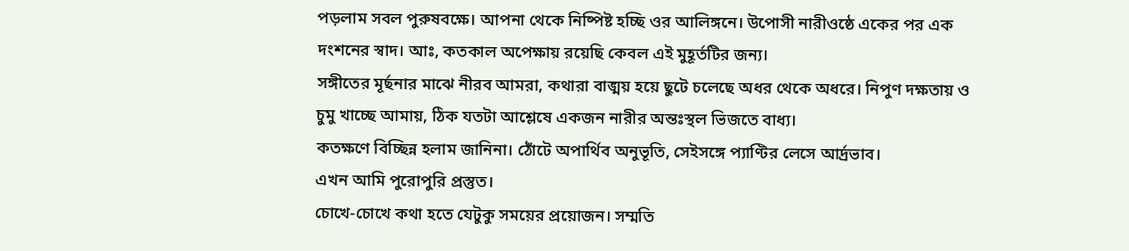পড়লাম সবল পুরুষবক্ষে। আপনা থেকে নিষ্পিষ্ট হচ্ছি ওর আলিঙ্গনে। উপোসী নারীওষ্ঠে একের পর এক দংশনের স্বাদ। আঃ, কতকাল অপেক্ষায় রয়েছি কেবল এই মুহূর্তটির জন্য।
সঙ্গীতের মূর্ছনার মাঝে নীরব আমরা, কথারা বাঙ্ময় হয়ে ছুটে চলেছে অধর থেকে অধরে। নিপুণ দক্ষতায় ও চুমু খাচ্ছে আমায়, ঠিক যতটা আশ্লেষে একজন নারীর অন্তঃস্থল ভিজতে বাধ্য।
কতক্ষণে বিচ্ছিন্ন হলাম জানিনা। ঠোঁটে অপার্থিব অনুভূতি, সেইসঙ্গে প্যাণ্টির লেসে আর্দ্রভাব।
এখন আমি পুরোপুরি প্রস্তুত।
চোখে-চোখে কথা হতে যেটুকু সময়ের প্রয়োজন। সম্মতি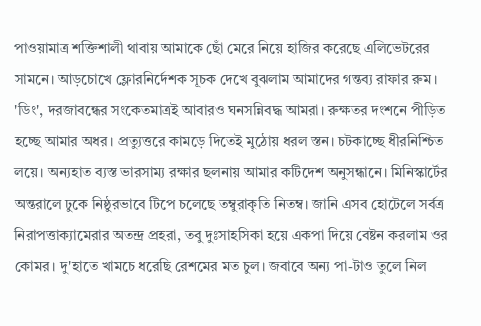পাওয়ামাত্র শক্তিশালী থাবায় আমাকে ছোঁ মেরে নিয়ে হাজির করেছে এলিভেটরের সামনে। আড়চোখে ফ্লোরনির্দেশক সূচক দেখে বুঝলাম আমাদের গন্তব্য রাফার রুম।
'ডিং', দরজাবন্ধের সংকেতমাত্রই আবারও ঘনসন্নিবদ্ধ আমরা। রুক্ষতর দংশনে পীড়িত হচ্ছে আমার অধর। প্রত্যুত্তরে কামড়ে দিতেই মুঠোয় ধরল স্তন। চটকাচ্ছে ধীরনিশ্চিত লয়ে। অন্যহাত ব্যস্ত ভারসাম্য রক্ষার ছলনায় আমার কটিদেশ অনুসন্ধানে। মিনিস্কার্টের অন্তরালে ঢুকে নিষ্ঠুরভাবে টিপে চলেছে তম্বুরাকৃতি নিতম্ব। জানি এসব হোটেলে সর্বত্র নিরাপত্তাক্যামেরার অতন্দ্র প্রহরা, তবু দুঃসাহসিকা হয়ে একপা দিয়ে বেষ্টন করলাম ওর কোমর। দু'হাতে খামচে ধরেছি রেশমের মত চুল। জবাবে অন্য পা-টাও তুলে নিল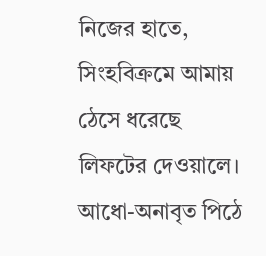নিজের হাতে, সিংহবিক্রমে আমায় ঠেসে ধরেছে লিফটের দেওয়ালে। আধো-অনাবৃত পিঠে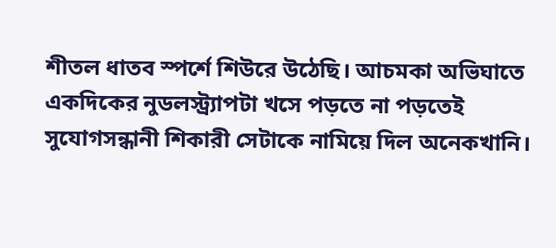শীতল ধাতব স্পর্শে শিউরে উঠেছি। আচমকা অভিঘাতে একদিকের নুডলস্ট্র্যাপটা খসে পড়তে না পড়তেই সুযোগসন্ধানী শিকারী সেটাকে নামিয়ে দিল অনেকখানি।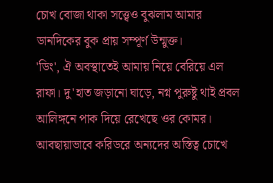চোখ বোজা থাকা সত্ত্বেও বুঝলাম আমার ডানদিকের বুক প্রায় সম্পূর্ণ উন্মুক্ত।
'ডিং', ঐ অবস্থাতেই আমায় নিয়ে বেরিয়ে এল রাফা। দু'হাত জড়ানো ঘাড়ে, নগ্ন পুরুষ্টু থাই প্রবল আলিঙ্গনে পাক দিয়ে রেখেছে ওর কোমর। আবছায়াভাবে করিডরে অন্যদের অস্তিত্ব চোখে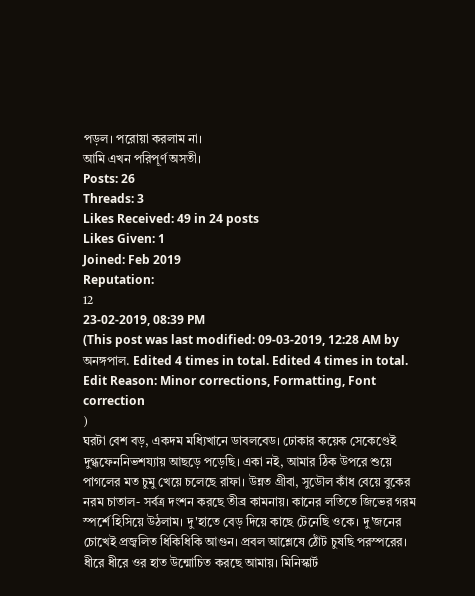পড়ল। পরোয়া করলাম না।
আমি এখন পরিপূর্ণ অসতী।
Posts: 26
Threads: 3
Likes Received: 49 in 24 posts
Likes Given: 1
Joined: Feb 2019
Reputation:
12
23-02-2019, 08:39 PM
(This post was last modified: 09-03-2019, 12:28 AM by অনঙ্গপাল. Edited 4 times in total. Edited 4 times in total.
Edit Reason: Minor corrections, Formatting, Font correction
)
ঘরটা বেশ বড়, একদম মধ্যিখানে ডাবলবেড। ঢোকার কয়েক সেকেণ্ডেই দুগ্ধফেননিভশয্যায় আছড়ে পড়েছি। একা নই, আমার ঠিক উপরে শুয়ে পাগলের মত চুমু খেয়ে চলেছে রাফা। উন্নত গ্রীবা, সুডৌল কাঁধ বেয়ে বুকের নরম চাতাল- সর্বত্র দংশন করছে তীব্র কামনায়। কানের লতিতে জিভের গরম স্পর্শে হিসিয়ে উঠলাম। দু'হাতে বেড় দিয়ে কাছে টেনেছি ওকে। দু'জনের চোখেই প্রজ্বলিত ধিকিধিকি আগুন। প্রবল আশ্লেষে ঠোঁট চুষছি পরস্পরের। ধীরে ধীরে ওর হাত উন্মোচিত করছে আমায়। মিনিস্কার্ট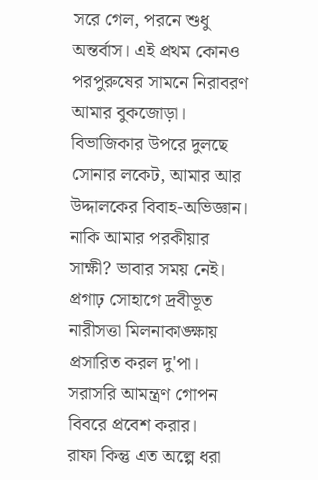সরে গেল, পরনে শুধু অন্তর্বাস। এই প্রথম কোনও পরপুরুষের সামনে নিরাবরণ আমার বুকজোড়া। বিভাজিকার উপরে দুলছে সোনার লকেট, আমার আর উদ্দালকের বিবাহ-অভিজ্ঞান। নাকি আমার পরকীয়ার সাক্ষী? ভাবার সময় নেই। প্রগাঢ় সোহাগে দ্রবীভূত নারীসত্তা মিলনাকাঙ্ক্ষায় প্রসারিত করল দু'পা। সরাসরি আমন্ত্রণ গোপন বিবরে প্রবেশ করার।
রাফা কিন্তু এত অল্পে ধরা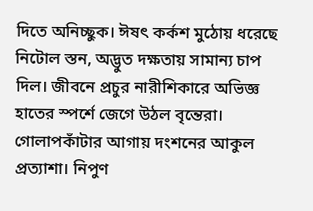দিতে অনিচ্ছুক। ঈষৎ কর্কশ মুঠোয় ধরেছে নিটোল স্তন, অদ্ভুত দক্ষতায় সামান্য চাপ দিল। জীবনে প্রচুর নারীশিকারে অভিজ্ঞ হাতের স্পর্শে জেগে উঠল বৃন্তেরা। গোলাপকাঁটার আগায় দংশনের আকুল প্রত্যাশা। নিপুণ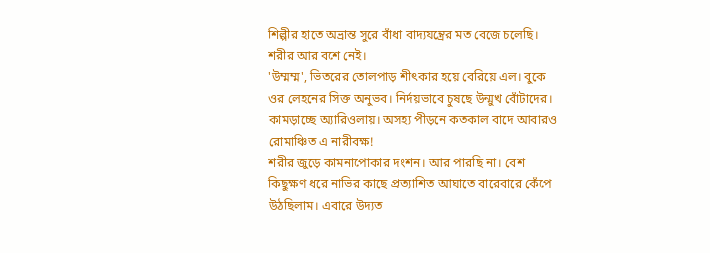শিল্পীর হাতে অভ্রান্ত সুরে বাঁধা বাদ্যযন্ত্রের মত বেজে চলেছি। শরীর আর বশে নেই।
'উম্মম্ম', ভিতরের তোলপাড় শীৎকার হয়ে বেরিয়ে এল। বুকে ওর লেহনের সিক্ত অনুভব। নির্দয়ভাবে চুষছে উন্মুখ বোঁটাদের। কামড়াচ্ছে অ্যারিওলায়। অসহ্য পীড়নে কতকাল বাদে আবারও রোমাঞ্চিত এ নারীবক্ষ!
শরীর জুড়ে কামনাপোকার দংশন। আর পারছি না। বেশ কিছুক্ষণ ধরে নাভির কাছে প্রত্যাশিত আঘাতে বারেবারে কেঁপে উঠছিলাম। এবারে উদ্যত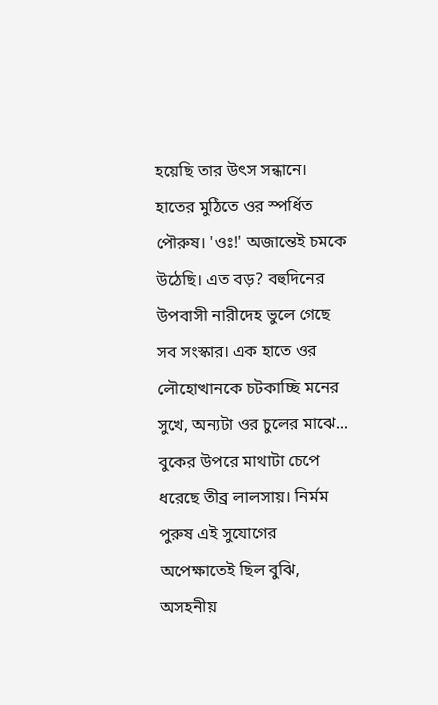হয়েছি তার উৎস সন্ধানে। হাতের মুঠিতে ওর স্পর্ধিত পৌরুষ। 'ওঃ!' অজান্তেই চমকে উঠেছি। এত বড়? বহুদিনের উপবাসী নারীদেহ ভুলে গেছে সব সংস্কার। এক হাতে ওর লৌহোত্থানকে চটকাচ্ছি মনের সুখে, অন্যটা ওর চুলের মাঝে... বুকের উপরে মাথাটা চেপে ধরেছে তীব্র লালসায়। নির্মম পুরুষ এই সুযোগের অপেক্ষাতেই ছিল বুঝি, অসহনীয়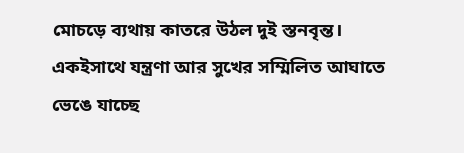মোচড়ে ব্যথায় কাতরে উঠল দুই স্তনবৃন্ত। একইসাথে যন্ত্রণা আর সুখের সম্মিলিত আঘাতে ভেঙে যাচ্ছে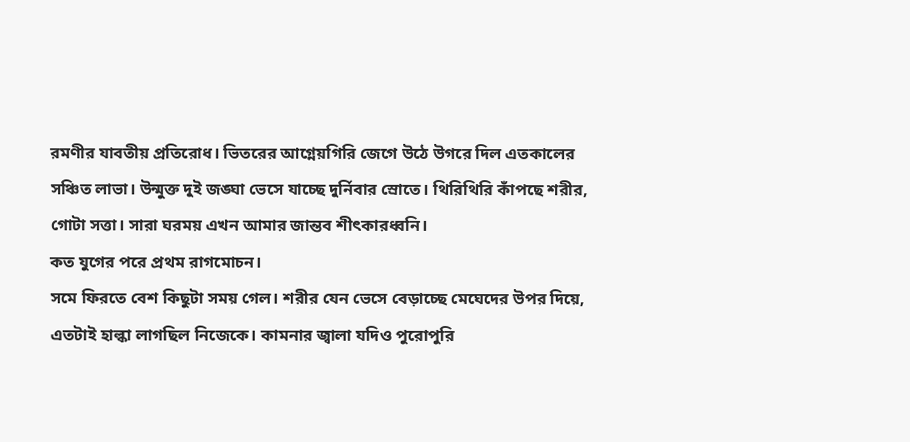রমণীর যাবতীয় প্রতিরোধ। ভিতরের আগ্নেয়গিরি জেগে উঠে উগরে দিল এতকালের সঞ্চিত লাভা। উন্মুক্ত দুই জঙ্ঘা ভেসে যাচ্ছে দুর্নিবার স্রোতে। থিরিথিরি কাঁপছে শরীর, গোটা সত্তা। সারা ঘরময় এখন আমার জান্তব শীৎকারধ্বনি।
কত যুগের পরে প্রথম রাগমোচন।
সমে ফিরতে বেশ কিছুটা সময় গেল। শরীর যেন ভেসে বেড়াচ্ছে মেঘেদের উপর দিয়ে, এতটাই হাল্কা লাগছিল নিজেকে। কামনার জ্বালা যদিও পুরোপুরি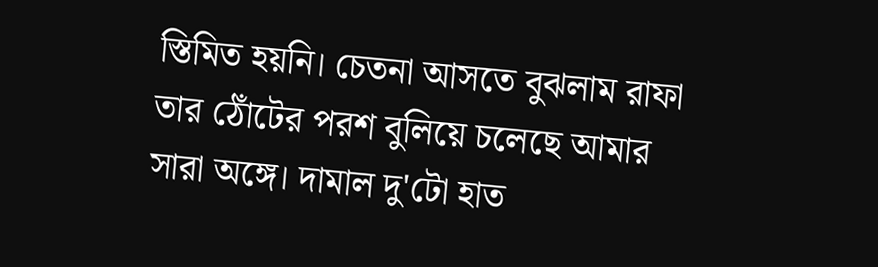স্তিমিত হয়নি। চেতনা আসতে বুঝলাম রাফা তার ঠোঁটের পরশ বুলিয়ে চলেছে আমার সারা অঙ্গে। দামাল দু'টো হাত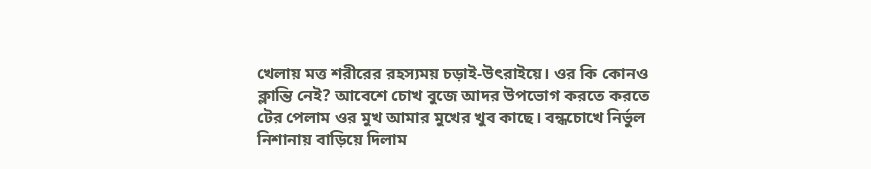খেলায় মত্ত শরীরের রহস্যময় চড়াই-উৎরাইয়ে। ওর কি কোনও ক্লান্তি নেই? আবেশে চোখ বুজে আদর উপভোগ করতে করতে টের পেলাম ওর মুখ আমার মুখের খুব কাছে। বন্ধচোখে নির্ভুল নিশানায় বাড়িয়ে দিলাম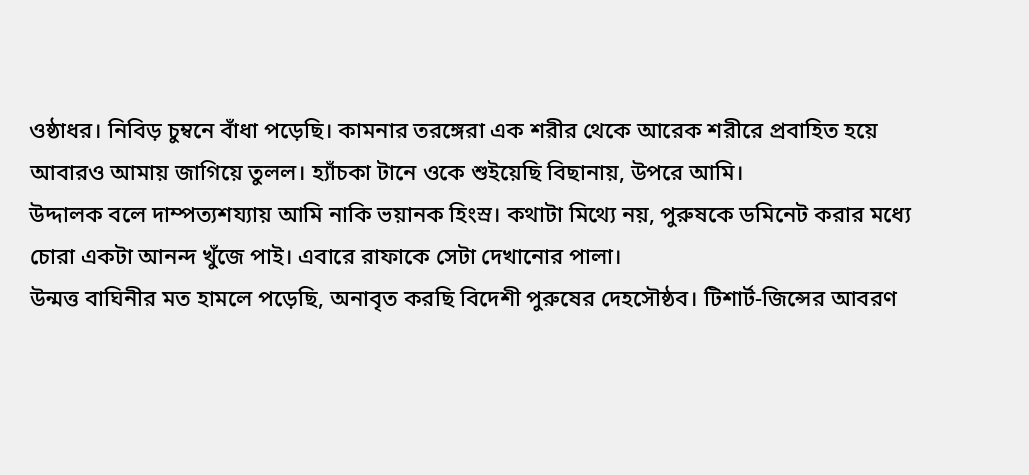ওষ্ঠাধর। নিবিড় চুম্বনে বাঁধা পড়েছি। কামনার তরঙ্গেরা এক শরীর থেকে আরেক শরীরে প্রবাহিত হয়ে আবারও আমায় জাগিয়ে তুলল। হ্যাঁচকা টানে ওকে শুইয়েছি বিছানায়, উপরে আমি।
উদ্দালক বলে দাম্পত্যশয্যায় আমি নাকি ভয়ানক হিংস্র। কথাটা মিথ্যে নয়, পুরুষকে ডমিনেট করার মধ্যে চোরা একটা আনন্দ খুঁজে পাই। এবারে রাফাকে সেটা দেখানোর পালা।
উন্মত্ত বাঘিনীর মত হামলে পড়েছি, অনাবৃত করছি বিদেশী পুরুষের দেহসৌষ্ঠব। টিশার্ট-জিন্সের আবরণ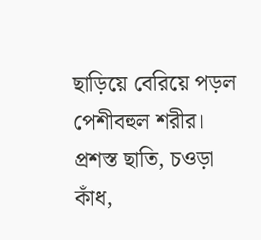ছাড়িয়ে বেরিয়ে পড়ল পেশীবহুল শরীর। প্রশস্ত ছাতি, চওড়া কাঁধ,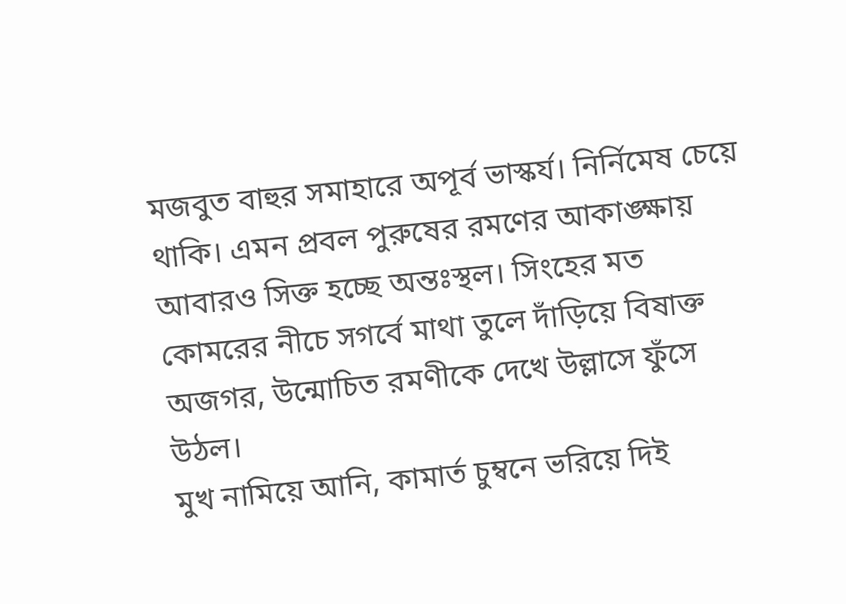মজবুত বাহুর সমাহারে অপূর্ব ভাস্কর্য। নির্নিমেষ চেয়ে থাকি। এমন প্রবল পুরুষের রমণের আকাঙ্ক্ষায় আবারও সিক্ত হচ্ছে অন্তঃস্থল। সিংহের মত কোমরের নীচে সগর্বে মাথা তুলে দাঁড়িয়ে বিষাক্ত অজগর, উন্মোচিত রমণীকে দেখে উল্লাসে ফুঁসে উঠল।
মুখ নামিয়ে আনি, কামার্ত চুম্বনে ভরিয়ে দিই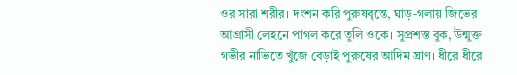ওর সারা শরীর। দংশন করি পুরুষবৃন্তে, ঘাড়-গলায় জিভের আগ্রাসী লেহনে পাগল করে তুলি ওকে। সুপ্রশস্ত বুক, উন্মুক্ত গভীর নাভিতে খুঁজে বেড়াই পুরুষের আদিম ঘ্রাণ। ধীরে ধীরে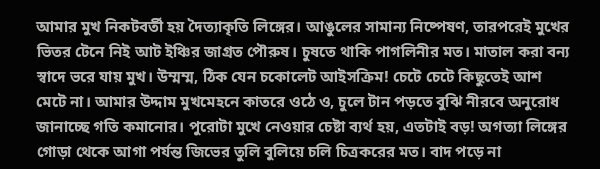আমার মুখ নিকটবর্তী হয় দৈত্যাকৃতি লিঙ্গের। আঙুলের সামান্য নিষ্পেষণ, তারপরেই মুখের ভিতর টেনে নিই আট ইঞ্চির জাগ্রত পৌরুষ। চুষতে থাকি পাগলিনীর মত। মাতাল করা বন্য স্বাদে ভরে যায় মুখ। উম্মম্ম, ঠিক যেন চকোলেট আইসক্রিম! চেটে চেটে কিছুতেই আশ মেটে না। আমার উদ্দাম মুখমেহনে কাতরে ওঠে ও, চুলে টান পড়তে বুঝি নীরবে অনুরোধ জানাচ্ছে গতি কমানোর। পুরোটা মুখে নেওয়ার চেষ্টা ব্যর্থ হয়, এতটাই বড়! অগত্যা লিঙ্গের গোড়া থেকে আগা পর্যন্ত জিভের তুলি বুলিয়ে চলি চিত্রকরের মত। বাদ পড়ে না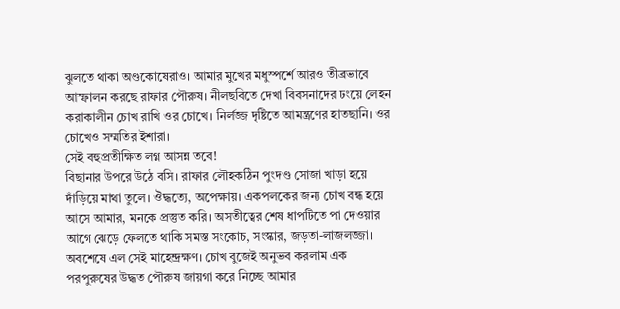ঝুলতে থাকা অণ্ডকোষেরাও। আমার মুখের মধুস্পর্শে আরও তীব্রভাবে আস্ফালন করছে রাফার পৌরুষ। নীলছবিতে দেখা বিবসনাদের ঢংয়ে লেহন করাকালীন চোখ রাখি ওর চোখে। নির্লজ্জ দৃষ্টিতে আমন্ত্রণের হাতছানি। ওর চোখেও সম্মতির ইশারা।
সেই বহুপ্রতীক্ষিত লগ্ন আসন্ন তবে!
বিছানার উপরে উঠে বসি। রাফার লৌহকঠিন পুংদণ্ড সোজা খাড়া হয়ে দাঁড়িয়ে মাথা তুলে। ঔদ্ধত্যে, অপেক্ষায়। একপলকের জন্য চোখ বন্ধ হয়ে আসে আমার, মনকে প্রস্তুত করি। অসতীত্বের শেষ ধাপটিতে পা দেওয়ার আগে ঝেড়ে ফেলতে থাকি সমস্ত সংকোচ, সংস্কার, জড়তা-লাজলজ্জা।
অবশেষে এল সেই মাহেন্দ্রক্ষণ। চোখ বুজেই অনুভব করলাম এক পরপুরুষের উদ্ধত পৌরুষ জায়গা করে নিচ্ছে আমার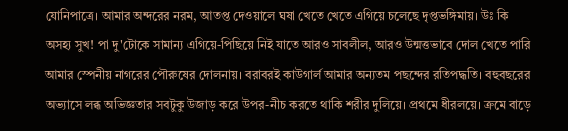যোনিপাত্রে। আমার অন্দরের নরম, আতপ্ত দেওয়ালে ঘষা খেতে খেতে এগিয়ে চলেছে দৃপ্তভঙ্গিমায়। উঃ কি অসহ্য সুখ! পা দু'টোকে সামান্য এগিয়ে-পিছিয়ে নিই যাতে আরও সাবলীল, আরও উন্মত্তভাবে দোল খেতে পারি আমার স্পেনীয় নাগরের পৌরুষের দোলনায়। বরাবরই কাউগার্ল আমার অন্যতম পছন্দের রতিপদ্ধতি। বহুবছরের অভ্যাসে লব্ধ অভিজ্ঞতার সবটুকু উজাড় করে উপর-নীচ করতে থাকি শরীর দুলিয়ে। প্রথমে ধীরলয়ে। ক্রমে বাড়ে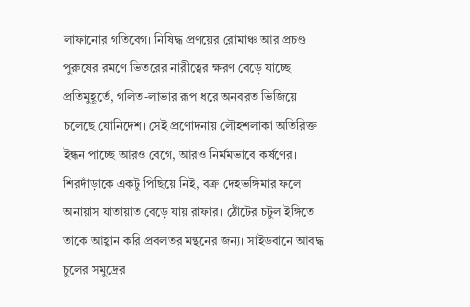লাফানোর গতিবেগ। নিষিদ্ধ প্রণয়ের রোমাঞ্চ আর প্রচণ্ড পুরুষের রমণে ভিতরের নারীত্বের ক্ষরণ বেড়ে যাচ্ছে প্রতিমুহূর্তে, গলিত-লাভার রূপ ধরে অনবরত ভিজিয়ে চলেছে যোনিদেশ। সেই প্রণোদনায় লৌহশলাকা অতিরিক্ত ইন্ধন পাচ্ছে আরও বেগে, আরও নির্মমভাবে কর্ষণের। শিরদাঁড়াকে একটু পিছিয়ে নিই, বক্র দেহভঙ্গিমার ফলে অনায়াস যাতায়াত বেড়ে যায় রাফার। ঠোঁটের চটুল ইঙ্গিতে তাকে আহ্বান করি প্রবলতর মন্থনের জন্য। সাইডবানে আবদ্ধ চুলের সমুদ্রের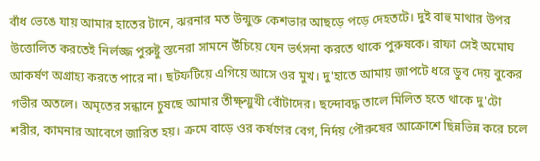বাঁধ ভেঙে যায় আমার হাতের টানে, ঝরনার মত উন্মুক্ত কেশভার আছড়ে পড়ে দেহতটে। দুই বাহু মাথার উপর উত্তোলিত করতেই নির্লজ্জ পুরুষ্টু স্তনেরা সামনে উঁচিয়ে যেন ভর্ৎসনা করতে থাকে পুরুষকে। রাফা সেই অমোঘ আকর্ষণ অগ্রাহ্য করতে পারে না। ছটফটিয়ে এগিয়ে আসে ওর মুখ। দু'হাতে আমায় জাপটে ধরে ডুব দেয় বুকের গভীর অতলে। অমৃতের সন্ধানে চুষছে আমার তীক্ষ্ন্মুখী বোঁটাদের। ছন্দোবদ্ধ তালে মিলিত হতে থাকে দু'টো শরীর, কামনার আবেগে জারিত হয়। ক্রমে বাড়ে ওর কর্ষণের বেগ, নির্দয় পৌরুষের আক্রোশে ছিন্নভিন্ন করে চলে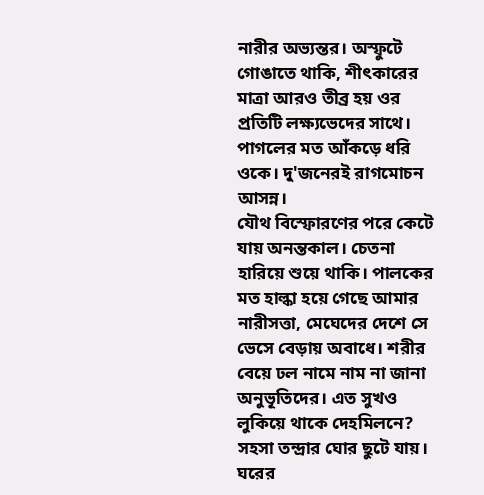নারীর অভ্যন্তর। অস্ফুটে গোঙাতে থাকি, শীৎকারের মাত্রা আরও তীব্র হয় ওর প্রতিটি লক্ষ্যভেদের সাথে। পাগলের মত আঁকড়ে ধরি ওকে। দু'জনেরই রাগমোচন আসন্ন।
যৌথ বিস্ফোরণের পরে কেটে যায় অনন্তকাল। চেতনা হারিয়ে শুয়ে থাকি। পালকের মত হাল্কা হয়ে গেছে আমার নারীসত্তা, মেঘেদের দেশে সে ভেসে বেড়ায় অবাধে। শরীর বেয়ে ঢল নামে নাম না জানা অনুভূতিদের। এত সুখও লুকিয়ে থাকে দেহমিলনে?
সহসা তন্দ্রার ঘোর ছুটে যায়। ঘরের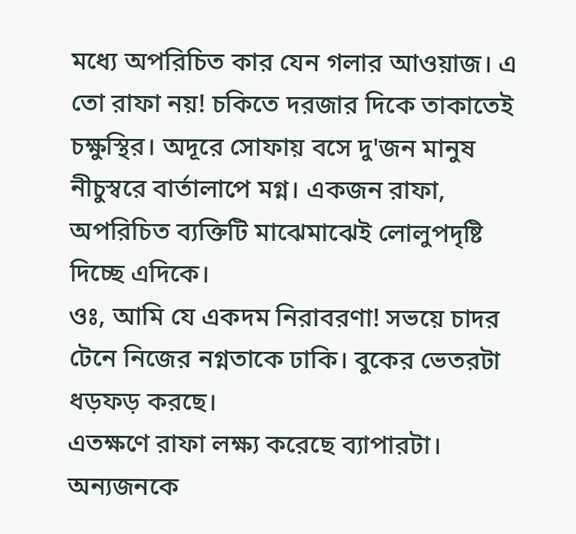মধ্যে অপরিচিত কার যেন গলার আওয়াজ। এ তো রাফা নয়! চকিতে দরজার দিকে তাকাতেই চক্ষুস্থির। অদূরে সোফায় বসে দু'জন মানুষ নীচুস্বরে বার্তালাপে মগ্ন। একজন রাফা, অপরিচিত ব্যক্তিটি মাঝেমাঝেই লোলুপদৃষ্টি দিচ্ছে এদিকে।
ওঃ, আমি যে একদম নিরাবরণা! সভয়ে চাদর টেনে নিজের নগ্নতাকে ঢাকি। বুকের ভেতরটা ধড়ফড় করছে।
এতক্ষণে রাফা লক্ষ্য করেছে ব্যাপারটা। অন্যজনকে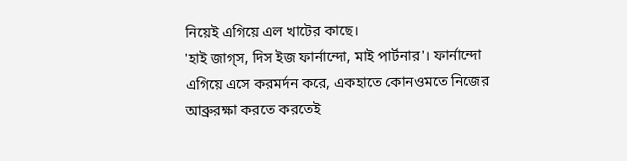নিয়েই এগিয়ে এল খাটের কাছে।
'হাই জাগ্স, দিস ইজ ফার্নান্দো, মাই পার্টনার'। ফার্নান্দো এগিয়ে এসে করমর্দন করে, একহাতে কোনওমতে নিজের আব্রুরক্ষা করতে করতেই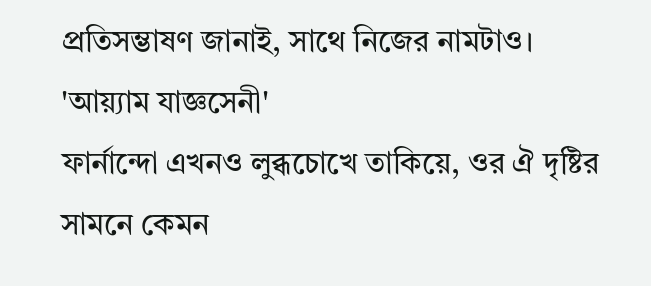প্রতিসম্ভাষণ জানাই, সাথে নিজের নামটাও।
'আয়্যাম যাজ্ঞসেনী'
ফার্নান্দো এখনও লুব্ধচোখে তাকিয়ে, ওর ঐ দৃষ্টির সামনে কেমন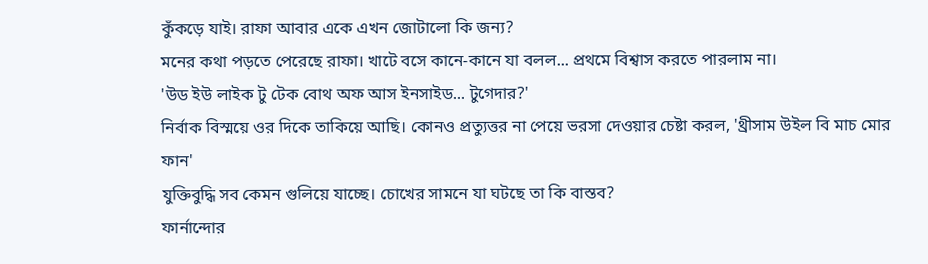কুঁকড়ে যাই। রাফা আবার একে এখন জোটালো কি জন্য?
মনের কথা পড়তে পেরেছে রাফা। খাটে বসে কানে-কানে যা বলল... প্রথমে বিশ্বাস করতে পারলাম না।
'উড ইউ লাইক টু টেক বোথ অফ আস ইনসাইড... টুগেদার?'
নির্বাক বিস্ময়ে ওর দিকে তাকিয়ে আছি। কোনও প্রত্যুত্তর না পেয়ে ভরসা দেওয়ার চেষ্টা করল, 'থ্রীসাম উইল বি মাচ মোর ফান'
যুক্তিবুদ্ধি সব কেমন গুলিয়ে যাচ্ছে। চোখের সামনে যা ঘটছে তা কি বাস্তব?
ফার্নান্দোর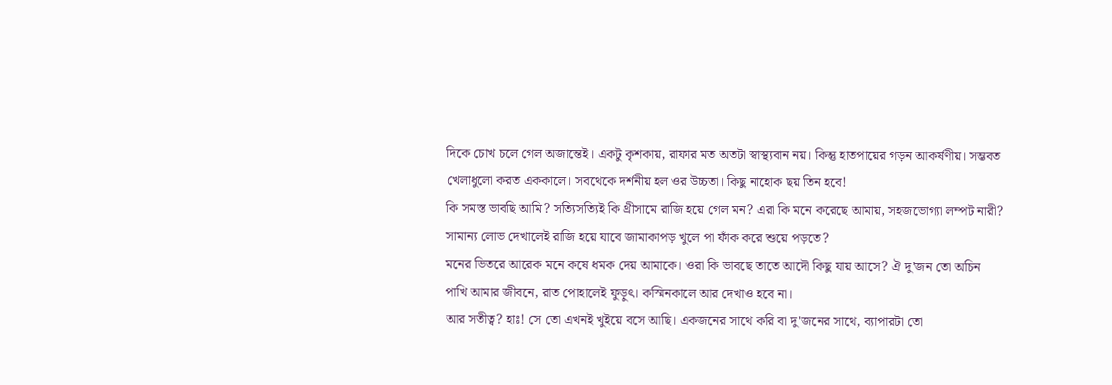দিকে চোখ চলে গেল অজান্তেই। একটু কৃশকায়, রাফার মত অতটা স্বাস্থ্যবান নয়। কিন্তু হাতপায়ের গড়ন আকর্ষণীয়। সম্ভবত খেলাধুলো করত এককালে। সবথেকে দর্শনীয় হল ওর উচ্চতা। কিছু নাহোক ছয় তিন হবে!
কি সমস্ত ভাবছি আমি? সত্যিসত্যিই কি থ্রীসামে রাজি হয়ে গেল মন? এরা কি মনে করেছে আমায়, সহজভোগ্যা লম্পট নারী? সামান্য লোভ দেখালেই রাজি হয়ে যাবে জামাকাপড় খুলে পা ফাঁক করে শুয়ে পড়তে?
মনের ভিতরে আরেক মনে কষে ধমক দেয় আমাকে। ওরা কি ভাবছে তাতে আদৌ কিছু যায় আসে? ঐ দু'জন তো অচিন পাখি আমার জীবনে, রাত পোহালেই ফুড়ুৎ। কস্মিনকালে আর দেখাও হবে না।
আর সতীত্ব? হাঃ! সে তো এখনই খুইয়ে বসে আছি। একজনের সাথে করি বা দু'জনের সাথে, ব্যাপারটা তো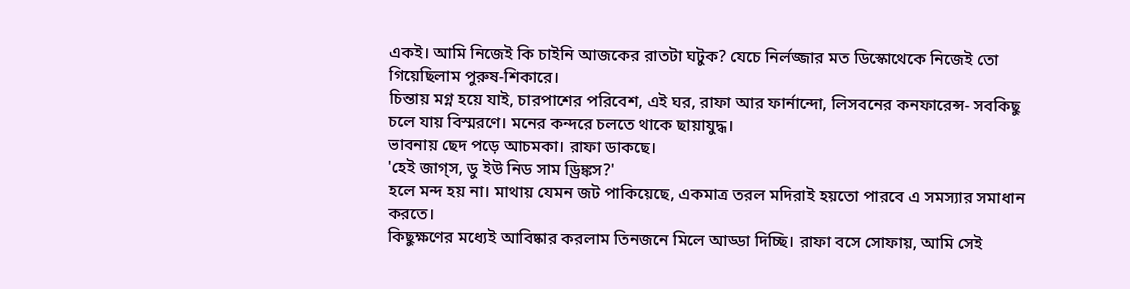একই। আমি নিজেই কি চাইনি আজকের রাতটা ঘটুক? যেচে নির্লজ্জার মত ডিস্কোথেকে নিজেই তো গিয়েছিলাম পুরুষ-শিকারে।
চিন্তায় মগ্ন হয়ে যাই, চারপাশের পরিবেশ, এই ঘর, রাফা আর ফার্নান্দো, লিসবনের কনফারেন্স- সবকিছু চলে যায় বিস্মরণে। মনের কন্দরে চলতে থাকে ছায়াযুদ্ধ।
ভাবনায় ছেদ পড়ে আচমকা। রাফা ডাকছে।
'হেই জাগ্স, ডু ইউ নিড সাম ড্রিঙ্কস?'
হলে মন্দ হয় না। মাথায় যেমন জট পাকিয়েছে, একমাত্র তরল মদিরাই হয়তো পারবে এ সমস্যার সমাধান করতে।
কিছুক্ষণের মধ্যেই আবিষ্কার করলাম তিনজনে মিলে আড্ডা দিচ্ছি। রাফা বসে সোফায়, আমি সেই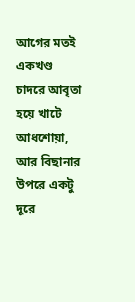আগের মতই একখণ্ড চাদরে আবৃতা হয়ে খাটে আধশোয়া, আর বিছানার উপরে একটু দূরে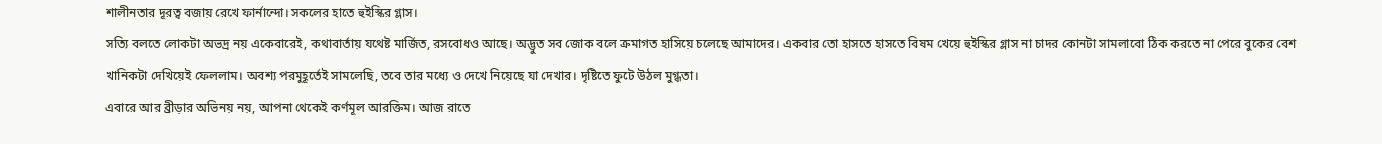শালীনতার দূরত্ব বজায় রেখে ফার্নান্দো। সকলের হাতে হুইস্কির গ্লাস।
সত্যি বলতে লোকটা অভদ্র নয় একেবারেই, কথাবার্তায় যথেষ্ট মার্জিত, রসবোধও আছে। অদ্ভুত সব জোক বলে ক্রমাগত হাসিয়ে চলেছে আমাদের। একবার তো হাসতে হাসতে বিষম খেয়ে হুইস্কির গ্লাস না চাদর কোনটা সামলাবো ঠিক করতে না পেরে বুকের বেশ খানিকটা দেখিয়েই ফেললাম। অবশ্য পরমুহূর্তেই সামলেছি, তবে তার মধ্যে ও দেখে নিয়েছে যা দেখার। দৃষ্টিতে ফুটে উঠল মুগ্ধতা।
এবারে আর ব্রীড়ার অভিনয় নয়, আপনা থেকেই কর্ণমূল আরক্তিম। আজ রাতে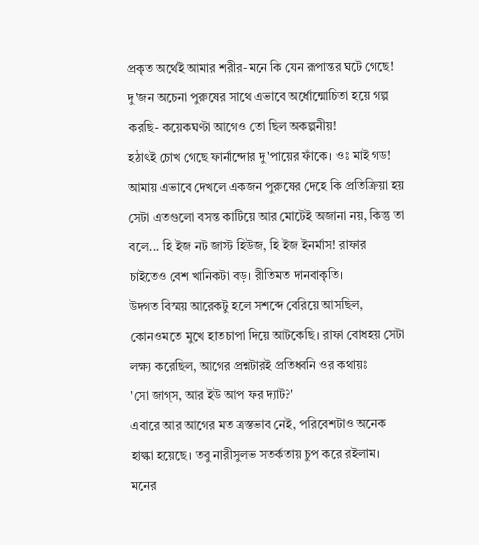প্রকৃত অর্থেই আমার শরীর-মনে কি যেন রূপান্তর ঘটে গেছে! দু'জন অচেনা পুরুষের সাথে এভাবে অর্ধোন্মোচিতা হয়ে গল্প করছি- কয়েকঘণ্টা আগেও তো ছিল অকল্পনীয়!
হঠাৎই চোখ গেছে ফার্নান্দোর দু'পায়ের ফাঁকে। ওঃ মাই গড! আমায় এভাবে দেখলে একজন পুরুষের দেহে কি প্রতিক্রিয়া হয় সেটা এতগুলো বসন্ত কাটিয়ে আর মোটেই অজানা নয়, কিন্তু তা বলে... হি ইজ নট জাস্ট হিউজ, হি ইজ ইনর্মাস! রাফার চাইতেও বেশ খানিকটা বড়। রীতিমত দানবাকৃতি।
উদ্গত বিস্ময় আরেকটু হলে সশব্দে বেরিয়ে আসছিল, কোনওমতে মুখে হাতচাপা দিয়ে আটকেছি। রাফা বোধহয় সেটা লক্ষ্য করেছিল, আগের প্রশ্নটারই প্রতিধ্বনি ওর কথায়ঃ
'সো জাগ্স, আর ইউ আপ ফর দ্যাট?'
এবারে আর আগের মত ত্রস্তভাব নেই, পরিবেশটাও অনেক হাল্কা হয়েছে। তবু নারীসুলভ সতর্কতায় চুপ করে রইলাম। মনের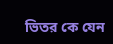ভিতর কে যেন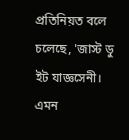প্রতিনিয়ত বলে চলেছে, 'জাস্ট ডু ইট যাজ্ঞসেনী। এমন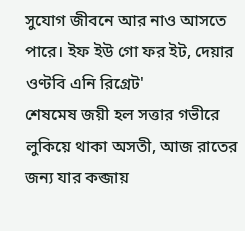সুযোগ জীবনে আর নাও আসতে পারে। ইফ ইউ গো ফর ইট, দেয়ার ওণ্টবি এনি রিগ্রেট'
শেষমেষ জয়ী হল সত্তার গভীরে লুকিয়ে থাকা অসতী, আজ রাতের জন্য যার কব্জায়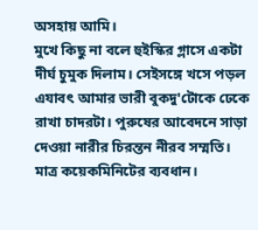অসহায় আমি।
মুখে কিছু না বলে হুইস্কির গ্লাসে একটা দীর্ঘ চুমুক দিলাম। সেইসঙ্গে খসে পড়ল এযাবৎ আমার ভারী বুকদু'টোকে ঢেকে রাখা চাদরটা। পুরুষের আবেদনে সাড়া দেওয়া নারীর চিরন্তন নীরব সম্মতি।
মাত্র কয়েকমিনিটের ব্যবধান।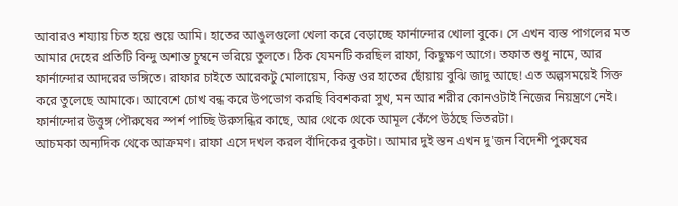আবারও শয্যায় চিত হয়ে শুয়ে আমি। হাতের আঙুলগুলো খেলা করে বেড়াচ্ছে ফার্নান্দোর খোলা বুকে। সে এখন ব্যস্ত পাগলের মত আমার দেহের প্রতিটি বিন্দু অশান্ত চুম্বনে ভরিয়ে তুলতে। ঠিক যেমনটি করছিল রাফা, কিছুক্ষণ আগে। তফাত শুধু নামে, আর ফার্নান্দোর আদরের ভঙ্গিতে। রাফার চাইতে আরেকটু মোলায়েম, কিন্তু ওর হাতের ছোঁয়ায় বুঝি জাদু আছে! এত অল্পসময়েই সিক্ত করে তুলেছে আমাকে। আবেশে চোখ বন্ধ করে উপভোগ করছি বিবশকরা সুখ, মন আর শরীর কোনওটাই নিজের নিয়ন্ত্রণে নেই। ফার্নান্দোর উত্তুঙ্গ পৌরুষের স্পর্শ পাচ্ছি উরুসন্ধির কাছে, আর থেকে থেকে আমূল কেঁপে উঠছে ভিতরটা।
আচমকা অন্যদিক থেকে আক্রমণ। রাফা এসে দখল করল বাঁদিকের বুকটা। আমার দুই স্তন এখন দু'জন বিদেশী পুরুষের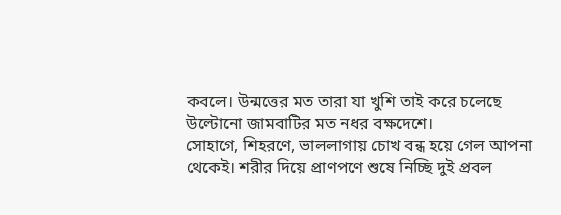কবলে। উন্মত্তের মত তারা যা খুশি তাই করে চলেছে উল্টোনো জামবাটির মত নধর বক্ষদেশে।
সোহাগে, শিহরণে, ভাললাগায় চোখ বন্ধ হয়ে গেল আপনা থেকেই। শরীর দিয়ে প্রাণপণে শুষে নিচ্ছি দুই প্রবল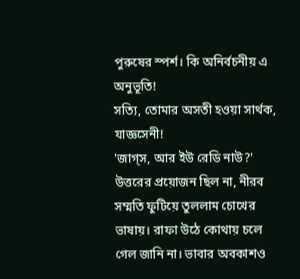পুরুষের স্পর্শ। কি অনির্বচনীয় এ অনুভূতি!
সত্যি, তোমার অসতী হওয়া সার্থক, যাজ্ঞসেনী!
'জাগ্স, আর ইউ রেডি নাউ?'
উত্তরের প্রয়োজন ছিল না, নীরব সম্মতি ফুটিয়ে তুললাম চোখের ভাষায়। রাফা উঠে কোথায় চলে গেল জানি না। ভাবার অবকাশও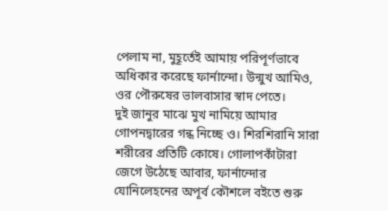পেলাম না, মুহূর্তেই আমায় পরিপূর্ণভাবে অধিকার করেছে ফার্নান্দো। উন্মুখ আমিও, ওর পৌরুষের ভালবাসার স্বাদ পেতে।
দুই জানুর মাঝে মুখ নামিয়ে আমার গোপনদ্বারের গন্ধ নিচ্ছে ও। শিরশিরানি সারা শরীরের প্রতিটি কোষে। গোলাপকাঁটারা জেগে উঠেছে আবার, ফার্নান্দোর যোনিলেহনের অপূর্ব কৌশলে বইতে শুরু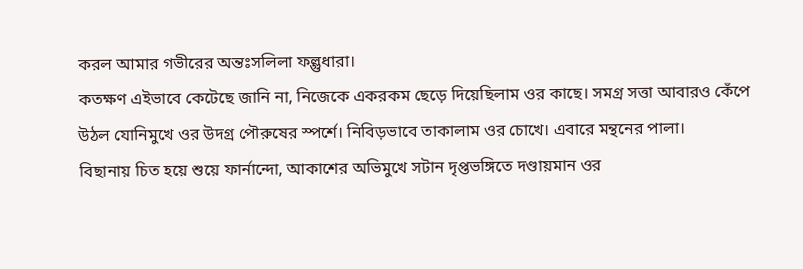করল আমার গভীরের অন্তঃসলিলা ফল্গুধারা।
কতক্ষণ এইভাবে কেটেছে জানি না, নিজেকে একরকম ছেড়ে দিয়েছিলাম ওর কাছে। সমগ্র সত্তা আবারও কেঁপে উঠল যোনিমুখে ওর উদগ্র পৌরুষের স্পর্শে। নিবিড়ভাবে তাকালাম ওর চোখে। এবারে মন্থনের পালা।
বিছানায় চিত হয়ে শুয়ে ফার্নান্দো, আকাশের অভিমুখে সটান দৃপ্তভঙ্গিতে দণ্ডায়মান ওর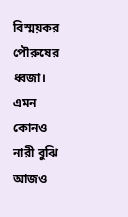বিস্ময়কর পৌরুষের ধ্বজা। এমন কোনও নারী বুঝি আজও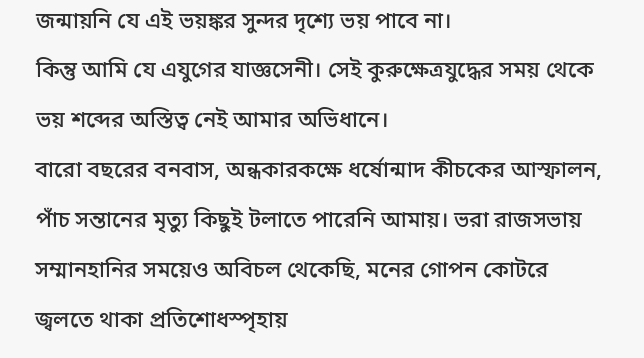জন্মায়নি যে এই ভয়ঙ্কর সুন্দর দৃশ্যে ভয় পাবে না।
কিন্তু আমি যে এযুগের যাজ্ঞসেনী। সেই কুরুক্ষেত্রযুদ্ধের সময় থেকে ভয় শব্দের অস্তিত্ব নেই আমার অভিধানে।
বারো বছরের বনবাস, অন্ধকারকক্ষে ধর্ষোন্মাদ কীচকের আস্ফালন, পাঁচ সন্তানের মৃত্যু কিছুই টলাতে পারেনি আমায়। ভরা রাজসভায় সম্মানহানির সময়েও অবিচল থেকেছি, মনের গোপন কোটরে জ্বলতে থাকা প্রতিশোধস্পৃহায়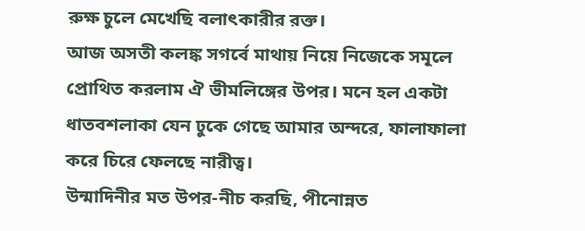রুক্ষ চুলে মেখেছি বলাৎকারীর রক্ত।
আজ অসতী কলঙ্ক সগর্বে মাথায় নিয়ে নিজেকে সমূলে প্রোথিত করলাম ঐ ভীমলিঙ্গের উপর। মনে হল একটা ধাতবশলাকা যেন ঢুকে গেছে আমার অন্দরে, ফালাফালা করে চিরে ফেলছে নারীত্ব।
উন্মাদিনীর মত উপর-নীচ করছি, পীনোন্নত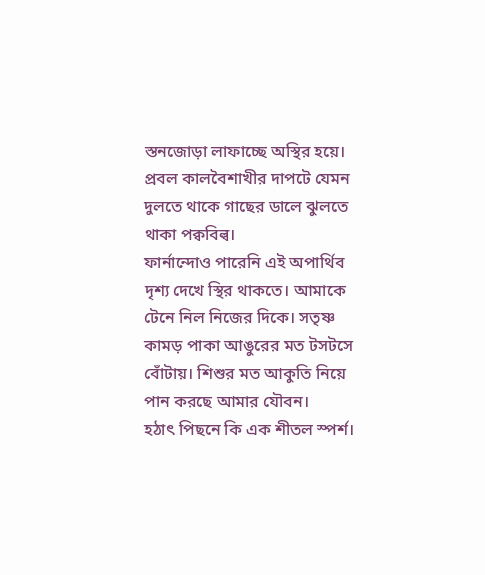স্তনজোড়া লাফাচ্ছে অস্থির হয়ে। প্রবল কালবৈশাখীর দাপটে যেমন দুলতে থাকে গাছের ডালে ঝুলতে থাকা পক্ববিল্ব।
ফার্নান্দোও পারেনি এই অপার্থিব দৃশ্য দেখে স্থির থাকতে। আমাকে টেনে নিল নিজের দিকে। সতৃষ্ণ কামড় পাকা আঙুরের মত টসটসে বোঁটায়। শিশুর মত আকুতি নিয়ে পান করছে আমার যৌবন।
হঠাৎ পিছনে কি এক শীতল স্পর্শ।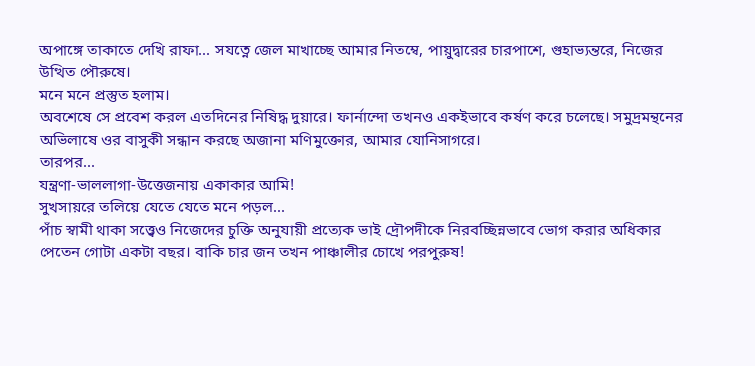অপাঙ্গে তাকাতে দেখি রাফা... সযত্নে জেল মাখাচ্ছে আমার নিতম্বে, পায়ুদ্বারের চারপাশে, গুহাভ্যন্তরে, নিজের উত্থিত পৌরুষে।
মনে মনে প্রস্তুত হলাম।
অবশেষে সে প্রবেশ করল এতদিনের নিষিদ্ধ দুয়ারে। ফার্নান্দো তখনও একইভাবে কর্ষণ করে চলেছে। সমুদ্রমন্থনের অভিলাষে ওর বাসুকী সন্ধান করছে অজানা মণিমুক্তোর, আমার যোনিসাগরে।
তারপর...
যন্ত্রণা-ভাললাগা-উত্তেজনায় একাকার আমি!
সুখসায়রে তলিয়ে যেতে যেতে মনে পড়ল...
পাঁচ স্বামী থাকা সত্ত্বেও নিজেদের চুক্তি অনুযায়ী প্রত্যেক ভাই দ্রৌপদীকে নিরবচ্ছিন্নভাবে ভোগ করার অধিকার পেতেন গোটা একটা বছর। বাকি চার জন তখন পাঞ্চালীর চোখে পরপুরুষ!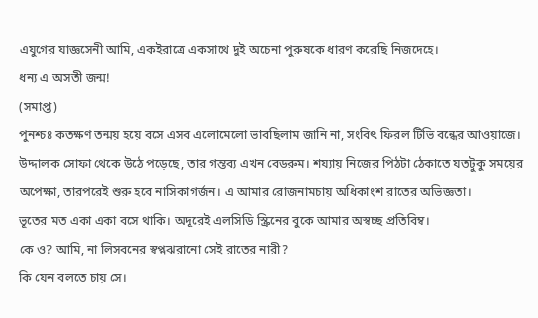এযুগের যাজ্ঞসেনী আমি, একইরাত্রে একসাথে দুই অচেনা পুরুষকে ধারণ করেছি নিজদেহে।
ধন্য এ অসতী জন্ম!
(সমাপ্ত)
পুনশ্চঃ কতক্ষণ তন্ময় হয়ে বসে এসব এলোমেলো ভাবছিলাম জানি না, সংবিৎ ফিরল টিভি বন্ধের আওয়াজে। উদ্দালক সোফা থেকে উঠে পড়েছে, তার গন্তব্য এখন বেডরুম। শয্যায় নিজের পিঠটা ঠেকাতে যতটুকু সময়ের অপেক্ষা, তারপরেই শুরু হবে নাসিকাগর্জন। এ আমার রোজনামচায় অধিকাংশ রাতের অভিজ্ঞতা।
ভূতের মত একা একা বসে থাকি। অদূরেই এলসিডি স্ক্রিনের বুকে আমার অস্বচ্ছ প্রতিবিম্ব।
কে ও? আমি, না লিসবনের স্বপ্নঝরানো সেই রাতের নারী?
কি যেন বলতে চায় সে।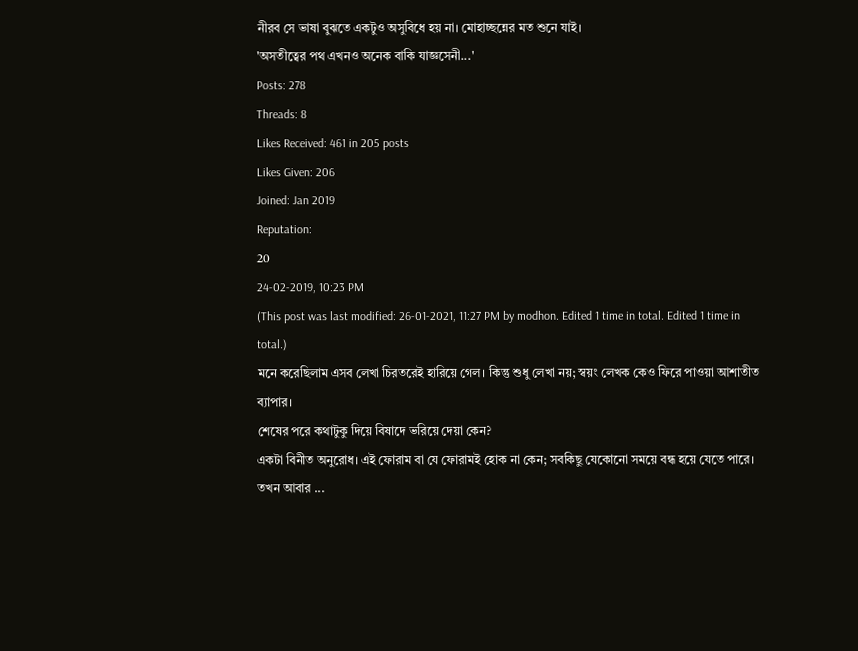নীরব সে ভাষা বুঝতে একটুও অসুবিধে হয় না। মোহাচ্ছন্নের মত শুনে যাই।
'অসতীত্বের পথ এখনও অনেক বাকি যাজ্ঞসেনী...'
Posts: 278
Threads: 8
Likes Received: 461 in 205 posts
Likes Given: 206
Joined: Jan 2019
Reputation:
20
24-02-2019, 10:23 PM
(This post was last modified: 26-01-2021, 11:27 PM by modhon. Edited 1 time in total. Edited 1 time in total.)
মনে করেছিলাম এসব লেখা চিরতরেই হারিয়ে গেল। কিন্তু শুধু লেখা নয়; স্বয়ং লেখক কেও ফিরে পাওয়া আশাতীত ব্যাপার।
শেষের পরে কথাটুকু দিয়ে বিষাদে ভরিয়ে দেয়া কেন?
একটা বিনীত অনুরোধ। এই ফোরাম বা যে ফোরামই হোক না কেন; সবকিছু যেকোনো সময়ে বন্ধ হয়ে যেতে পারে। তখন আবার ...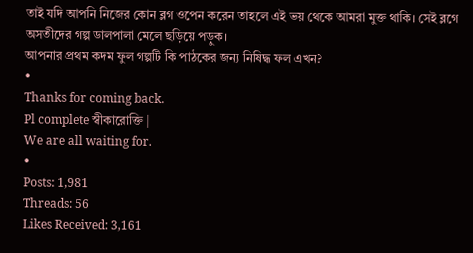তাই যদি আপনি নিজের কোন ব্লগ ওপেন করেন তাহলে এই ভয় থেকে আমরা মুক্ত থাকি। সেই ব্লগে অসতীদের গল্প ডালপালা মেলে ছড়িয়ে পড়ুক।
আপনার প্রথম কদম ফুল গল্পটি কি পাঠকের জন্য নিষিদ্ধ ফল এখন?
•
Thanks for coming back.
Pl complete স্বীকারোক্তি |
We are all waiting for.
•
Posts: 1,981
Threads: 56
Likes Received: 3,161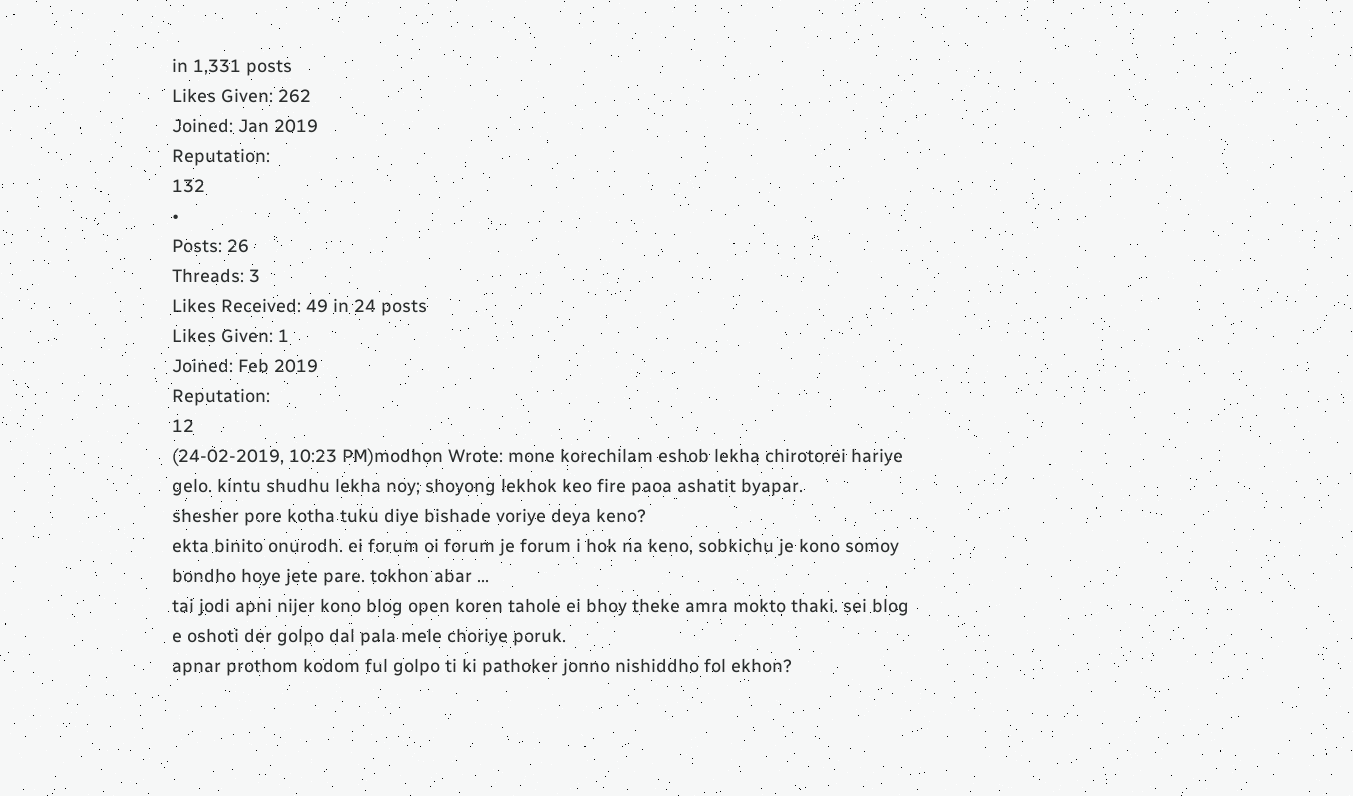in 1,331 posts
Likes Given: 262
Joined: Jan 2019
Reputation:
132
•
Posts: 26
Threads: 3
Likes Received: 49 in 24 posts
Likes Given: 1
Joined: Feb 2019
Reputation:
12
(24-02-2019, 10:23 PM)modhon Wrote: mone korechilam eshob lekha chirotorei hariye gelo. kintu shudhu lekha noy; shoyong lekhok keo fire paoa ashatit byapar.
shesher pore kotha tuku diye bishade voriye deya keno?
ekta binito onurodh. ei forum oi forum je forum i hok na keno, sobkichu je kono somoy bondho hoye jete pare. tokhon abar ...
tai jodi apni nijer kono blog open koren tahole ei bhoy theke amra mokto thaki. sei blog e oshoti der golpo dal pala mele choriye poruk.
apnar prothom kodom ful golpo ti ki pathoker jonno nishiddho fol ekhon?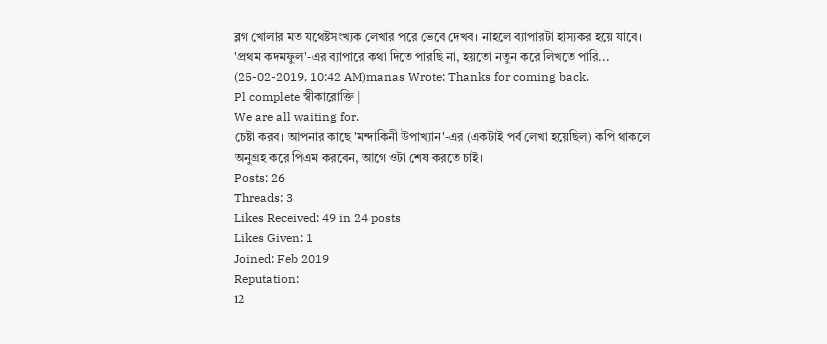ব্লগ খোলার মত যথেষ্টসংখ্যক লেখার পরে ভেবে দেখব। নাহলে ব্যাপারটা হাস্যকর হয়ে যাবে।
'প্রথম কদমফুল'-এর ব্যাপারে কথা দিতে পারছি না, হয়তো নতুন করে লিখতে পারি...
(25-02-2019, 10:42 AM)manas Wrote: Thanks for coming back.
Pl complete স্বীকারোক্তি |
We are all waiting for.
চেষ্টা করব। আপনার কাছে 'মন্দাকিনী উপাখ্যান'-এর (একটাই পর্ব লেখা হয়েছিল) কপি থাকলে অনুগ্রহ করে পিএম করবেন, আগে ওটা শেষ করতে চাই।
Posts: 26
Threads: 3
Likes Received: 49 in 24 posts
Likes Given: 1
Joined: Feb 2019
Reputation:
12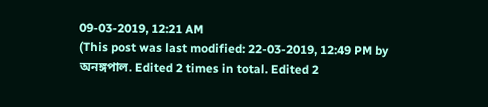09-03-2019, 12:21 AM
(This post was last modified: 22-03-2019, 12:49 PM by অনঙ্গপাল. Edited 2 times in total. Edited 2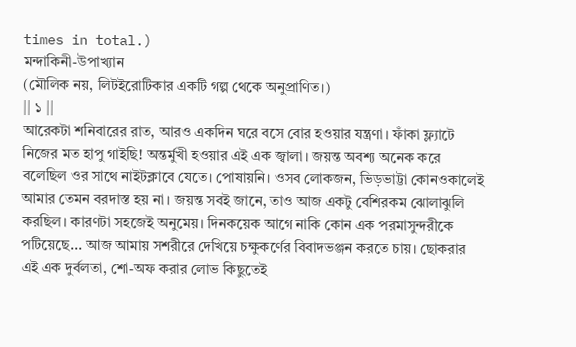times in total.)
মন্দাকিনী-উপাখ্যান
(মৌলিক নয়, লিটইরোটিকার একটি গল্প থেকে অনুপ্রাণিত।)
|| ১ ||
আরেকটা শনিবারের রাত, আরও একদিন ঘরে বসে বোর হওয়ার যন্ত্রণা। ফাঁকা ফ্ল্যাটে নিজের মত হাপু গাইছি! অন্তর্মুখী হওয়ার এই এক জ্বালা। জয়ন্ত অবশ্য অনেক করে বলেছিল ওর সাথে নাইটক্লাবে যেতে। পোষায়নি। ওসব লোকজন, ভিড়ভাট্টা কোনওকালেই আমার তেমন বরদাস্ত হয় না। জয়ন্ত সবই জানে, তাও আজ একটু বেশিরকম ঝোলাঝুলি করছিল। কারণটা সহজেই অনুমেয়। দিনকয়েক আগে নাকি কোন এক পরমাসুন্দরীকে পটিয়েছে... আজ আমায় সশরীরে দেখিয়ে চক্ষুকর্ণের বিবাদভঞ্জন করতে চায়। ছোকরার এই এক দুর্বলতা, শো-অফ করার লোভ কিছুতেই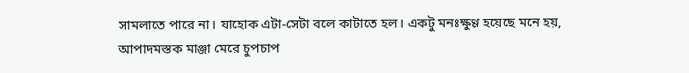সামলাতে পারে না। যাহোক এটা-সেটা বলে কাটাতে হল। একটু মনঃক্ষুণ্ণ হয়েছে মনে হয়, আপাদমস্তক মাঞ্জা মেরে চুপচাপ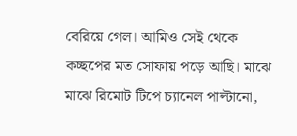বেরিয়ে গেল। আমিও সেই থেকে কচ্ছপের মত সোফায় পড়ে আছি। মাঝে মাঝে রিমোট টিপে চ্যানেল পাল্টানো,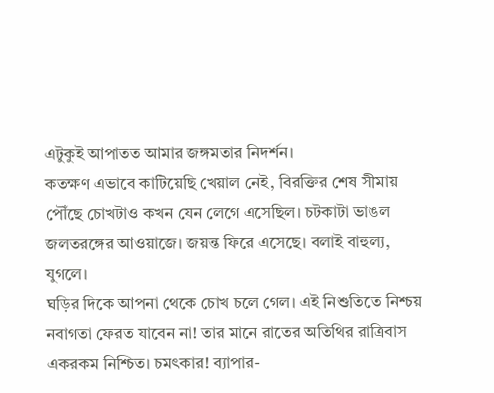এটুকুই আপাতত আমার জঙ্গমতার নিদর্শন।
কতক্ষণ এভাবে কাটিয়েছি খেয়াল নেই, বিরক্তির শেষ সীমায় পৌঁছে চোখটাও কখন যেন লেগে এসেছিল। চটকাটা ভাঙল জলতরঙ্গের আওয়াজে। জয়ন্ত ফিরে এসেছে। বলাই বাহুল্য, যুগলে।
ঘড়ির দিকে আপনা থেকে চোখ চলে গেল। এই নিশুতিতে নিশ্চয় নবাগতা ফেরত যাবেন না! তার মানে রাতের অতিথির রাত্রিবাস একরকম নিশ্চিত। চমৎকার! ব্যাপার-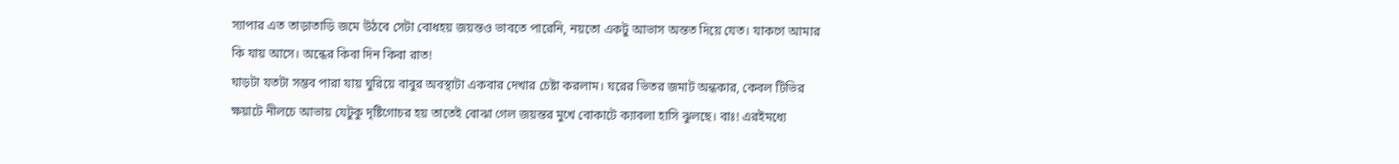স্যাপার এত তাড়াতাড়ি জমে উঠবে সেটা বোধহয় জয়ন্তও ভাবতে পারেনি, নয়তো একটু আভাস অন্তত দিয়ে যেত। যাকগে আমার কি যায় আসে। অন্ধের কিবা দিন কিবা রাত!
ঘাড়টা যতটা সম্ভব পারা যায় ঘুরিয়ে বাবুর অবস্থাটা একবার দেখার চেষ্টা করলাম। ঘরের ভিতর জমাট অন্ধকার, কেবল টিভির ক্ষয়াটে নীলচে আভায় যেটুকু দৃষ্টিগোচর হয় তাতেই বোঝা গেল জয়ন্তর মুখে বোকাটে ক্যাবলা হাসি ঝুলছে। বাঃ! এরইমধ্যে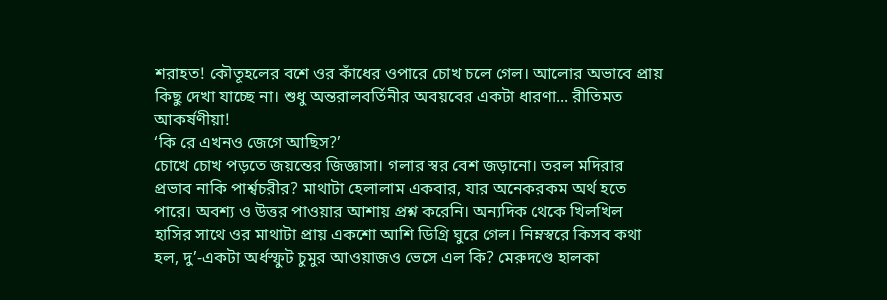শরাহত! কৌতূহলের বশে ওর কাঁধের ওপারে চোখ চলে গেল। আলোর অভাবে প্রায় কিছু দেখা যাচ্ছে না। শুধু অন্তরালবর্তিনীর অবয়বের একটা ধারণা... রীতিমত আকর্ষণীয়া!
‘কি রে এখনও জেগে আছিস?’
চোখে চোখ পড়তে জয়ন্তের জিজ্ঞাসা। গলার স্বর বেশ জড়ানো। তরল মদিরার প্রভাব নাকি পার্শ্বচরীর? মাথাটা হেলালাম একবার, যার অনেকরকম অর্থ হতে পারে। অবশ্য ও উত্তর পাওয়ার আশায় প্রশ্ন করেনি। অন্যদিক থেকে খিলখিল হাসির সাথে ওর মাথাটা প্রায় একশো আশি ডিগ্রি ঘুরে গেল। নিম্নস্বরে কিসব কথা হল, দু’-একটা অর্ধস্ফুট চুমুর আওয়াজও ভেসে এল কি? মেরুদণ্ডে হালকা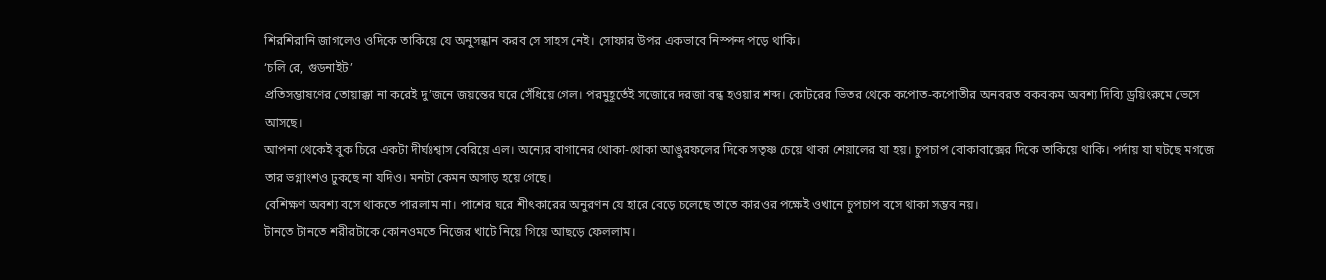শিরশিরানি জাগলেও ওদিকে তাকিয়ে যে অনুসন্ধান করব সে সাহস নেই। সোফার উপর একভাবে নিস্পন্দ পড়ে থাকি।
‘চলি রে, গুডনাইট’
প্রতিসম্ভাষণের তোয়াক্কা না করেই দু’জনে জয়ন্তের ঘরে সেঁধিয়ে গেল। পরমুহূর্তেই সজোরে দরজা বন্ধ হওয়ার শব্দ। কোটরের ভিতর থেকে কপোত-কপোতীর অনবরত বকবকম অবশ্য দিব্যি ড্রয়িংরুমে ভেসে আসছে।
আপনা থেকেই বুক চিরে একটা দীর্ঘঃশ্বাস বেরিয়ে এল। অন্যের বাগানের থোকা-থোকা আঙুরফলের দিকে সতৃষ্ণ চেয়ে থাকা শেয়ালের যা হয়। চুপচাপ বোকাবাক্সের দিকে তাকিয়ে থাকি। পর্দায় যা ঘটছে মগজে তার ভগ্নাংশও ঢুকছে না যদিও। মনটা কেমন অসাড় হয়ে গেছে।
বেশিক্ষণ অবশ্য বসে থাকতে পারলাম না। পাশের ঘরে শীৎকারের অনুরণন যে হারে বেড়ে চলেছে তাতে কারওর পক্ষেই ওখানে চুপচাপ বসে থাকা সম্ভব নয়।
টানতে টানতে শরীরটাকে কোনওমতে নিজের খাটে নিয়ে গিয়ে আছড়ে ফেললাম।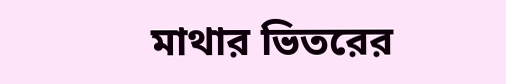মাথার ভিতরের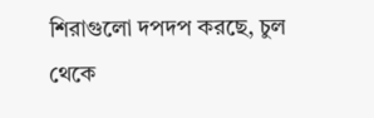শিরাগুলো দপদপ করছে, চুল থেকে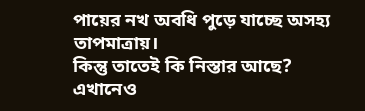পায়ের নখ অবধি পুড়ে যাচ্ছে অসহ্য তাপমাত্রায়।
কিন্তু তাতেই কি নিস্তার আছে?
এখানেও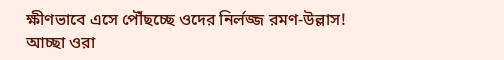ক্ষীণভাবে এসে পৌঁছচ্ছে ওদের নির্লজ্জ রমণ-উল্লাস!
আচ্ছা ওরা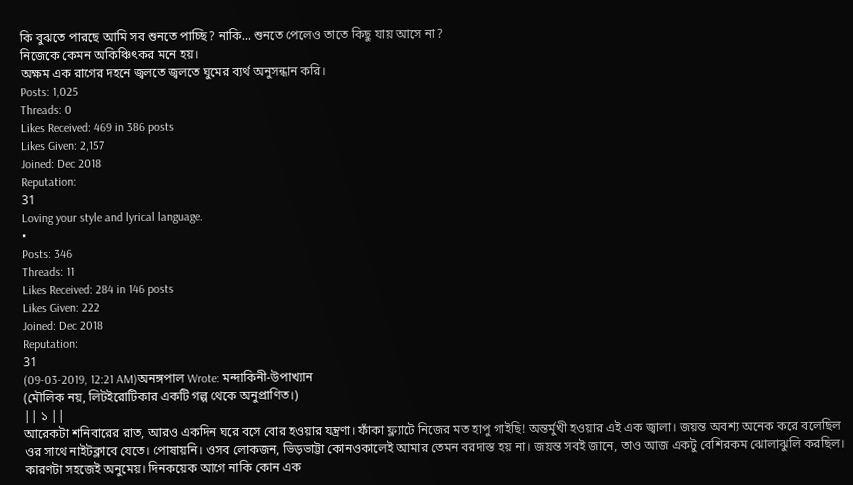কি বুঝতে পারছে আমি সব শুনতে পাচ্ছি? নাকি... শুনতে পেলেও তাতে কিছু যায় আসে না?
নিজেকে কেমন অকিঞ্চিৎকর মনে হয়।
অক্ষম এক রাগের দহনে জ্বলতে জ্বলতে ঘুমের ব্যর্থ অনুসন্ধান করি।
Posts: 1,025
Threads: 0
Likes Received: 469 in 386 posts
Likes Given: 2,157
Joined: Dec 2018
Reputation:
31
Loving your style and lyrical language.
•
Posts: 346
Threads: 11
Likes Received: 284 in 146 posts
Likes Given: 222
Joined: Dec 2018
Reputation:
31
(09-03-2019, 12:21 AM)অনঙ্গপাল Wrote: মন্দাকিনী-উপাখ্যান
(মৌলিক নয়, লিটইরোটিকার একটি গল্প থেকে অনুপ্রাণিত।)
|| ১ ||
আরেকটা শনিবারের রাত, আরও একদিন ঘরে বসে বোর হওয়ার যন্ত্রণা। ফাঁকা ফ্ল্যাটে নিজের মত হাপু গাইছি! অন্তর্মুখী হওয়ার এই এক জ্বালা। জয়ন্ত অবশ্য অনেক করে বলেছিল ওর সাথে নাইটক্লাবে যেতে। পোষায়নি। ওসব লোকজন, ভিড়ভাট্টা কোনওকালেই আমার তেমন বরদাস্ত হয় না। জয়ন্ত সবই জানে, তাও আজ একটু বেশিরকম ঝোলাঝুলি করছিল। কারণটা সহজেই অনুমেয়। দিনকয়েক আগে নাকি কোন এক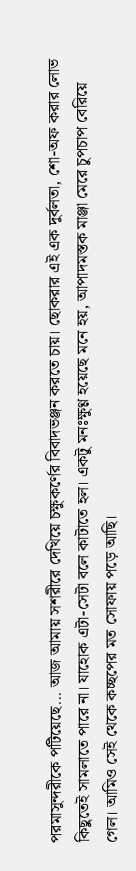পরমাসুন্দরীকে পটিয়েছে... আজ আমায় সশরীরে দেখিয়ে চক্ষুকর্ণের বিবাদভঞ্জন করতে চায়। ছোকরার এই এক দুর্বলতা, শো-অফ করার লোভ কিছুতেই সামলাতে পারে না। যাহোক এটা-সেটা বলে কাটাতে হল। একটু মনঃক্ষুণ্ণ হয়েছে মনে হয়, আপাদমস্তক মাঞ্জা মেরে চুপচাপ বেরিয়ে গেল। আমিও সেই থেকে কচ্ছপের মত সোফায় পড়ে আছি।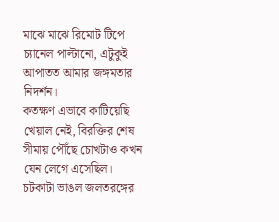মাঝে মাঝে রিমোট টিপে চ্যানেল পাল্টানো, এটুকুই আপাতত আমার জঙ্গমতার নিদর্শন।
কতক্ষণ এভাবে কাটিয়েছি খেয়াল নেই, বিরক্তির শেষ সীমায় পৌঁছে চোখটাও কখন যেন লেগে এসেছিল। চটকাটা ভাঙল জলতরঙ্গের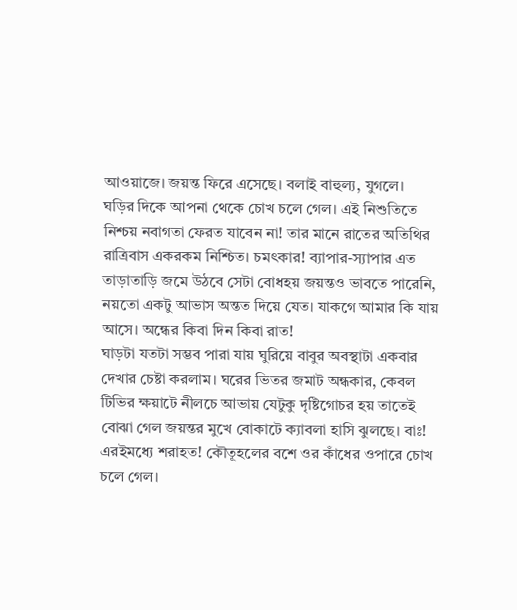আওয়াজে। জয়ন্ত ফিরে এসেছে। বলাই বাহুল্য, যুগলে।
ঘড়ির দিকে আপনা থেকে চোখ চলে গেল। এই নিশুতিতে নিশ্চয় নবাগতা ফেরত যাবেন না! তার মানে রাতের অতিথির রাত্রিবাস একরকম নিশ্চিত। চমৎকার! ব্যাপার-স্যাপার এত তাড়াতাড়ি জমে উঠবে সেটা বোধহয় জয়ন্তও ভাবতে পারেনি, নয়তো একটু আভাস অন্তত দিয়ে যেত। যাকগে আমার কি যায় আসে। অন্ধের কিবা দিন কিবা রাত!
ঘাড়টা যতটা সম্ভব পারা যায় ঘুরিয়ে বাবুর অবস্থাটা একবার দেখার চেষ্টা করলাম। ঘরের ভিতর জমাট অন্ধকার, কেবল টিভির ক্ষয়াটে নীলচে আভায় যেটুকু দৃষ্টিগোচর হয় তাতেই বোঝা গেল জয়ন্তর মুখে বোকাটে ক্যাবলা হাসি ঝুলছে। বাঃ! এরইমধ্যে শরাহত! কৌতূহলের বশে ওর কাঁধের ওপারে চোখ চলে গেল।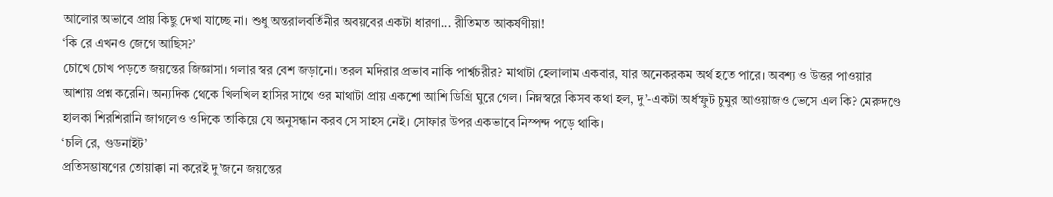আলোর অভাবে প্রায় কিছু দেখা যাচ্ছে না। শুধু অন্তরালবর্তিনীর অবয়বের একটা ধারণা... রীতিমত আকর্ষণীয়া!
‘কি রে এখনও জেগে আছিস?’
চোখে চোখ পড়তে জয়ন্তের জিজ্ঞাসা। গলার স্বর বেশ জড়ানো। তরল মদিরার প্রভাব নাকি পার্শ্বচরীর? মাথাটা হেলালাম একবার, যার অনেকরকম অর্থ হতে পারে। অবশ্য ও উত্তর পাওয়ার আশায় প্রশ্ন করেনি। অন্যদিক থেকে খিলখিল হাসির সাথে ওর মাথাটা প্রায় একশো আশি ডিগ্রি ঘুরে গেল। নিম্নস্বরে কিসব কথা হল, দু’-একটা অর্ধস্ফুট চুমুর আওয়াজও ভেসে এল কি? মেরুদণ্ডে হালকা শিরশিরানি জাগলেও ওদিকে তাকিয়ে যে অনুসন্ধান করব সে সাহস নেই। সোফার উপর একভাবে নিস্পন্দ পড়ে থাকি।
‘চলি রে, গুডনাইট’
প্রতিসম্ভাষণের তোয়াক্কা না করেই দু’জনে জয়ন্তের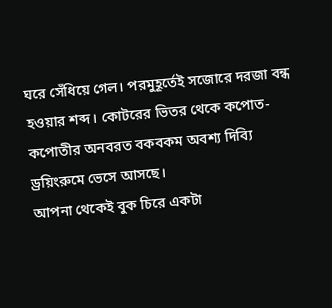ঘরে সেঁধিয়ে গেল। পরমুহূর্তেই সজোরে দরজা বন্ধ হওয়ার শব্দ। কোটরের ভিতর থেকে কপোত-কপোতীর অনবরত বকবকম অবশ্য দিব্যি ড্রয়িংরুমে ভেসে আসছে।
আপনা থেকেই বুক চিরে একটা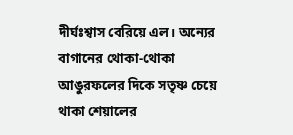দীর্ঘঃশ্বাস বেরিয়ে এল। অন্যের বাগানের থোকা-থোকা আঙুরফলের দিকে সতৃষ্ণ চেয়ে থাকা শেয়ালের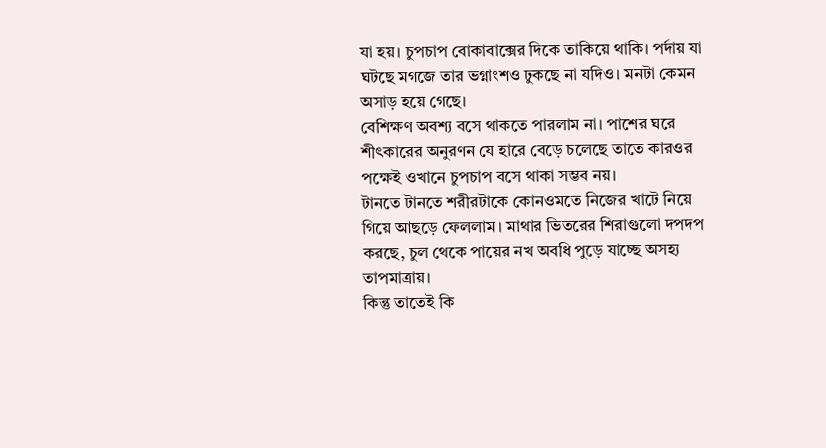যা হয়। চুপচাপ বোকাবাক্সের দিকে তাকিয়ে থাকি। পর্দায় যা ঘটছে মগজে তার ভগ্নাংশও ঢুকছে না যদিও। মনটা কেমন অসাড় হয়ে গেছে।
বেশিক্ষণ অবশ্য বসে থাকতে পারলাম না। পাশের ঘরে শীৎকারের অনুরণন যে হারে বেড়ে চলেছে তাতে কারওর পক্ষেই ওখানে চুপচাপ বসে থাকা সম্ভব নয়।
টানতে টানতে শরীরটাকে কোনওমতে নিজের খাটে নিয়ে গিয়ে আছড়ে ফেললাম। মাথার ভিতরের শিরাগুলো দপদপ করছে, চুল থেকে পায়ের নখ অবধি পুড়ে যাচ্ছে অসহ্য তাপমাত্রায়।
কিন্তু তাতেই কি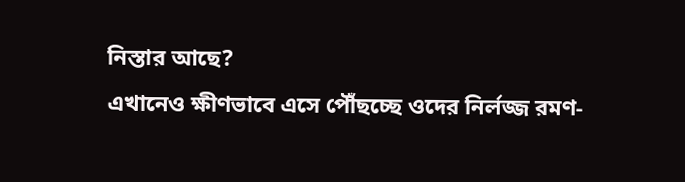নিস্তার আছে?
এখানেও ক্ষীণভাবে এসে পৌঁছচ্ছে ওদের নির্লজ্জ রমণ-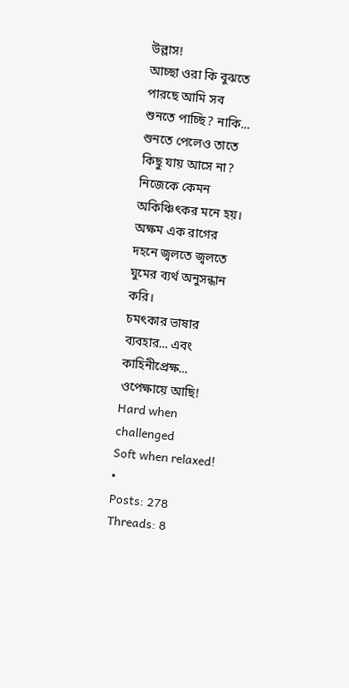উল্লাস!
আচ্ছা ওরা কি বুঝতে পারছে আমি সব শুনতে পাচ্ছি? নাকি... শুনতে পেলেও তাতে কিছু যায় আসে না?
নিজেকে কেমন অকিঞ্চিৎকর মনে হয়।
অক্ষম এক রাগের দহনে জ্বলতে জ্বলতে ঘুমের ব্যর্থ অনুসন্ধান করি।
চমৎকার ভাষার ব্যবহার... এবং কাহিনীপ্রেক্ষ... ওপেক্ষায়ে আছি!
Hard when challenged
Soft when relaxed!
•
Posts: 278
Threads: 8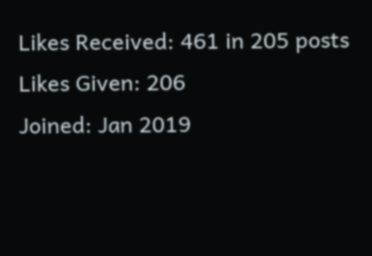Likes Received: 461 in 205 posts
Likes Given: 206
Joined: Jan 2019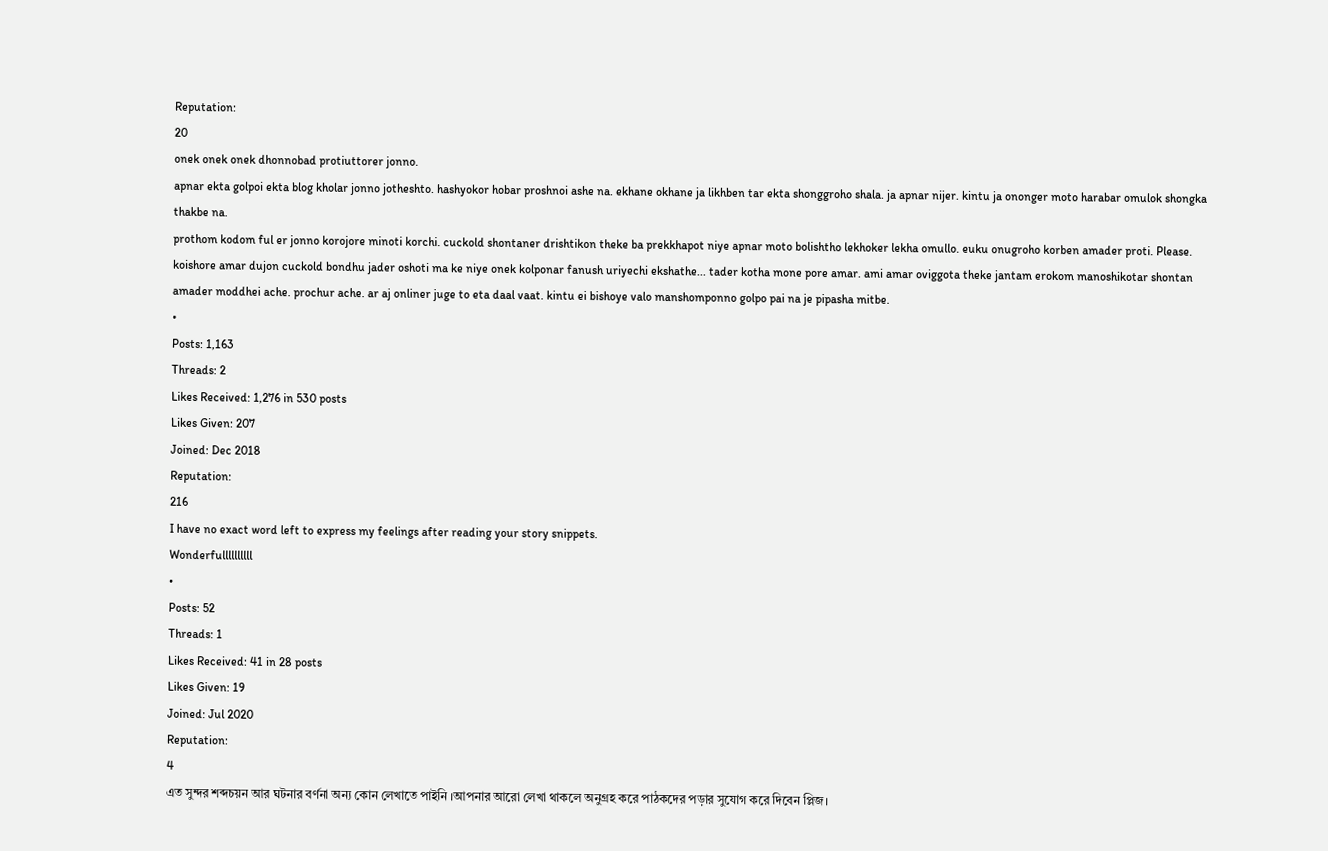Reputation:
20
onek onek onek dhonnobad protiuttorer jonno.
apnar ekta golpoi ekta blog kholar jonno jotheshto. hashyokor hobar proshnoi ashe na. ekhane okhane ja likhben tar ekta shonggroho shala. ja apnar nijer. kintu ja ononger moto harabar omulok shongka thakbe na.
prothom kodom ful er jonno korojore minoti korchi. cuckold shontaner drishtikon theke ba prekkhapot niye apnar moto bolishtho lekhoker lekha omullo. euku onugroho korben amader proti. Please.
koishore amar dujon cuckold bondhu jader oshoti ma ke niye onek kolponar fanush uriyechi ekshathe... tader kotha mone pore amar. ami amar oviggota theke jantam erokom manoshikotar shontan amader moddhei ache. prochur ache. ar aj onliner juge to eta daal vaat. kintu ei bishoye valo manshomponno golpo pai na je pipasha mitbe.
•
Posts: 1,163
Threads: 2
Likes Received: 1,276 in 530 posts
Likes Given: 207
Joined: Dec 2018
Reputation:
216
I have no exact word left to express my feelings after reading your story snippets.
Wonderfullllllllll
•
Posts: 52
Threads: 1
Likes Received: 41 in 28 posts
Likes Given: 19
Joined: Jul 2020
Reputation:
4
এত সুন্দর শব্দচয়ন আর ঘটনার বর্ণনা অন্য কোন লেখাতে পাইনি ।আপনার আরো লেখা থাকলে অনুগ্রহ করে পাঠকদের পড়ার সুযোগ করে দিবেন প্লিজ।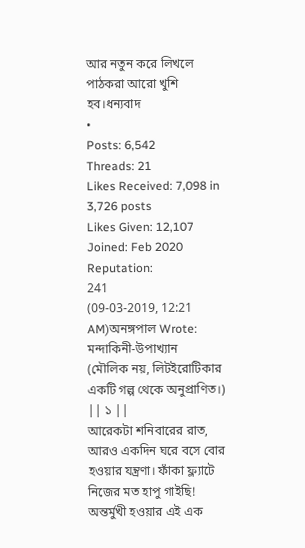আর নতুন করে লিখলে পাঠকরা আরো খুশি হব।ধন্যবাদ
•
Posts: 6,542
Threads: 21
Likes Received: 7,098 in 3,726 posts
Likes Given: 12,107
Joined: Feb 2020
Reputation:
241
(09-03-2019, 12:21 AM)অনঙ্গপাল Wrote: মন্দাকিনী-উপাখ্যান
(মৌলিক নয়, লিটইরোটিকার একটি গল্প থেকে অনুপ্রাণিত।)
|| ১ ||
আরেকটা শনিবারের রাত, আরও একদিন ঘরে বসে বোর হওয়ার যন্ত্রণা। ফাঁকা ফ্ল্যাটে নিজের মত হাপু গাইছি! অন্তর্মুখী হওয়ার এই এক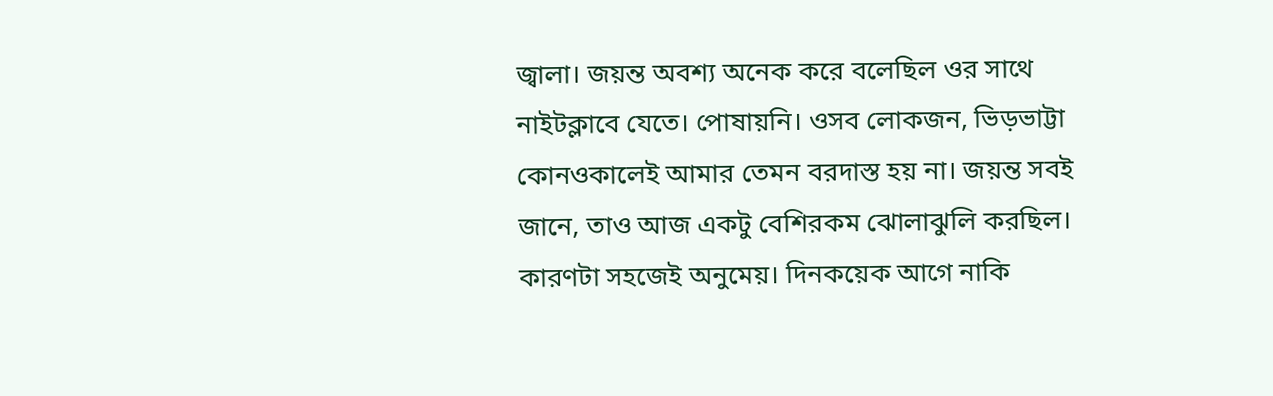জ্বালা। জয়ন্ত অবশ্য অনেক করে বলেছিল ওর সাথে নাইটক্লাবে যেতে। পোষায়নি। ওসব লোকজন, ভিড়ভাট্টা কোনওকালেই আমার তেমন বরদাস্ত হয় না। জয়ন্ত সবই জানে, তাও আজ একটু বেশিরকম ঝোলাঝুলি করছিল। কারণটা সহজেই অনুমেয়। দিনকয়েক আগে নাকি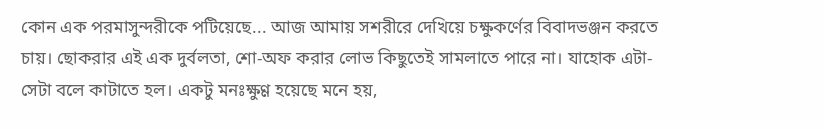কোন এক পরমাসুন্দরীকে পটিয়েছে... আজ আমায় সশরীরে দেখিয়ে চক্ষুকর্ণের বিবাদভঞ্জন করতে চায়। ছোকরার এই এক দুর্বলতা, শো-অফ করার লোভ কিছুতেই সামলাতে পারে না। যাহোক এটা-সেটা বলে কাটাতে হল। একটু মনঃক্ষুণ্ণ হয়েছে মনে হয়,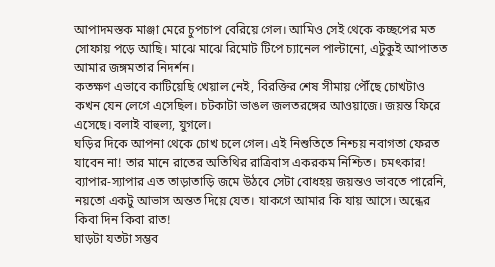আপাদমস্তক মাঞ্জা মেরে চুপচাপ বেরিয়ে গেল। আমিও সেই থেকে কচ্ছপের মত সোফায় পড়ে আছি। মাঝে মাঝে রিমোট টিপে চ্যানেল পাল্টানো, এটুকুই আপাতত আমার জঙ্গমতার নিদর্শন।
কতক্ষণ এভাবে কাটিয়েছি খেয়াল নেই, বিরক্তির শেষ সীমায় পৌঁছে চোখটাও কখন যেন লেগে এসেছিল। চটকাটা ভাঙল জলতরঙ্গের আওয়াজে। জয়ন্ত ফিরে এসেছে। বলাই বাহুল্য, যুগলে।
ঘড়ির দিকে আপনা থেকে চোখ চলে গেল। এই নিশুতিতে নিশ্চয় নবাগতা ফেরত যাবেন না! তার মানে রাতের অতিথির রাত্রিবাস একরকম নিশ্চিত। চমৎকার! ব্যাপার-স্যাপার এত তাড়াতাড়ি জমে উঠবে সেটা বোধহয় জয়ন্তও ভাবতে পারেনি, নয়তো একটু আভাস অন্তত দিয়ে যেত। যাকগে আমার কি যায় আসে। অন্ধের কিবা দিন কিবা রাত!
ঘাড়টা যতটা সম্ভব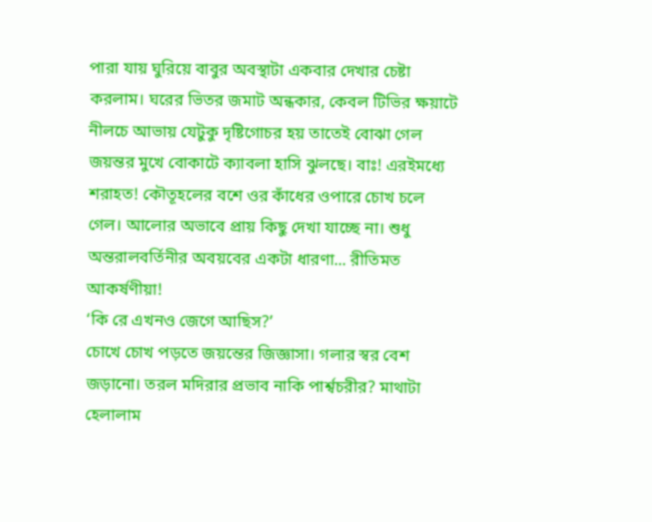পারা যায় ঘুরিয়ে বাবুর অবস্থাটা একবার দেখার চেষ্টা করলাম। ঘরের ভিতর জমাট অন্ধকার, কেবল টিভির ক্ষয়াটে নীলচে আভায় যেটুকু দৃষ্টিগোচর হয় তাতেই বোঝা গেল জয়ন্তর মুখে বোকাটে ক্যাবলা হাসি ঝুলছে। বাঃ! এরইমধ্যে শরাহত! কৌতূহলের বশে ওর কাঁধের ওপারে চোখ চলে গেল। আলোর অভাবে প্রায় কিছু দেখা যাচ্ছে না। শুধু অন্তরালবর্তিনীর অবয়বের একটা ধারণা... রীতিমত আকর্ষণীয়া!
‘কি রে এখনও জেগে আছিস?’
চোখে চোখ পড়তে জয়ন্তের জিজ্ঞাসা। গলার স্বর বেশ জড়ানো। তরল মদিরার প্রভাব নাকি পার্শ্বচরীর? মাথাটা হেলালাম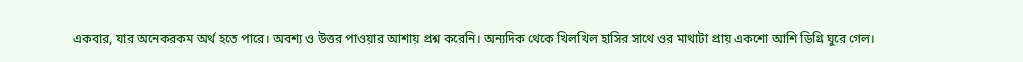একবার, যার অনেকরকম অর্থ হতে পারে। অবশ্য ও উত্তর পাওয়ার আশায় প্রশ্ন করেনি। অন্যদিক থেকে খিলখিল হাসির সাথে ওর মাথাটা প্রায় একশো আশি ডিগ্রি ঘুরে গেল।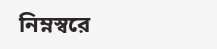নিম্নস্বরে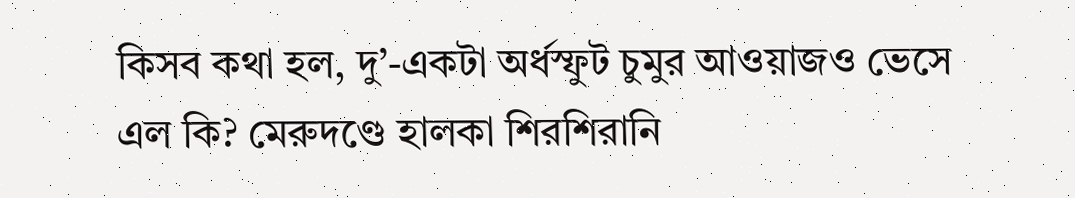কিসব কথা হল, দু’-একটা অর্ধস্ফুট চুমুর আওয়াজও ভেসে এল কি? মেরুদণ্ডে হালকা শিরশিরানি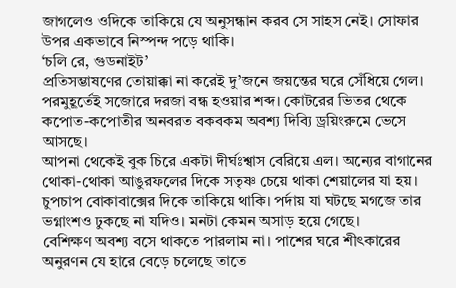জাগলেও ওদিকে তাকিয়ে যে অনুসন্ধান করব সে সাহস নেই। সোফার উপর একভাবে নিস্পন্দ পড়ে থাকি।
‘চলি রে, গুডনাইট’
প্রতিসম্ভাষণের তোয়াক্কা না করেই দু’জনে জয়ন্তের ঘরে সেঁধিয়ে গেল। পরমুহূর্তেই সজোরে দরজা বন্ধ হওয়ার শব্দ। কোটরের ভিতর থেকে কপোত-কপোতীর অনবরত বকবকম অবশ্য দিব্যি ড্রয়িংরুমে ভেসে আসছে।
আপনা থেকেই বুক চিরে একটা দীর্ঘঃশ্বাস বেরিয়ে এল। অন্যের বাগানের থোকা-থোকা আঙুরফলের দিকে সতৃষ্ণ চেয়ে থাকা শেয়ালের যা হয়। চুপচাপ বোকাবাক্সের দিকে তাকিয়ে থাকি। পর্দায় যা ঘটছে মগজে তার ভগ্নাংশও ঢুকছে না যদিও। মনটা কেমন অসাড় হয়ে গেছে।
বেশিক্ষণ অবশ্য বসে থাকতে পারলাম না। পাশের ঘরে শীৎকারের অনুরণন যে হারে বেড়ে চলেছে তাতে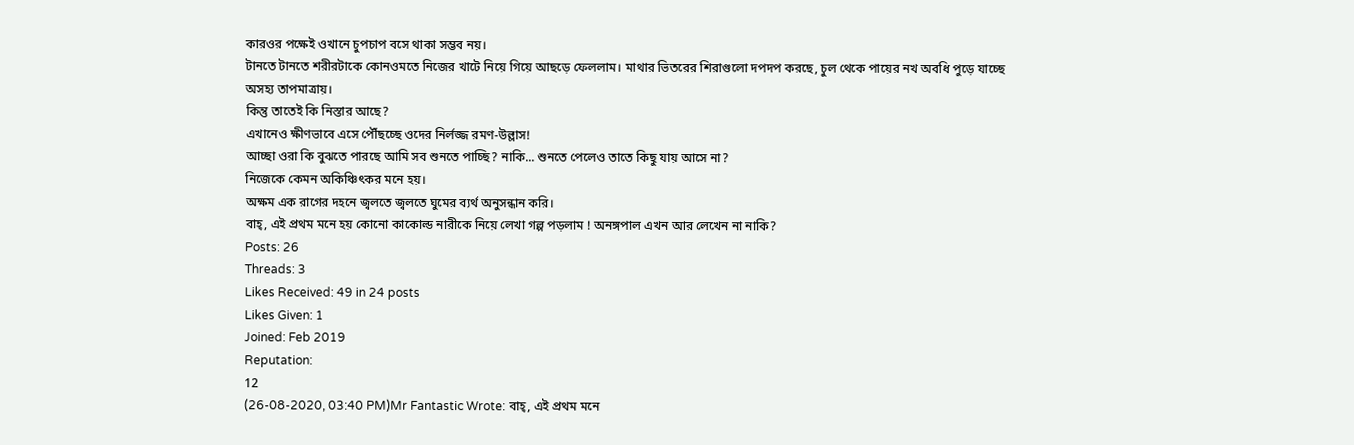কারওর পক্ষেই ওখানে চুপচাপ বসে থাকা সম্ভব নয়।
টানতে টানতে শরীরটাকে কোনওমতে নিজের খাটে নিয়ে গিয়ে আছড়ে ফেললাম। মাথার ভিতরের শিরাগুলো দপদপ করছে, চুল থেকে পায়ের নখ অবধি পুড়ে যাচ্ছে অসহ্য তাপমাত্রায়।
কিন্তু তাতেই কি নিস্তার আছে?
এখানেও ক্ষীণভাবে এসে পৌঁছচ্ছে ওদের নির্লজ্জ রমণ-উল্লাস!
আচ্ছা ওরা কি বুঝতে পারছে আমি সব শুনতে পাচ্ছি? নাকি... শুনতে পেলেও তাতে কিছু যায় আসে না?
নিজেকে কেমন অকিঞ্চিৎকর মনে হয়।
অক্ষম এক রাগের দহনে জ্বলতে জ্বলতে ঘুমের ব্যর্থ অনুসন্ধান করি।
বাহ্, এই প্রথম মনে হয় কোনো কাকোল্ড নারীকে নিয়ে লেখা গল্প পড়লাম ! অনঙ্গপাল এখন আর লেখেন না নাকি?
Posts: 26
Threads: 3
Likes Received: 49 in 24 posts
Likes Given: 1
Joined: Feb 2019
Reputation:
12
(26-08-2020, 03:40 PM)Mr Fantastic Wrote: বাহ্, এই প্রথম মনে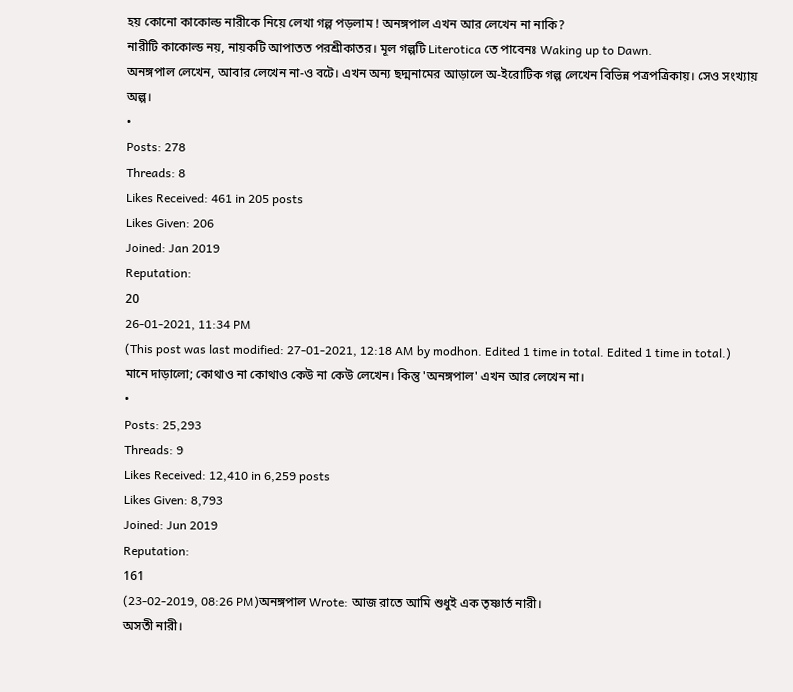হয় কোনো কাকোল্ড নারীকে নিয়ে লেখা গল্প পড়লাম ! অনঙ্গপাল এখন আর লেখেন না নাকি?
নারীটি কাকোল্ড নয়, নায়কটি আপাতত পরশ্রীকাতর। মূল গল্পটি Literotica তে পাবেনঃ Waking up to Dawn.
অনঙ্গপাল লেখেন, আবার লেখেন না-ও বটে। এখন অন্য ছদ্মনামের আড়ালে অ-ইরোটিক গল্প লেখেন বিভিন্ন পত্রপত্রিকায়। সেও সংখ্যায় অল্প।
•
Posts: 278
Threads: 8
Likes Received: 461 in 205 posts
Likes Given: 206
Joined: Jan 2019
Reputation:
20
26-01-2021, 11:34 PM
(This post was last modified: 27-01-2021, 12:18 AM by modhon. Edited 1 time in total. Edited 1 time in total.)
মানে দাড়ালো; কোথাও না কোথাও কেউ না কেউ লেখেন। কিন্তু 'অনঙ্গপাল' এখন আর লেখেন না।
•
Posts: 25,293
Threads: 9
Likes Received: 12,410 in 6,259 posts
Likes Given: 8,793
Joined: Jun 2019
Reputation:
161
(23-02-2019, 08:26 PM)অনঙ্গপাল Wrote: আজ রাতে আমি শুধুই এক তৃষ্ণার্ত নারী।
অসতী নারী।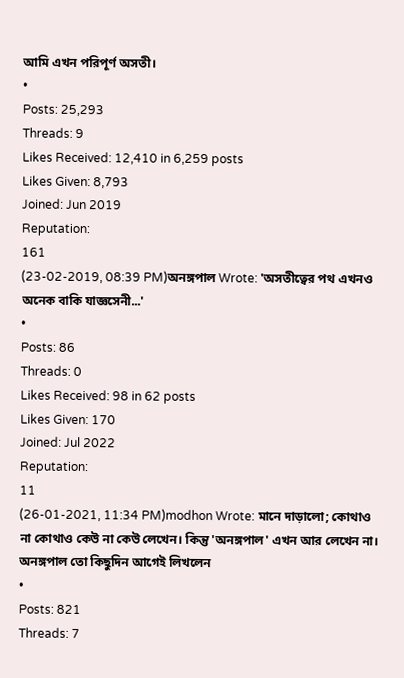আমি এখন পরিপূর্ণ অসতী।
•
Posts: 25,293
Threads: 9
Likes Received: 12,410 in 6,259 posts
Likes Given: 8,793
Joined: Jun 2019
Reputation:
161
(23-02-2019, 08:39 PM)অনঙ্গপাল Wrote: 'অসতীত্বের পথ এখনও অনেক বাকি যাজ্ঞসেনী...'
•
Posts: 86
Threads: 0
Likes Received: 98 in 62 posts
Likes Given: 170
Joined: Jul 2022
Reputation:
11
(26-01-2021, 11:34 PM)modhon Wrote: মানে দাড়ালো; কোথাও না কোথাও কেউ না কেউ লেখেন। কিন্তু 'অনঙ্গপাল' এখন আর লেখেন না।
অনঙ্গপাল তো কিছুদিন আগেই লিখলেন
•
Posts: 821
Threads: 7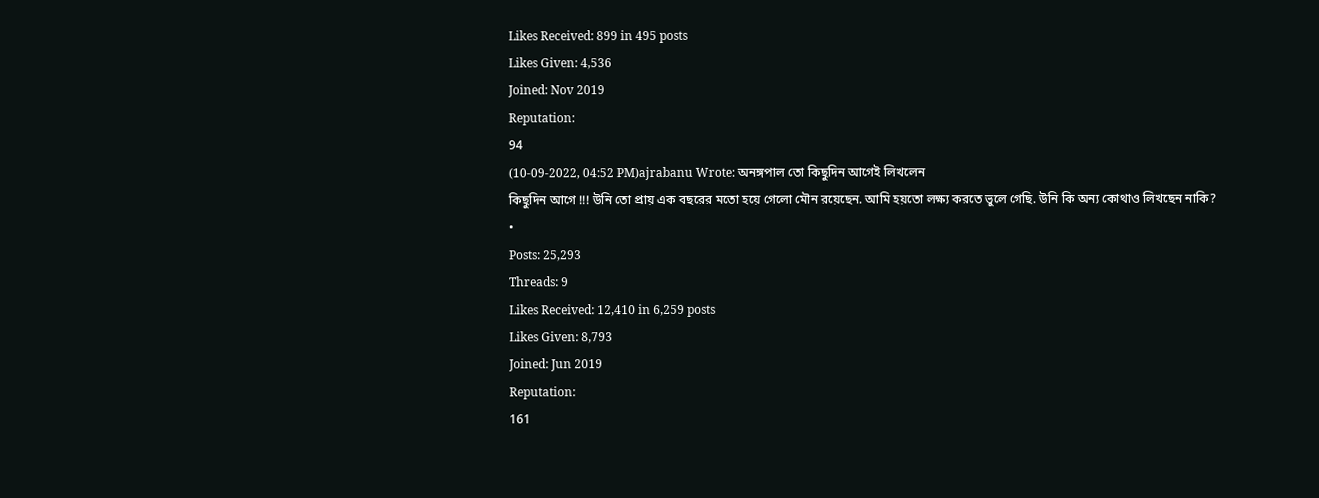Likes Received: 899 in 495 posts
Likes Given: 4,536
Joined: Nov 2019
Reputation:
94
(10-09-2022, 04:52 PM)ajrabanu Wrote: অনঙ্গপাল তো কিছুদিন আগেই লিখলেন
কিছুদিন আগে !!! উনি তো প্রায় এক বছরের মতো হয়ে গেলো মৌন রয়েছেন. আমি হয়তো লক্ষ্য করতে ভুলে গেছি. উনি কি অন্য কোথাও লিখছেন নাকি?
•
Posts: 25,293
Threads: 9
Likes Received: 12,410 in 6,259 posts
Likes Given: 8,793
Joined: Jun 2019
Reputation:
161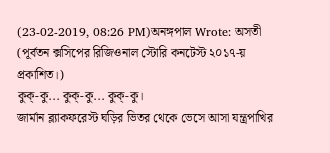(23-02-2019, 08:26 PM)অনঙ্গপাল Wrote: অসতী
(পূর্বতন ক্সসিপের রিজিওনাল স্টোরি কনটেস্ট ২০১৭-য় প্রকাশিত।)
কুক্-কু... কুক্-কু... কুক্-কু।
জার্মান ব্ল্যাকফরেস্ট ঘড়ির ভিতর থেকে ভেসে আসা যন্ত্রপাখির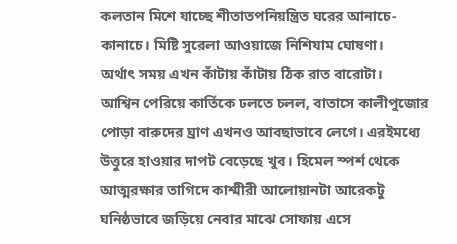কলতান মিশে যাচ্ছে শীতাতপনিয়ন্ত্রিত ঘরের আনাচে-কানাচে। মিষ্টি সুরেলা আওয়াজে নিশিযাম ঘোষণা।
অর্থাৎ সময় এখন কাঁটায় কাঁটায় ঠিক রাত বারোটা।
আশ্বিন পেরিয়ে কার্তিকে ঢলতে চলল, বাতাসে কালীপুজোর পোড়া বারুদের ঘ্রাণ এখনও আবছাভাবে লেগে। এরইমধ্যে উত্তুরে হাওয়ার দাপট বেড়েছে খুব। হিমেল স্পর্শ থেকে আত্মরক্ষার তাগিদে কাশ্মীরী আলোয়ানটা আরেকটু ঘনিষ্ঠভাবে জড়িয়ে নেবার মাঝে সোফায় এসে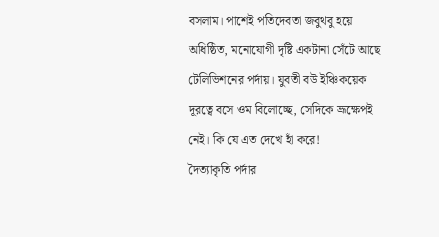বসলাম। পাশেই পতিদেবতা জবুথবু হয়ে অধিষ্ঠিত, মনোযোগী দৃষ্টি একটানা সেঁটে আছে টেলিভিশনের পর্দায়। যুবতী বউ ইঞ্চিকয়েক দূরত্বে বসে ওম বিলোচ্ছে, সেদিকে ভ্রূক্ষেপই নেই। কি যে এত দেখে হাঁ করে!
দৈত্যাকৃতি পর্দার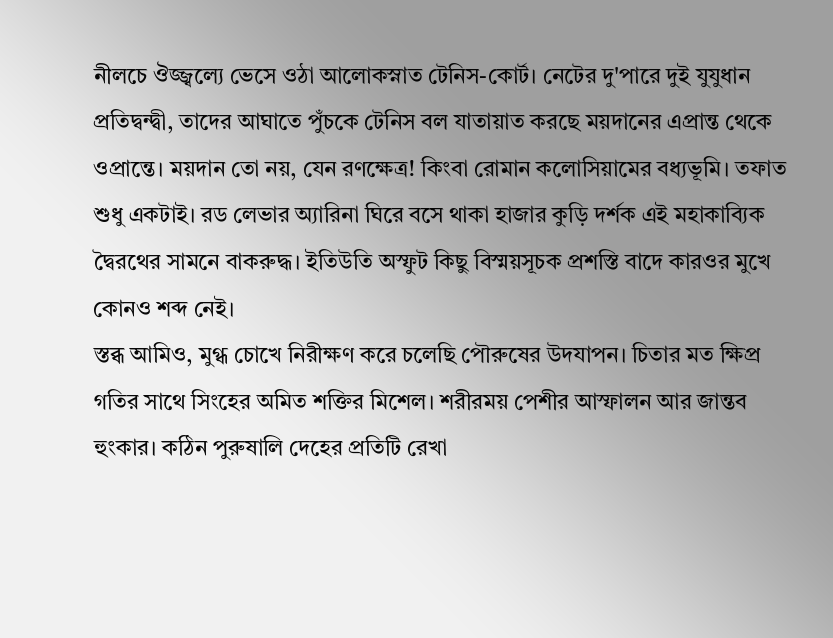নীলচে ঔজ্জ্বল্যে ভেসে ওঠা আলোকস্নাত টেনিস-কোর্ট। নেটের দু'পারে দুই যুযুধান প্রতিদ্বন্দ্বী, তাদের আঘাতে পুঁচকে টেনিস বল যাতায়াত করছে ময়দানের এপ্রান্ত থেকে ওপ্রান্তে। ময়দান তো নয়, যেন রণক্ষেত্র! কিংবা রোমান কলোসিয়ামের বধ্যভূমি। তফাত শুধু একটাই। রড লেভার অ্যারিনা ঘিরে বসে থাকা হাজার কুড়ি দর্শক এই মহাকাব্যিক দ্বৈরথের সামনে বাকরুদ্ধ। ইতিউতি অস্ফুট কিছু বিস্ময়সূচক প্রশস্তি বাদে কারওর মুখে কোনও শব্দ নেই।
স্তব্ধ আমিও, মুগ্ধ চোখে নিরীক্ষণ করে চলেছি পৌরুষের উদযাপন। চিতার মত ক্ষিপ্র গতির সাথে সিংহের অমিত শক্তির মিশেল। শরীরময় পেশীর আস্ফালন আর জান্তব হুংকার। কঠিন পুরুষালি দেহের প্রতিটি রেখা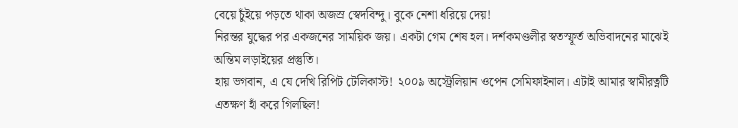বেয়ে চুঁইয়ে পড়তে থাকা অজস্র স্বেদবিন্দু। বুকে নেশা ধরিয়ে দেয়!
নিরন্তর যুদ্ধের পর একজনের সাময়িক জয়। একটা গেম শেষ হল। দর্শকমণ্ডলীর স্বতস্ফূর্ত অভিবাদনের মাঝেই অন্তিম লড়াইয়ের প্রস্তুতি।
হায় ভগবান, এ যে দেখি রিপিট টেলিকাস্ট! ২০০৯ অস্ট্রেলিয়ান ওপেন সেমিফাইনাল। এটাই আমার স্বামীরত্নটি এতক্ষণ হাঁ করে গিলছিল!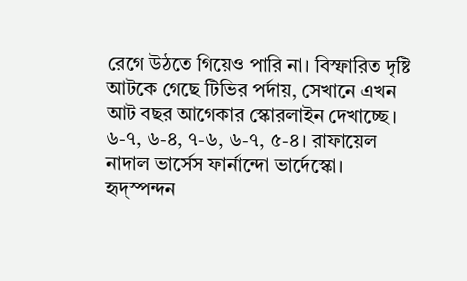রেগে উঠতে গিয়েও পারি না। বিস্ফারিত দৃষ্টি আটকে গেছে টিভির পর্দায়, সেখানে এখন আট বছর আগেকার স্কোরলাইন দেখাচ্ছে। ৬-৭, ৬-৪, ৭-৬, ৬-৭, ৫-৪। রাফায়েল নাদাল ভার্সেস ফার্নান্দো ভার্দেস্কো।
হৃদ্স্পন্দন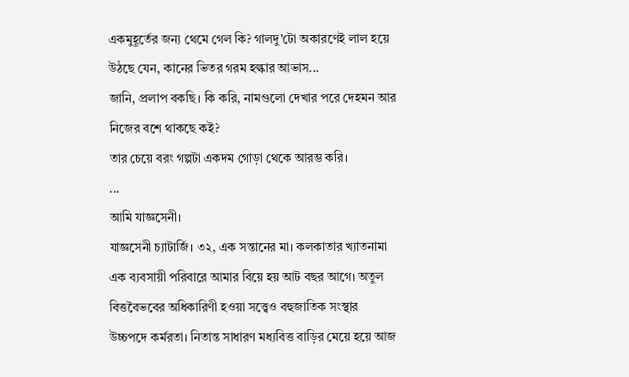একমুহূর্তের জন্য থেমে গেল কি? গালদু'টো অকারণেই লাল হয়ে উঠছে যেন, কানের ভিতর গরম হল্কার আভাস...
জানি, প্রলাপ বকছি। কি করি, নামগুলো দেখার পরে দেহমন আর নিজের বশে থাকছে কই?
তার চেয়ে বরং গল্পটা একদম গোড়া থেকে আরম্ভ করি।
...
আমি যাজ্ঞসেনী।
যাজ্ঞসেনী চ্যাটার্জি। ৩২, এক সন্তানের মা। কলকাতার খ্যাতনামা এক ব্যবসায়ী পরিবারে আমার বিয়ে হয় আট বছর আগে। অতুল বিত্তবৈভবের অধিকারিণী হওয়া সত্ত্বেও বহুজাতিক সংস্থার উচ্চপদে কর্মরতা। নিতান্ত সাধারণ মধ্যবিত্ত বাড়ির মেয়ে হয়ে আজ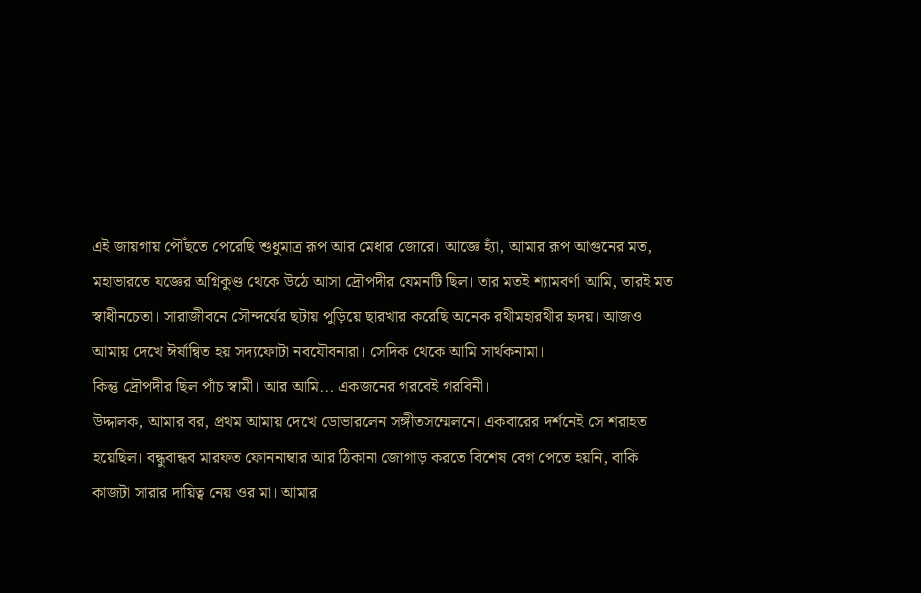এই জায়গায় পৌঁছতে পেরেছি শুধুমাত্র রূপ আর মেধার জোরে। আজ্ঞে হ্যাঁ, আমার রূপ আগুনের মত, মহাভারতে যজ্ঞের অগ্নিকুণ্ড থেকে উঠে আসা দ্রৌপদীর যেমনটি ছিল। তার মতই শ্যামবর্ণা আমি, তারই মত স্বাধীনচেতা। সারাজীবনে সৌন্দর্যের ছটায় পুড়িয়ে ছারখার করেছি অনেক রথীমহারথীর হৃদয়। আজও আমায় দেখে ঈর্ষান্বিত হয় সদ্যফোটা নবযৌবনারা। সেদিক থেকে আমি সার্থকনামা।
কিন্তু দ্রৌপদীর ছিল পাঁচ স্বামী। আর আমি... একজনের গরবেই গরবিনী।
উদ্দালক, আমার বর, প্রথম আমায় দেখে ডোভারলেন সঙ্গীতসম্মেলনে। একবারের দর্শনেই সে শরাহত হয়েছিল। বন্ধুবান্ধব মারফত ফোননাম্বার আর ঠিকানা জোগাড় করতে বিশেষ বেগ পেতে হয়নি, বাকি কাজটা সারার দায়িত্ব নেয় ওর মা। আমার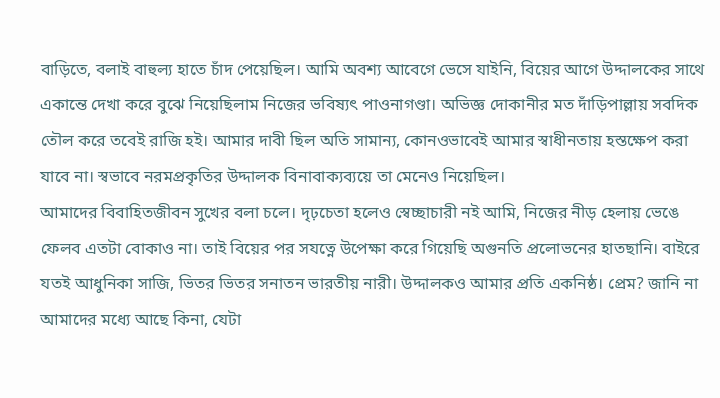বাড়িতে, বলাই বাহুল্য হাতে চাঁদ পেয়েছিল। আমি অবশ্য আবেগে ভেসে যাইনি, বিয়ের আগে উদ্দালকের সাথে একান্তে দেখা করে বুঝে নিয়েছিলাম নিজের ভবিষ্যৎ পাওনাগণ্ডা। অভিজ্ঞ দোকানীর মত দাঁড়িপাল্লায় সবদিক তৌল করে তবেই রাজি হই। আমার দাবী ছিল অতি সামান্য, কোনওভাবেই আমার স্বাধীনতায় হস্তক্ষেপ করা যাবে না। স্বভাবে নরমপ্রকৃতির উদ্দালক বিনাবাক্যব্যয়ে তা মেনেও নিয়েছিল।
আমাদের বিবাহিতজীবন সুখের বলা চলে। দৃঢ়চেতা হলেও স্বেচ্ছাচারী নই আমি, নিজের নীড় হেলায় ভেঙে ফেলব এতটা বোকাও না। তাই বিয়ের পর সযত্নে উপেক্ষা করে গিয়েছি অগুনতি প্রলোভনের হাতছানি। বাইরে যতই আধুনিকা সাজি, ভিতর ভিতর সনাতন ভারতীয় নারী। উদ্দালকও আমার প্রতি একনিষ্ঠ। প্রেম? জানি না আমাদের মধ্যে আছে কিনা, যেটা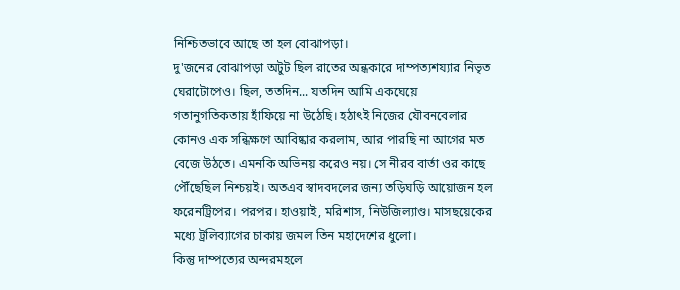নিশ্চিতভাবে আছে তা হল বোঝাপড়া।
দু'জনের বোঝাপড়া অটুট ছিল রাতের অন্ধকারে দাম্পত্যশয্যার নিভৃত ঘেরাটোপেও। ছিল, ততদিন... যতদিন আমি একঘেয়ে গতানুগতিকতায় হাঁফিয়ে না উঠেছি। হঠাৎই নিজের যৌবনবেলার কোনও এক সন্ধিক্ষণে আবিষ্কার করলাম, আর পারছি না আগের মত বেজে উঠতে। এমনকি অভিনয় করেও নয়। সে নীরব বার্তা ওর কাছে পৌঁছেছিল নিশ্চয়ই। অতএব স্বাদবদলের জন্য তড়িঘড়ি আয়োজন হল ফরেনট্রিপের। পরপর। হাওয়াই, মরিশাস, নিউজিল্যাণ্ড। মাসছয়েকের মধ্যে ট্রলিব্যাগের চাকায় জমল তিন মহাদেশের ধুলো।
কিন্তু দাম্পত্যের অন্দরমহলে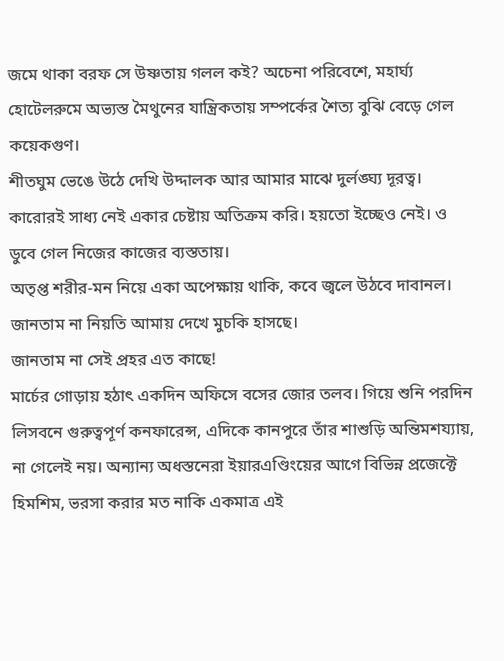জমে থাকা বরফ সে উষ্ণতায় গলল কই? অচেনা পরিবেশে, মহার্ঘ্য হোটেলরুমে অভ্যস্ত মৈথুনের যান্ত্রিকতায় সম্পর্কের শৈত্য বুঝি বেড়ে গেল কয়েকগুণ।
শীতঘুম ভেঙে উঠে দেখি উদ্দালক আর আমার মাঝে দুর্লঙ্ঘ্য দূরত্ব। কারোরই সাধ্য নেই একার চেষ্টায় অতিক্রম করি। হয়তো ইচ্ছেও নেই। ও ডুবে গেল নিজের কাজের ব্যস্ততায়।
অতৃপ্ত শরীর-মন নিয়ে একা অপেক্ষায় থাকি, কবে জ্বলে উঠবে দাবানল।
জানতাম না নিয়তি আমায় দেখে মুচকি হাসছে।
জানতাম না সেই প্রহর এত কাছে!
মার্চের গোড়ায় হঠাৎ একদিন অফিসে বসের জোর তলব। গিয়ে শুনি পরদিন লিসবনে গুরুত্বপূর্ণ কনফারেন্স, এদিকে কানপুরে তাঁর শাশুড়ি অন্তিমশয্যায়, না গেলেই নয়। অন্যান্য অধস্তনেরা ইয়ারএণ্ডিংয়ের আগে বিভিন্ন প্রজেক্টে হিমশিম, ভরসা করার মত নাকি একমাত্র এই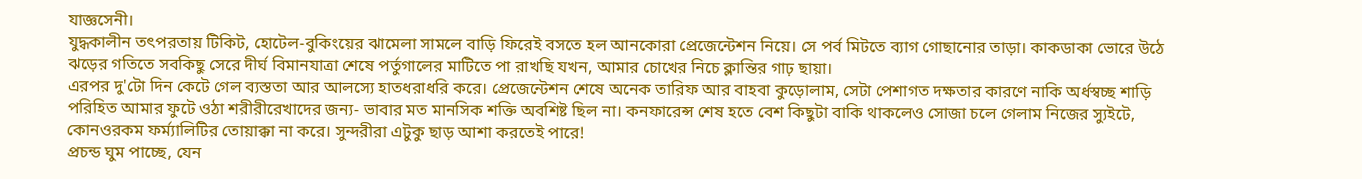যাজ্ঞসেনী।
যুদ্ধকালীন তৎপরতায় টিকিট, হোটেল-বুকিংয়ের ঝামেলা সামলে বাড়ি ফিরেই বসতে হল আনকোরা প্রেজেন্টেশন নিয়ে। সে পর্ব মিটতে ব্যাগ গোছানোর তাড়া। কাকডাকা ভোরে উঠে ঝড়ের গতিতে সবকিছু সেরে দীর্ঘ বিমানযাত্রা শেষে পর্তুগালের মাটিতে পা রাখছি যখন, আমার চোখের নিচে ক্লান্তির গাঢ় ছায়া।
এরপর দু'টো দিন কেটে গেল ব্যস্ততা আর আলস্যে হাতধরাধরি করে। প্রেজেন্টেশন শেষে অনেক তারিফ আর বাহবা কুড়োলাম, সেটা পেশাগত দক্ষতার কারণে নাকি অর্ধস্বচ্ছ শাড়ি পরিহিত আমার ফুটে ওঠা শরীরীরেখাদের জন্য- ভাবার মত মানসিক শক্তি অবশিষ্ট ছিল না। কনফারেন্স শেষ হতে বেশ কিছুটা বাকি থাকলেও সোজা চলে গেলাম নিজের স্যুইটে, কোনওরকম ফর্ম্যালিটির তোয়াক্কা না করে। সুন্দরীরা এটুকু ছাড় আশা করতেই পারে!
প্রচন্ড ঘুম পাচ্ছে, যেন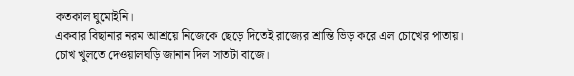কতকাল ঘুমোইনি।
একবার বিছানার নরম আশ্রয়ে নিজেকে ছেড়ে দিতেই রাজ্যের শ্রান্তি ভিড় করে এল চোখের পাতায়।
চোখ খুলতে দেওয়ালঘড়ি জানান দিল সাতটা বাজে।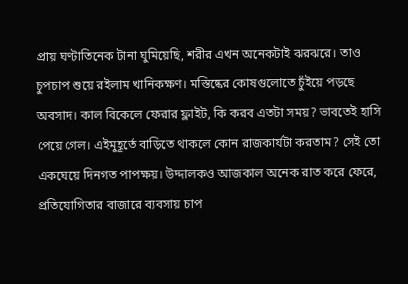প্রায় ঘণ্টাতিনেক টানা ঘুমিয়েছি, শরীর এখন অনেকটাই ঝরঝরে। তাও চুপচাপ শুয়ে রইলাম খানিকক্ষণ। মস্তিষ্কের কোষগুলোতে চুঁইয়ে পড়ছে অবসাদ। কাল বিকেলে ফেরার ফ্লাইট, কি করব এতটা সময়? ভাবতেই হাসি পেয়ে গেল। এইমুহূর্তে বাড়িতে থাকলে কোন রাজকার্যটা করতাম? সেই তো একঘেয়ে দিনগত পাপক্ষয়। উদ্দালকও আজকাল অনেক রাত করে ফেরে, প্রতিযোগিতার বাজারে ব্যবসায় চাপ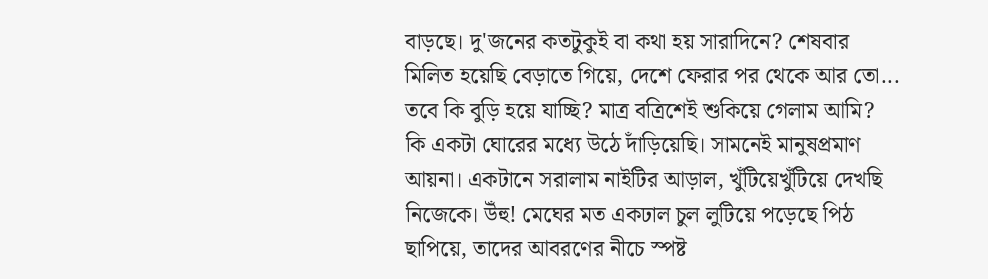বাড়ছে। দু'জনের কতটুকুই বা কথা হয় সারাদিনে? শেষবার মিলিত হয়েছি বেড়াতে গিয়ে, দেশে ফেরার পর থেকে আর তো...
তবে কি বুড়ি হয়ে যাচ্ছি? মাত্র বত্রিশেই শুকিয়ে গেলাম আমি?
কি একটা ঘোরের মধ্যে উঠে দাঁড়িয়েছি। সামনেই মানুষপ্রমাণ আয়না। একটানে সরালাম নাইটির আড়াল, খুঁটিয়েখুঁটিয়ে দেখছি নিজেকে। উঁহু! মেঘের মত একঢাল চুল লুটিয়ে পড়েছে পিঠ ছাপিয়ে, তাদের আবরণের নীচে স্পষ্ট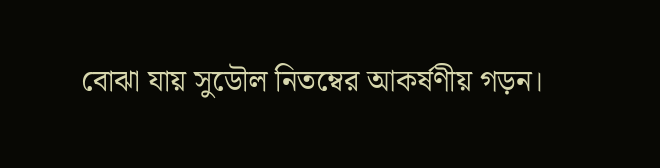বোঝা যায় সুডৌল নিতম্বের আকর্ষণীয় গড়ন।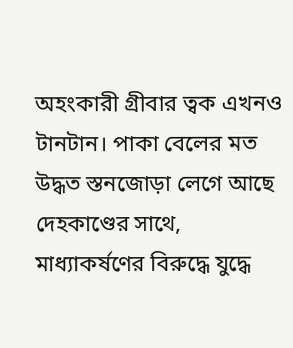অহংকারী গ্রীবার ত্বক এখনও টানটান। পাকা বেলের মত উদ্ধত স্তনজোড়া লেগে আছে দেহকাণ্ডের সাথে, মাধ্যাকর্ষণের বিরুদ্ধে যুদ্ধে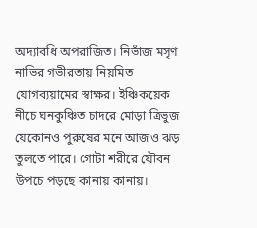অদ্যাবধি অপরাজিত। নিভাঁজ মসৃণ নাভির গভীরতায় নিয়মিত যোগব্যয়ামের স্বাক্ষর। ইঞ্চিকয়েক নীচে ঘনকুঞ্চিত চাদরে মোড়া ত্রিভুজ যেকোনও পুরুষের মনে আজও ঝড় তুলতে পারে। গোটা শরীরে যৌবন উপচে পড়ছে কানায় কানায়।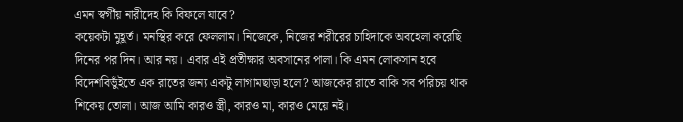এমন স্বর্গীয় নারীদেহ কি বিফলে যাবে?
কয়েকটা মুহূর্ত। মনস্থির করে ফেললাম। নিজেকে, নিজের শরীরের চাহিদাকে অবহেলা করেছি দিনের পর দিন। আর নয়। এবার এই প্রতীক্ষার অবসানের পালা। কি এমন লোকসান হবে বিদেশবিভুঁইতে এক রাতের জন্য একটু লাগামছাড়া হলে? আজকের রাতে বাকি সব পরিচয় থাক শিকেয় তোলা। আজ আমি কারও স্ত্রী, কারও মা, কারও মেয়ে নই।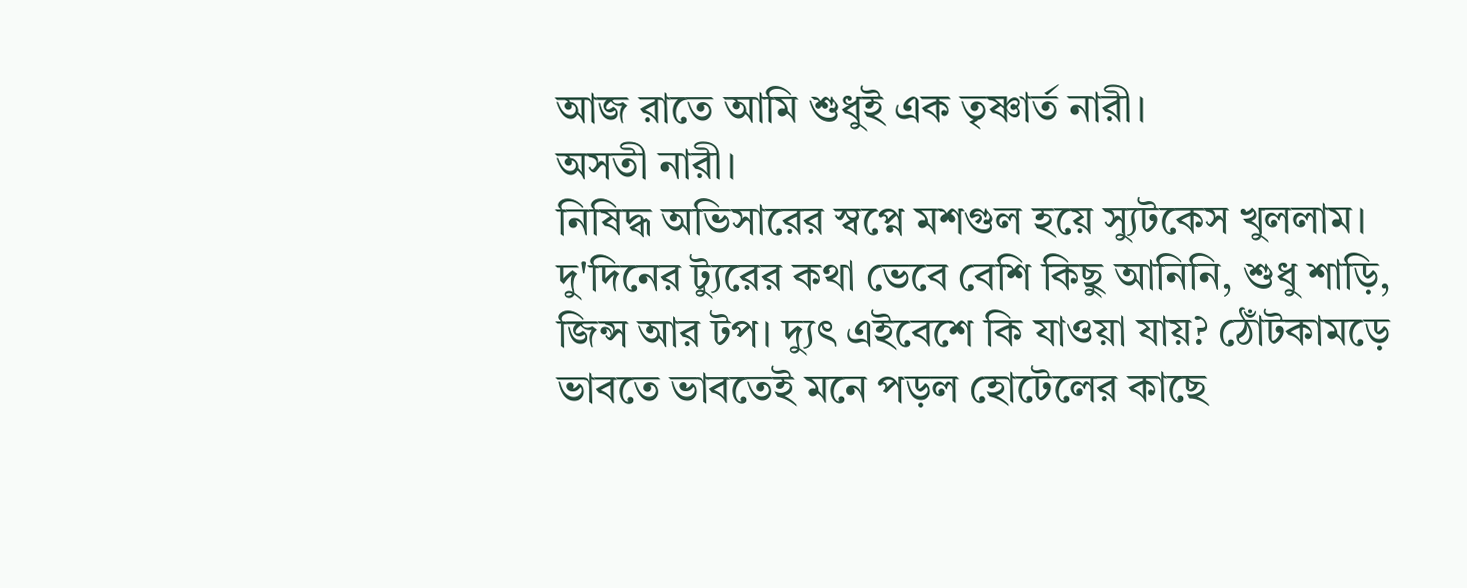আজ রাতে আমি শুধুই এক তৃষ্ণার্ত নারী।
অসতী নারী।
নিষিদ্ধ অভিসারের স্বপ্নে মশগুল হয়ে স্যুটকেস খুললাম। দু'দিনের ট্যুরের কথা ভেবে বেশি কিছু আনিনি, শুধু শাড়ি, জিন্স আর টপ। দ্যুৎ এইবেশে কি যাওয়া যায়? ঠোঁটকামড়ে ভাবতে ভাবতেই মনে পড়ল হোটেলের কাছে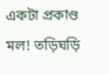একটা প্রকাণ্ড মল! তড়িঘড়ি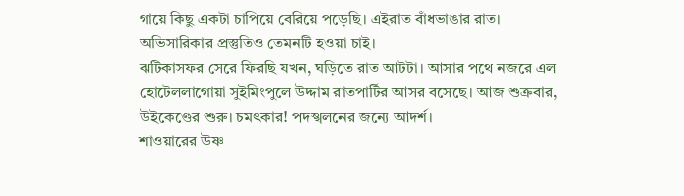গায়ে কিছু একটা চাপিয়ে বেরিয়ে পড়েছি। এইরাত বাঁধভাঙার রাত। অভিসারিকার প্রস্তুতিও তেমনটি হওয়া চাই।
ঝটিকাসফর সেরে ফিরছি যখন, ঘড়িতে রাত আটটা। আসার পথে নজরে এল হোটেললাগোয়া সুইমিংপুলে উদ্দাম রাতপার্টির আসর বসেছে। আজ শুক্রবার, উইকেণ্ডের শুরু। চমৎকার! পদস্খলনের জন্যে আদর্শ।
শাওয়ারের উষ্ণ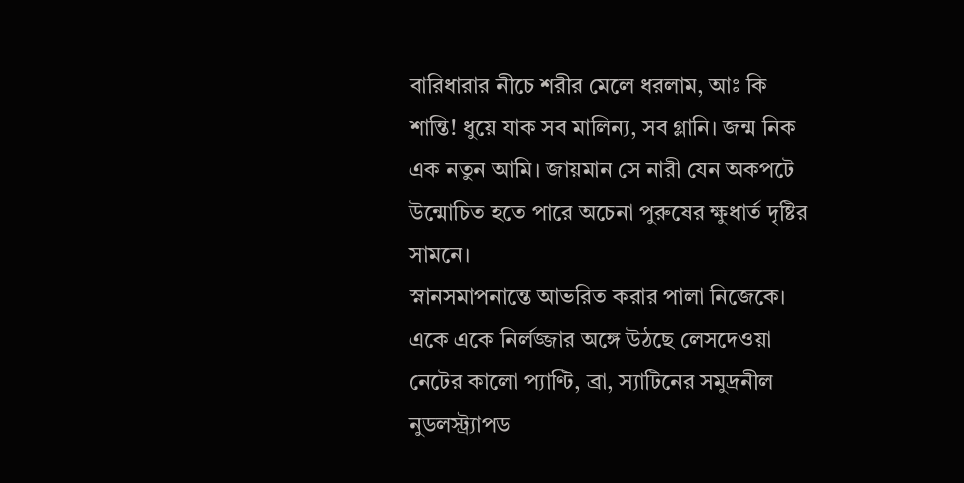বারিধারার নীচে শরীর মেলে ধরলাম, আঃ কি শান্তি! ধুয়ে যাক সব মালিন্য, সব গ্লানি। জন্ম নিক এক নতুন আমি। জায়মান সে নারী যেন অকপটে উন্মোচিত হতে পারে অচেনা পুরুষের ক্ষুধার্ত দৃষ্টির সামনে।
স্নানসমাপনান্তে আভরিত করার পালা নিজেকে। একে একে নির্লজ্জার অঙ্গে উঠছে লেসদেওয়া নেটের কালো প্যাণ্টি, ব্রা, স্যাটিনের সমুদ্রনীল নুডলস্ট্র্যাপড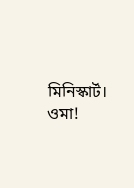মিনিস্কার্ট। ওমা!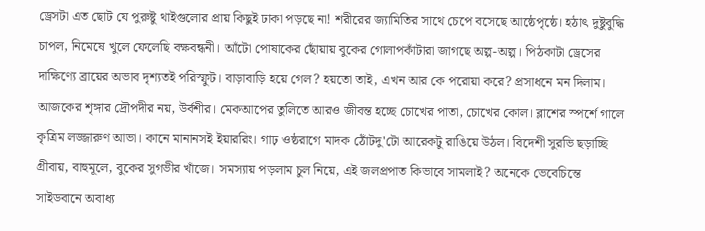ড্রেসটা এত ছোট যে পুরুষ্টু থাইগুলোর প্রায় কিছুই ঢাকা পড়ছে না! শরীরের জ্যামিতির সাথে চেপে বসেছে আষ্ঠেপৃষ্ঠে। হঠাৎ দুষ্টুবুদ্ধি চাপল, নিমেষে খুলে ফেলেছি বক্ষবন্ধনী। আঁটো পোষাকের ছোঁয়ায় বুকের গোলাপকাঁটারা জাগছে অল্প-অল্প। পিঠকাটা ড্রেসের দাক্ষিণ্যে ব্রায়ের অভাব দৃশ্যতই পরিস্ফুট। বাড়াবাড়ি হয়ে গেল? হয়তো তাই, এখন আর কে পরোয়া করে? প্রসাধনে মন দিলাম। আজকের শৃঙ্গার দ্রৌপদীর নয়, উর্বশীর। মেকআপের তুলিতে আরও জীবন্ত হচ্ছে চোখের পাতা, চোখের কোল। ব্লাশের স্পর্শে গালে কৃত্রিম লজ্জারুণ আভা। কানে মানানসই ইয়াররিং। গাঢ় ওষ্ঠরাগে মাদক ঠোঁটদু'টো আরেকটু রাঙিয়ে উঠল। বিদেশী সুরভি ছড়াচ্ছি গ্রীবায়, বাহুমূলে, বুকের সুগভীর খাঁজে। সমস্যায় পড়লাম চুল নিয়ে, এই জলপ্রপাত কিভাবে সামলাই? অনেকে ভেবেচিন্তে সাইডবানে অবাধ্য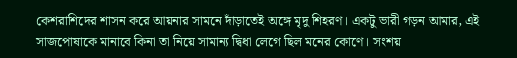কেশরাশিদের শাসন করে আয়নার সামনে দাঁড়াতেই অঙ্গে মৃদু শিহরণ। একটু ভারী গড়ন আমার, এই সাজপোষাকে মানাবে কিনা তা নিয়ে সামান্য দ্বিধা লেগে ছিল মনের কোণে। সংশয়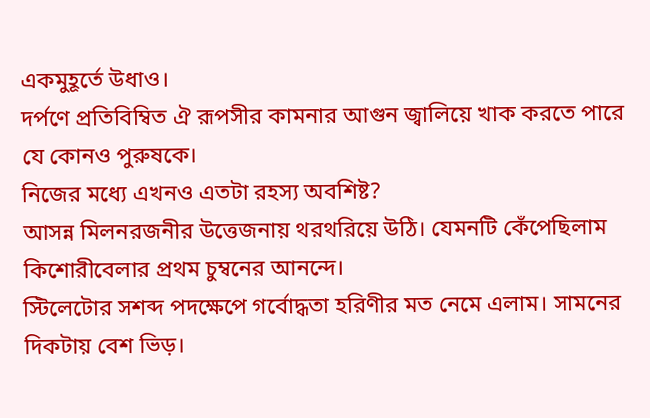একমুহূর্তে উধাও।
দর্পণে প্রতিবিম্বিত ঐ রূপসীর কামনার আগুন জ্বালিয়ে খাক করতে পারে যে কোনও পুরুষকে।
নিজের মধ্যে এখনও এতটা রহস্য অবশিষ্ট?
আসন্ন মিলনরজনীর উত্তেজনায় থরথরিয়ে উঠি। যেমনটি কেঁপেছিলাম কিশোরীবেলার প্রথম চুম্বনের আনন্দে।
স্টিলেটোর সশব্দ পদক্ষেপে গর্বোদ্ধতা হরিণীর মত নেমে এলাম। সামনের দিকটায় বেশ ভিড়।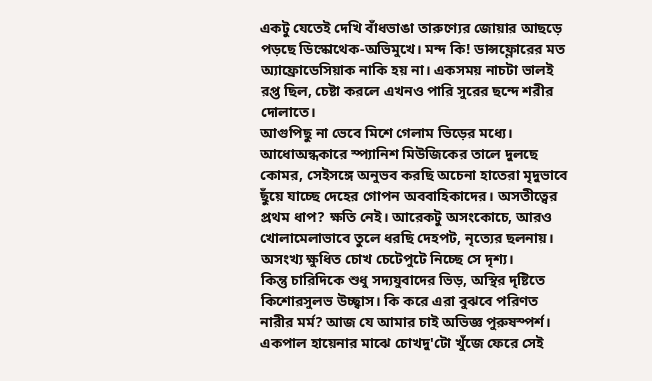একটু যেতেই দেখি বাঁধভাঙা তারুণ্যের জোয়ার আছড়ে পড়ছে ডিস্কোথেক-অভিমুখে। মন্দ কি! ডান্সফ্লোরের মত অ্যাফ্রোডেসিয়াক নাকি হয় না। একসময় নাচটা ভালই রপ্ত ছিল, চেষ্টা করলে এখনও পারি সুরের ছন্দে শরীর দোলাতে।
আগুপিছু না ভেবে মিশে গেলাম ভিড়ের মধ্যে। আধোঅন্ধকারে স্প্যানিশ মিউজিকের তালে দুলছে কোমর, সেইসঙ্গে অনুভব করছি অচেনা হাতেরা মৃদুভাবে ছুঁয়ে যাচ্ছে দেহের গোপন অববাহিকাদের। অসতীত্বের প্রথম ধাপ? ক্ষতি নেই। আরেকটু অসংকোচে, আরও খোলামেলাভাবে তুলে ধরছি দেহপট, নৃত্যের ছলনায়। অসংখ্য ক্ষুধিত চোখ চেটেপুটে নিচ্ছে সে দৃশ্য।
কিন্তু চারিদিকে শুধু সদ্যযুবাদের ভিড়, অস্থির দৃষ্টিতে কিশোরসুলভ উচ্ছ্বাস। কি করে এরা বুঝবে পরিণত নারীর মর্ম? আজ যে আমার চাই অভিজ্ঞ পুরুষস্পর্শ। একপাল হায়েনার মাঝে চোখদু'টো খুঁজে ফেরে সেই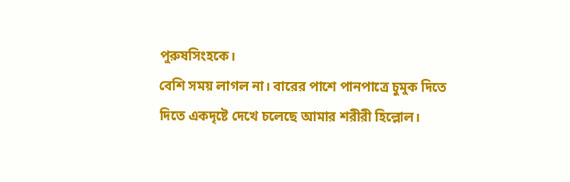পুরুষসিংহকে।
বেশি সময় লাগল না। বারের পাশে পানপাত্রে চুমুক দিতে দিতে একদৃষ্টে দেখে চলেছে আমার শরীরী হিল্লোল।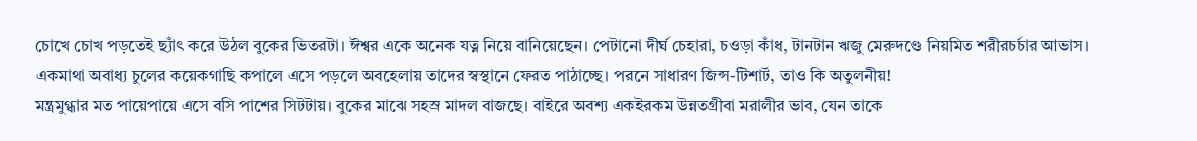চোখে চোখ পড়তেই ছ্যাঁৎ করে উঠল বুকের ভিতরটা। ঈশ্বর একে অনেক যত্ন নিয়ে বানিয়েছেন। পেটানো দীর্ঘ চেহারা, চওড়া কাঁধ, টানটান ঋজু মেরুদণ্ডে নিয়মিত শরীরচর্চার আভাস। একমাথা অবাধ্য চুলের কয়েকগাছি কপালে এসে পড়লে অবহেলায় তাদের স্বস্থানে ফেরত পাঠাচ্ছে। পরনে সাধারণ জিন্স-টিশার্ট, তাও কি অতুলনীয়!
মন্ত্রমুগ্ধার মত পায়েপায়ে এসে বসি পাশের সিটটায়। বুকের মাঝে সহস্র মাদল বাজছে। বাইরে অবশ্য একইরকম উন্নতগ্রীবা মরালীর ভাব, যেন তাকে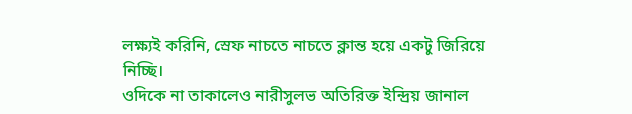লক্ষ্যই করিনি, স্রেফ নাচতে নাচতে ক্লান্ত হয়ে একটু জিরিয়ে নিচ্ছি।
ওদিকে না তাকালেও নারীসুলভ অতিরিক্ত ইন্দ্রিয় জানাল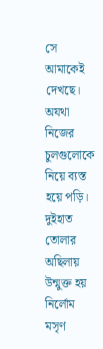সে আমাকেই দেখছে। অযথা নিজের চুলগুলোকে নিয়ে ব্যস্ত হয়ে পড়ি। দুইহাত তোলার অছিলায় উন্মুক্ত হয় নির্লোম মসৃণ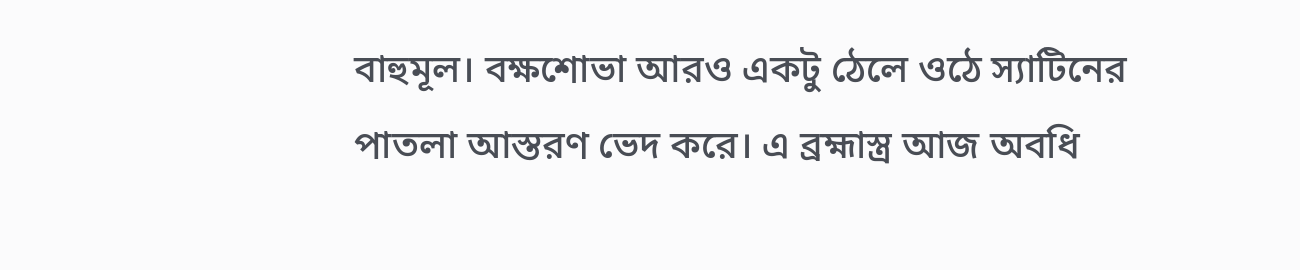বাহুমূল। বক্ষশোভা আরও একটু ঠেলে ওঠে স্যাটিনের পাতলা আস্তরণ ভেদ করে। এ ব্রহ্মাস্ত্র আজ অবধি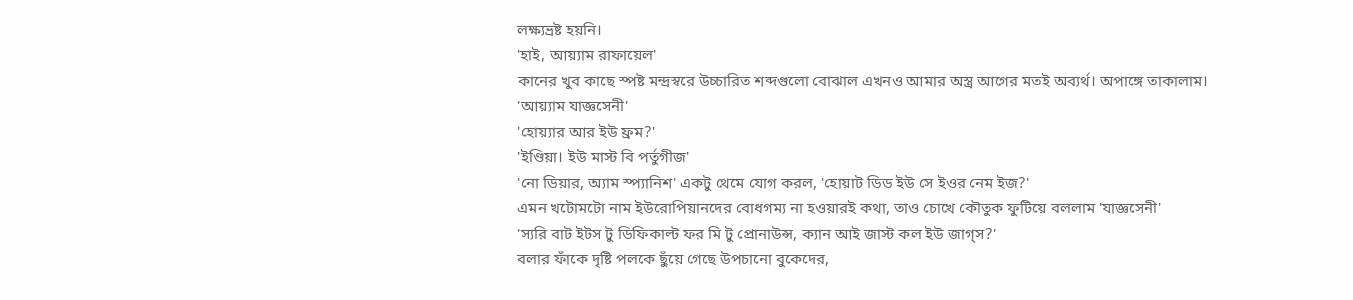লক্ষ্যভ্রষ্ট হয়নি।
'হাই, আয়্যাম রাফায়েল'
কানের খুব কাছে স্পষ্ট মন্দ্রস্বরে উচ্চারিত শব্দগুলো বোঝাল এখনও আমার অস্ত্র আগের মতই অব্যর্থ। অপাঙ্গে তাকালাম।
'আয়্যাম যাজ্ঞসেনী'
'হোয়্যার আর ইউ ফ্রম?'
'ইণ্ডিয়া। ইউ মাস্ট বি পর্তুগীজ'
'নো ডিয়ার, অ্যাম স্প্যানিশ' একটু থেমে যোগ করল, 'হোয়াট ডিড ইউ সে ইওর নেম ইজ?'
এমন খটোমটো নাম ইউরোপিয়ানদের বোধগম্য না হওয়ারই কথা, তাও চোখে কৌতুক ফুটিয়ে বললাম 'যাজ্ঞসেনী'
'স্যরি বাট ইটস টু ডিফিকাল্ট ফর মি টু প্রোনাউন্স, ক্যান আই জাস্ট কল ইউ জাগ্স?'
বলার ফাঁকে দৃষ্টি পলকে ছুঁয়ে গেছে উপচানো বুকেদের,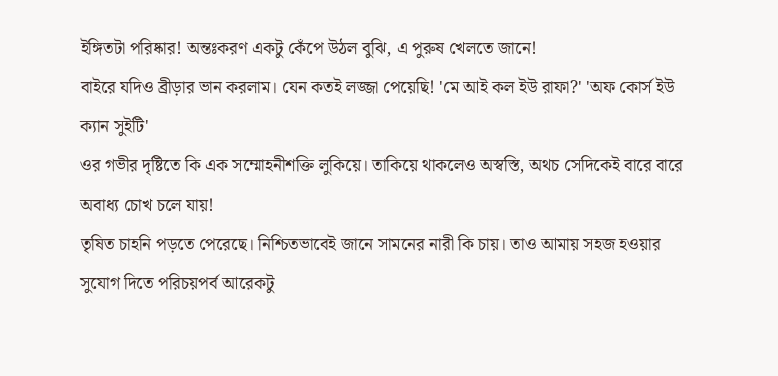ইঙ্গিতটা পরিষ্কার! অন্তঃকরণ একটু কেঁপে উঠল বুঝি, এ পুরুষ খেলতে জানে!
বাইরে যদিও ব্রীড়ার ভান করলাম। যেন কতই লজ্জা পেয়েছি! 'মে আই কল ইউ রাফা?' 'অফ কোর্স ইউ ক্যান সুইটি'
ওর গভীর দৃষ্টিতে কি এক সম্মোহনীশক্তি লুকিয়ে। তাকিয়ে থাকলেও অস্বস্তি, অথচ সেদিকেই বারে বারে অবাধ্য চোখ চলে যায়!
তৃষিত চাহনি পড়তে পেরেছে। নিশ্চিতভাবেই জানে সামনের নারী কি চায়। তাও আমায় সহজ হওয়ার সুযোগ দিতে পরিচয়পর্ব আরেকটু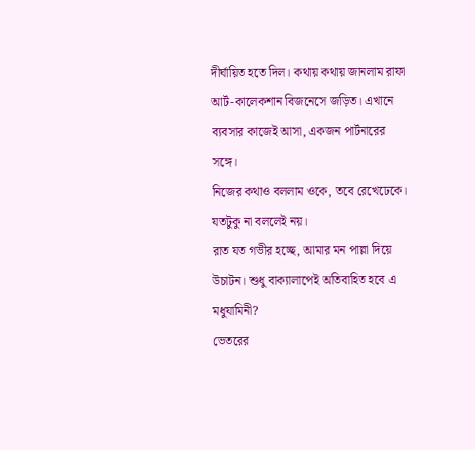দীর্ঘায়িত হতে দিল। কথায় কথায় জানলাম রাফা আর্ট-কালেকশান বিজনেসে জড়িত। এখানে ব্যবসার কাজেই আসা, একজন পার্টনারের সঙ্গে।
নিজের কথাও বললাম ওকে, তবে রেখেঢেকে। যতটুকু না বললেই নয়।
রাত যত গভীর হচ্ছে, আমার মন পাল্লা দিয়ে উচাটন। শুধু বাক্যালাপেই অতিবাহিত হবে এ মধুযামিনী?
ভেতরের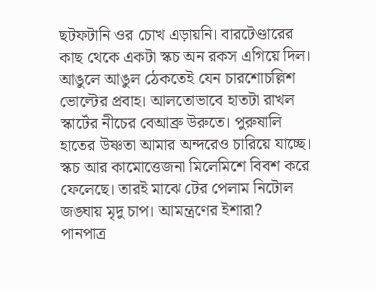ছটফটানি ওর চোখ এড়ায়নি। বারটেণ্ডারের কাছ থেকে একটা স্কচ অন রকস এগিয়ে দিল। আঙুলে আঙুল ঠেকতেই যেন চারশোচল্লিশ ভোল্টের প্রবাহ। আলতোভাবে হাতটা রাখল স্কার্টের নীচের বেআব্রু উরুতে। পুরুষালি হাতের উষ্ণতা আমার অন্দরেও চারিয়ে যাচ্ছে। স্কচ আর কামোত্তেজনা মিলেমিশে বিবশ করে ফেলেছে। তারই মাঝে টের পেলাম নিটোল জঙ্ঘায় মৃদু চাপ। আমন্ত্রণের ইশারা?
পানপাত্র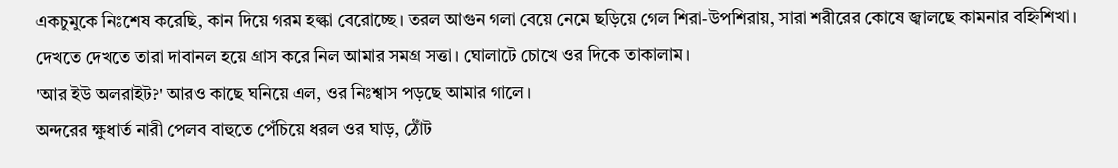একচুমুকে নিঃশেষ করেছি, কান দিয়ে গরম হল্কা বেরোচ্ছে। তরল আগুন গলা বেয়ে নেমে ছড়িয়ে গেল শিরা-উপশিরায়, সারা শরীরের কোষে জ্বালছে কামনার বহ্নিশিখা। দেখতে দেখতে তারা দাবানল হয়ে গ্রাস করে নিল আমার সমগ্র সত্তা। ঘোলাটে চোখে ওর দিকে তাকালাম।
'আর ইউ অলরাইট?' আরও কাছে ঘনিয়ে এল, ওর নিঃশ্বাস পড়ছে আমার গালে।
অন্দরের ক্ষুধার্ত নারী পেলব বাহুতে পেঁচিয়ে ধরল ওর ঘাড়, ঠোঁট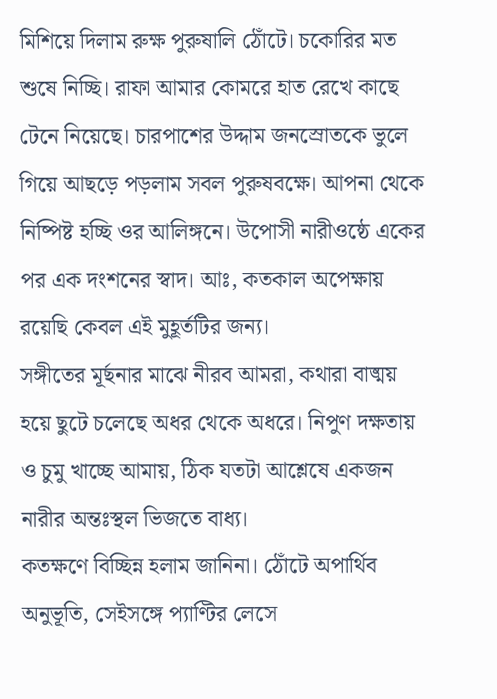মিশিয়ে দিলাম রুক্ষ পুরুষালি ঠোঁটে। চকোরির মত শুষে নিচ্ছি। রাফা আমার কোমরে হাত রেখে কাছে টেনে নিয়েছে। চারপাশের উদ্দাম জনস্রোতকে ভুলে গিয়ে আছড়ে পড়লাম সবল পুরুষবক্ষে। আপনা থেকে নিষ্পিষ্ট হচ্ছি ওর আলিঙ্গনে। উপোসী নারীওষ্ঠে একের পর এক দংশনের স্বাদ। আঃ, কতকাল অপেক্ষায় রয়েছি কেবল এই মুহূর্তটির জন্য।
সঙ্গীতের মূর্ছনার মাঝে নীরব আমরা, কথারা বাঙ্ময় হয়ে ছুটে চলেছে অধর থেকে অধরে। নিপুণ দক্ষতায় ও চুমু খাচ্ছে আমায়, ঠিক যতটা আশ্লেষে একজন নারীর অন্তঃস্থল ভিজতে বাধ্য।
কতক্ষণে বিচ্ছিন্ন হলাম জানিনা। ঠোঁটে অপার্থিব অনুভূতি, সেইসঙ্গে প্যাণ্টির লেসে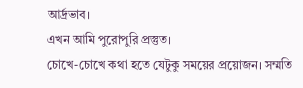আর্দ্রভাব।
এখন আমি পুরোপুরি প্রস্তুত।
চোখে-চোখে কথা হতে যেটুকু সময়ের প্রয়োজন। সম্মতি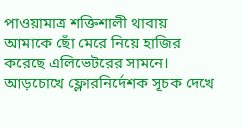পাওয়ামাত্র শক্তিশালী থাবায় আমাকে ছোঁ মেরে নিয়ে হাজির করেছে এলিভেটরের সামনে। আড়চোখে ফ্লোরনির্দেশক সূচক দেখে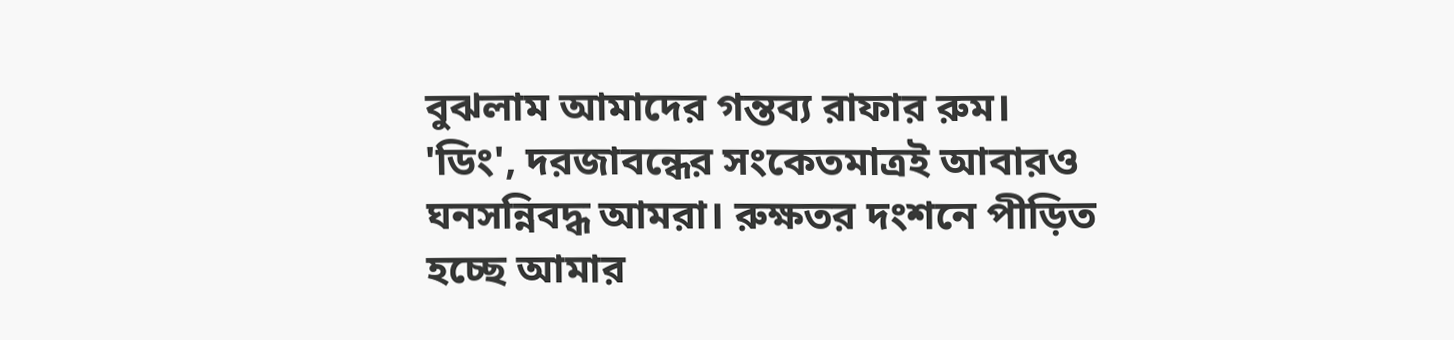বুঝলাম আমাদের গন্তব্য রাফার রুম।
'ডিং', দরজাবন্ধের সংকেতমাত্রই আবারও ঘনসন্নিবদ্ধ আমরা। রুক্ষতর দংশনে পীড়িত হচ্ছে আমার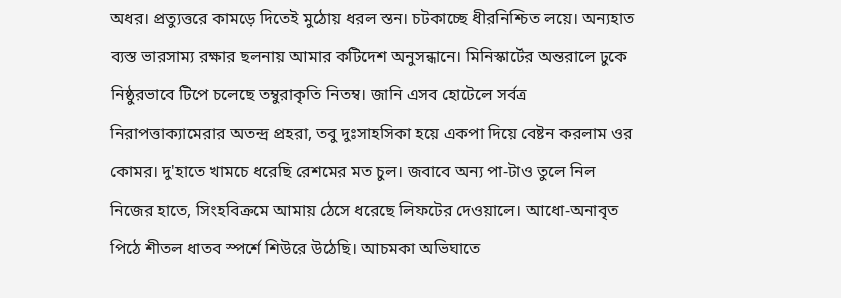অধর। প্রত্যুত্তরে কামড়ে দিতেই মুঠোয় ধরল স্তন। চটকাচ্ছে ধীরনিশ্চিত লয়ে। অন্যহাত ব্যস্ত ভারসাম্য রক্ষার ছলনায় আমার কটিদেশ অনুসন্ধানে। মিনিস্কার্টের অন্তরালে ঢুকে নিষ্ঠুরভাবে টিপে চলেছে তম্বুরাকৃতি নিতম্ব। জানি এসব হোটেলে সর্বত্র নিরাপত্তাক্যামেরার অতন্দ্র প্রহরা, তবু দুঃসাহসিকা হয়ে একপা দিয়ে বেষ্টন করলাম ওর কোমর। দু'হাতে খামচে ধরেছি রেশমের মত চুল। জবাবে অন্য পা-টাও তুলে নিল নিজের হাতে, সিংহবিক্রমে আমায় ঠেসে ধরেছে লিফটের দেওয়ালে। আধো-অনাবৃত পিঠে শীতল ধাতব স্পর্শে শিউরে উঠেছি। আচমকা অভিঘাতে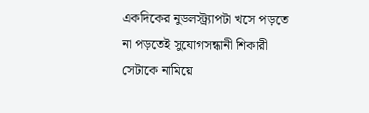একদিকের নুডলস্ট্র্যাপটা খসে পড়তে না পড়তেই সুযোগসন্ধানী শিকারী সেটাকে নামিয়ে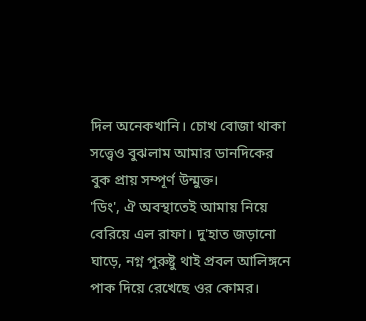দিল অনেকখানি। চোখ বোজা থাকা সত্ত্বেও বুঝলাম আমার ডানদিকের বুক প্রায় সম্পূর্ণ উন্মুক্ত।
'ডিং', ঐ অবস্থাতেই আমায় নিয়ে বেরিয়ে এল রাফা। দু'হাত জড়ানো ঘাড়ে, নগ্ন পুরুষ্টু থাই প্রবল আলিঙ্গনে পাক দিয়ে রেখেছে ওর কোমর।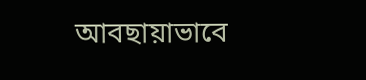আবছায়াভাবে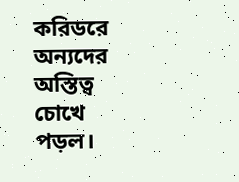করিডরে অন্যদের অস্তিত্ব চোখে পড়ল।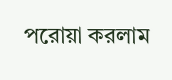পরোয়া করলাম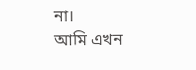না।
আমি এখন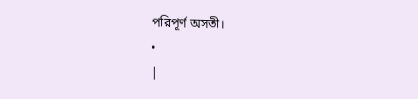পরিপূর্ণ অসতী।
•
|